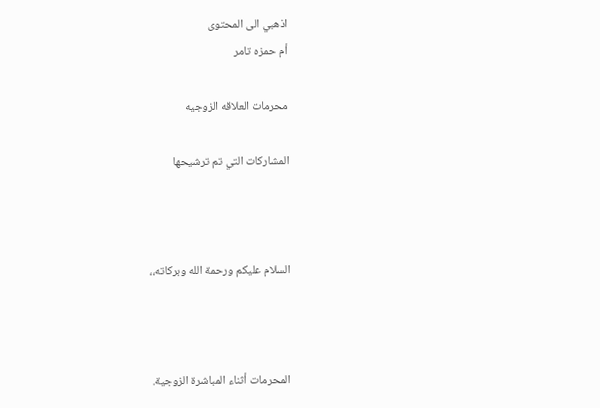اذهبي الى المحتوى
أم حمزه تامر

محرمات العلاقه الزوجيه

المشاركات التي تم ترشيحها



السلام عليكم ورحمة الله وبركاته،،



المحرمات أثناء المباشرة الزوجية.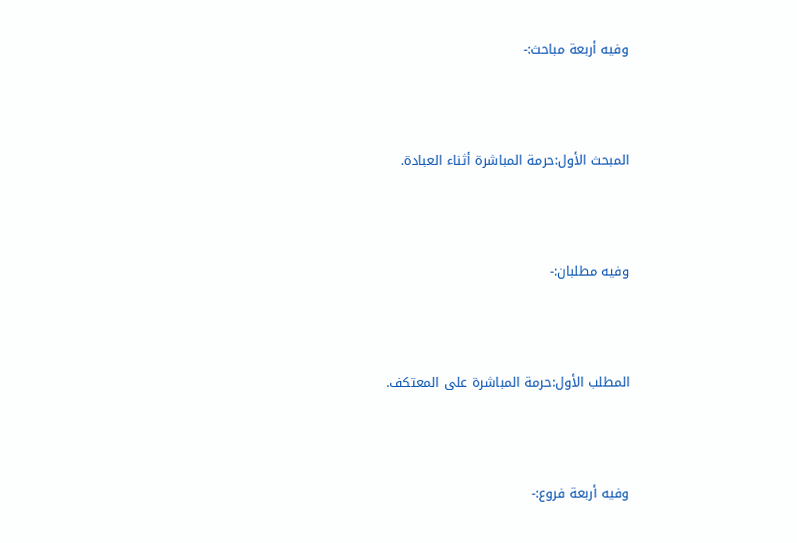وفيه أربعة مباحث:-



المبحث الأول:حرمة المباشرة أثناء العبادة.



وفيه مطلبان:-



المطلب الأول:حرمة المباشرة على المعتكف.



وفيه أربعة فروع:-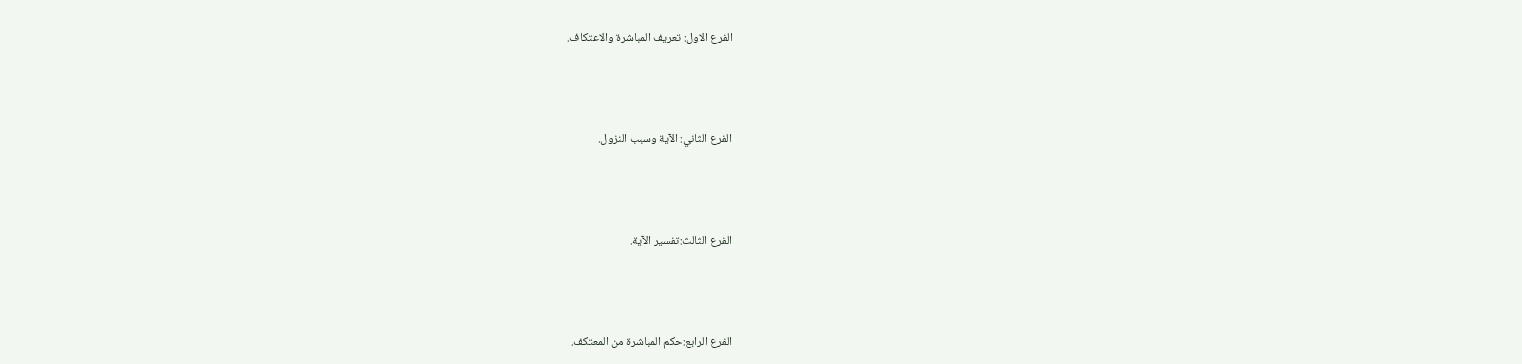الفرع الاول: تعريف المباشرة والاعتكاف.



الفرع الثاني: الآية وسبب النزول.



الفرع الثالث:تفسير الآية.



الفرع الرابع:حكم المباشرة من المعتكف.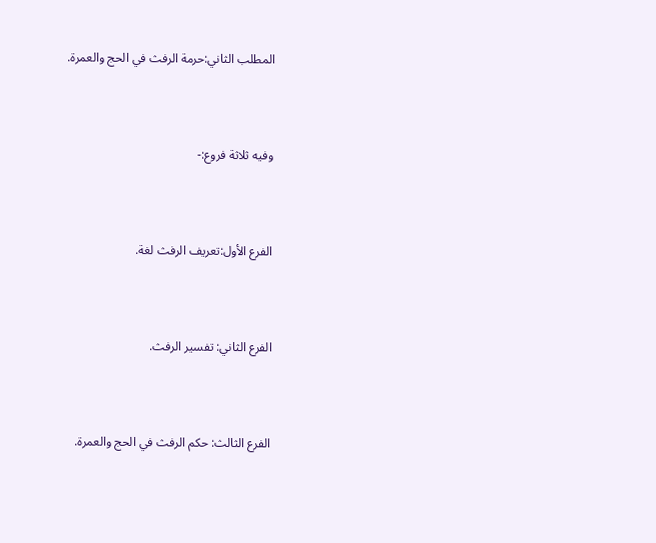المطلب الثاني:حرمة الرفث في الحج والعمرة.



وفيه ثلاثة فروع:-



الفرع الأول:تعريف الرفث لغة.



الفرع الثاني: تفسير الرفث.



الفرع الثالث: حكم الرفث في الحج والعمرة.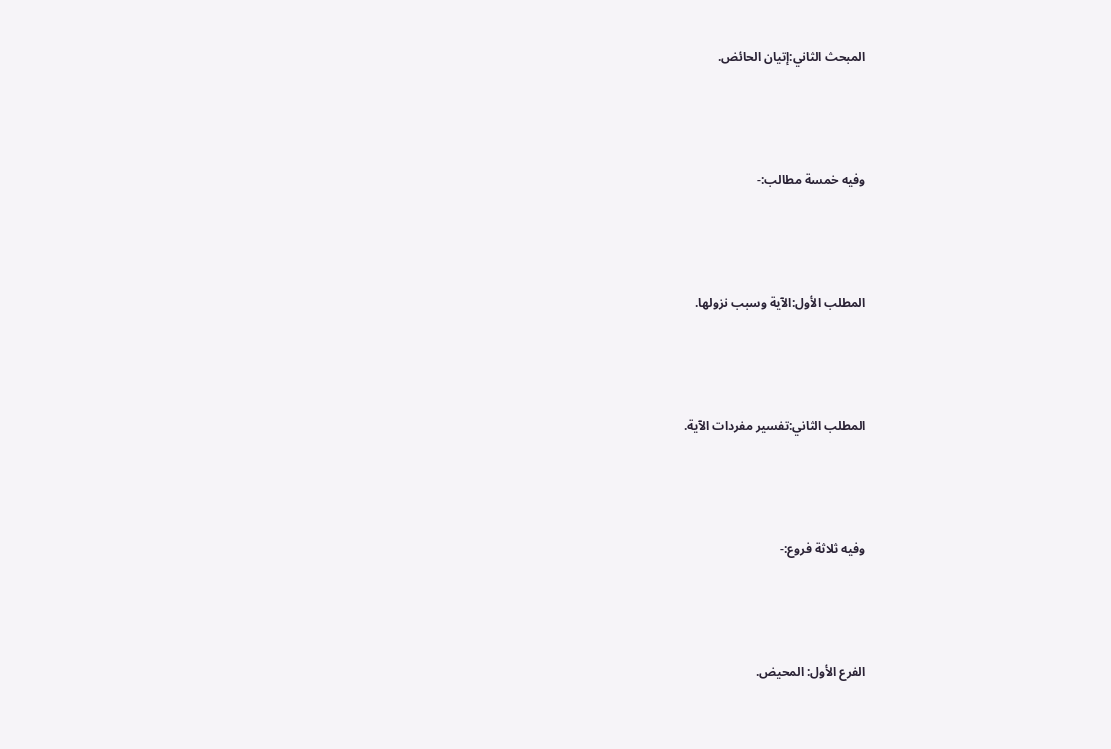المبحث الثاني:إتيان الحائض.



وفيه خمسة مطالب:-



المطلب الأول:الآية وسبب نزولها.



المطلب الثاني:تفسير مفردات الآية.



وفيه ثلاثة فروع:-



الفرع الأول: المحيض.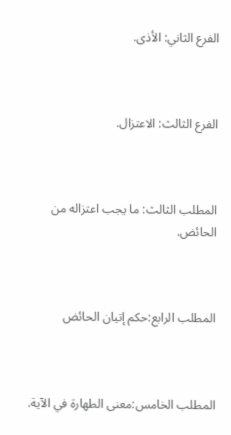الفرع الثاني: الأذى.



الفرع الثالث: الاعتزال.



المطلب الثالث: ما يجب اعتزاله من الحائض.



المطلب الرابع:حكم إتيان الحائض



المطلب الخامس:معنى الطهارة في الآية.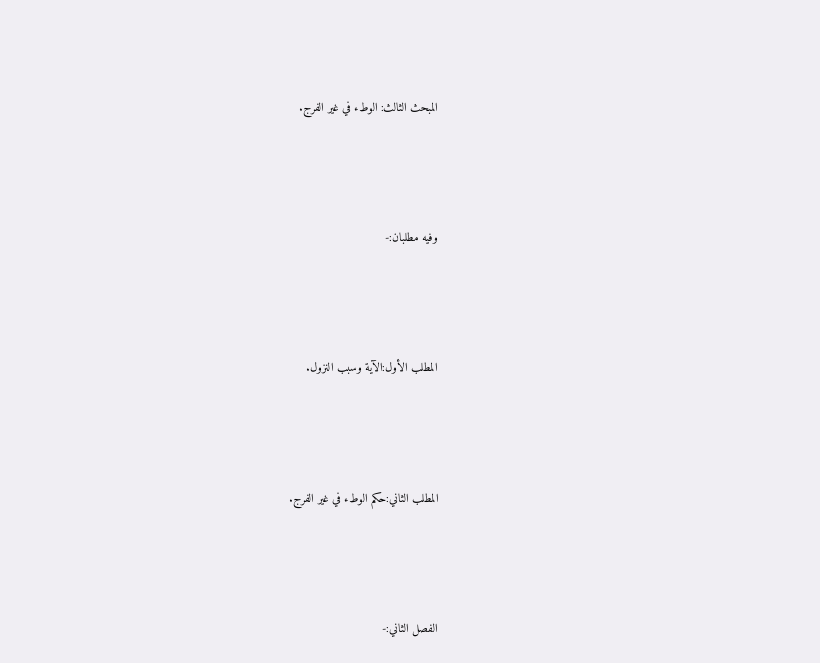المبحث الثالث: الوطء في غير الفرج.



وفيه مطلبان:-



المطلب الأول:الآية وسبب النزول.



المطلب الثاني:حكم الوطء في غير الفرج.



الفصل الثاني:-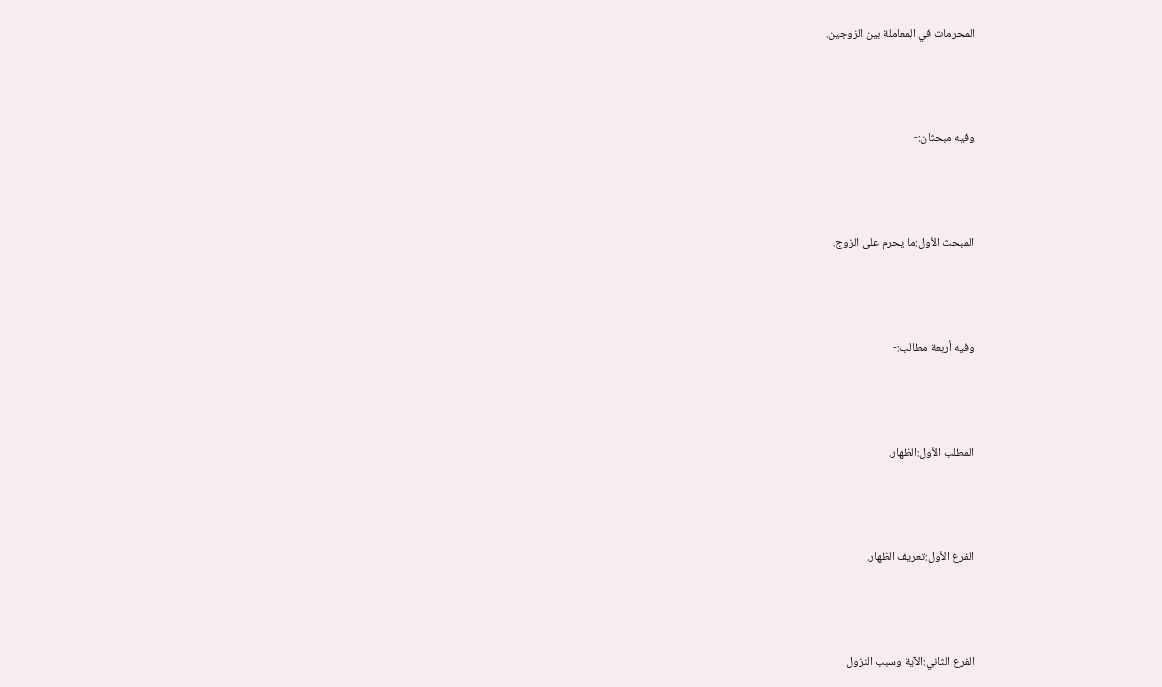المحرمات في المعاملة بين الزوجين.



وفيه مبحثان:-



المبحث الأول:ما يحرم على الزوج.



وفيه أربعة مطالب:-



المطلب الأول:الظهار.



الفرع الأول:تعريف الظهار.



الفرع الثاني:الآية وسبب النزول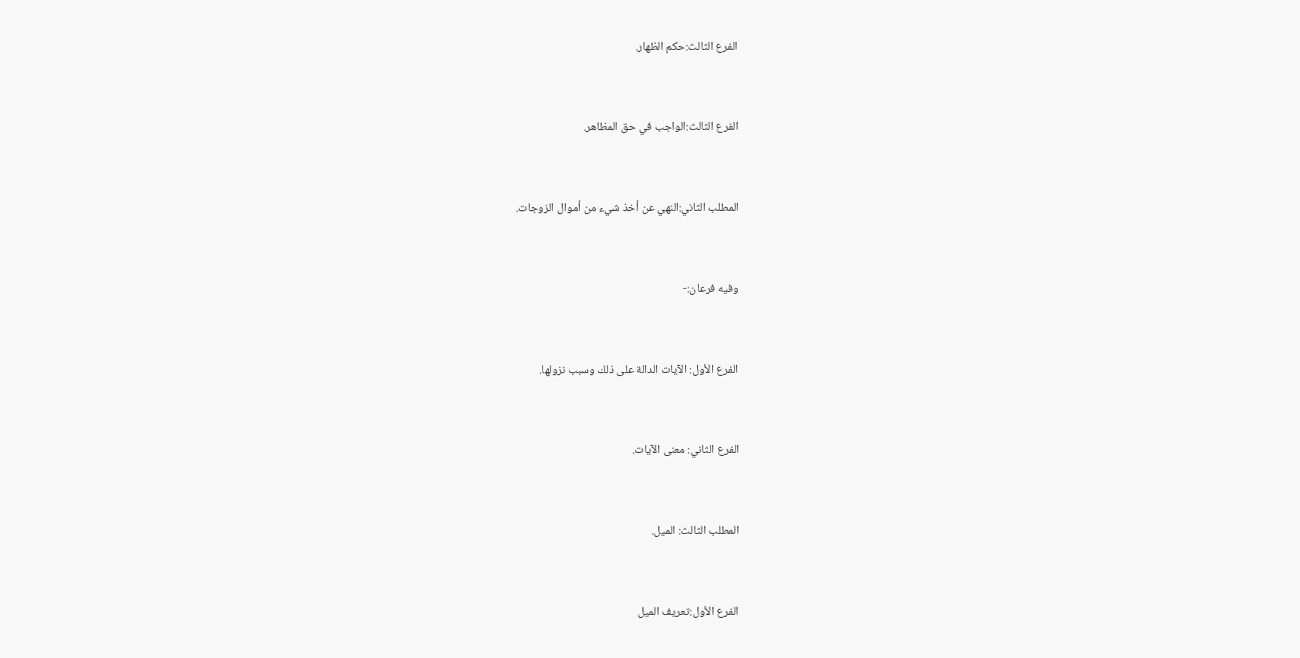الفرع الثالث:حكم الظهار.



الفرع الثالث:الواجب في حق المظاهر.



المطلب الثاني:النهي عن أخذ شيء من أموال الزوجات.



وفيه فرعان:-



الفرع الأول: الآيات الدالة على ذلك وسبب نزولها.



الفرع الثاني: معنى الآيات.



المطلب الثالث: الميل.



الفرع الأول:تعريف الميل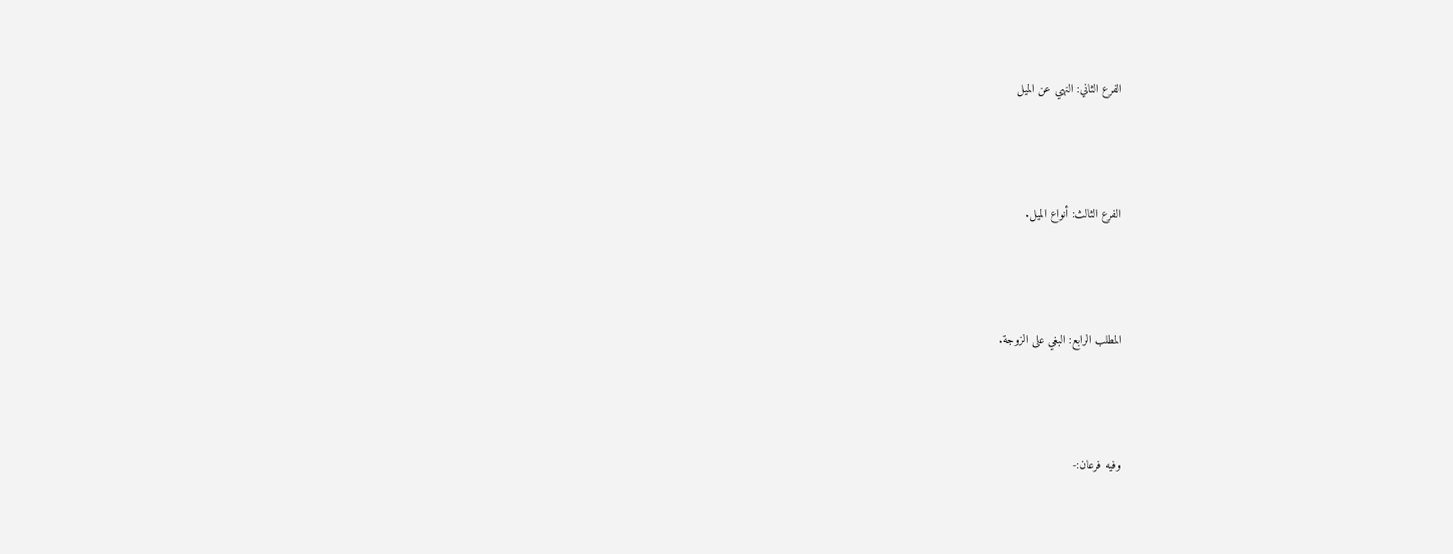الفرع الثاني: النهي عن الميل



الفرع الثالث: أنواع الميل.



المطلب الرابع: البغي على الزوجة.



وفيه فرعان:-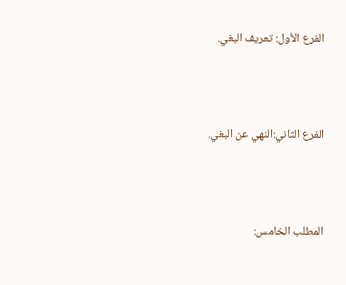الفرع الأول: تعريف البغي.



الفرع الثاني:النهي عن البغي.



المطلب الخامس: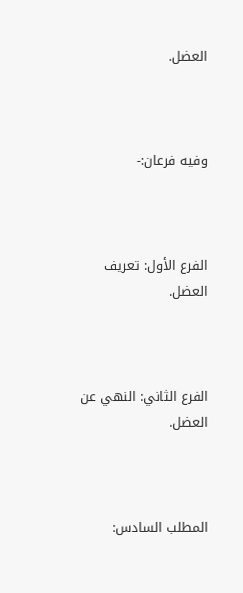العضل.



وفيه فرعان:-



الفرع الأول: تعريف العضل.



الفرع الثاني: النهي عن العضل.



المطلب السادس: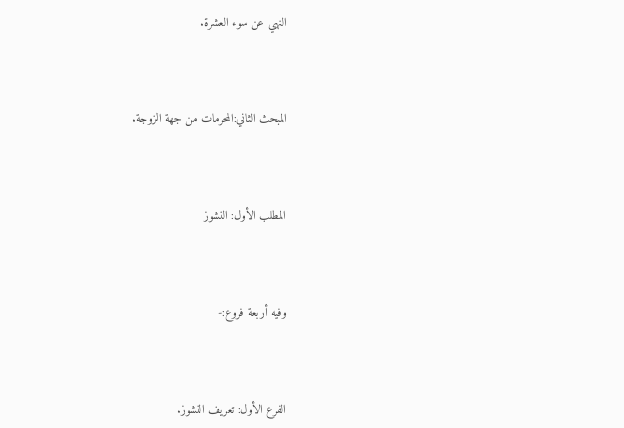النهي عن سوء العشرة.



المبحث الثاني:المحرمات من جهة الزوجة.



المطلب الأول: النشوز



وفيه أربعة فروع:-



الفرع الأول: تعريف النشوز.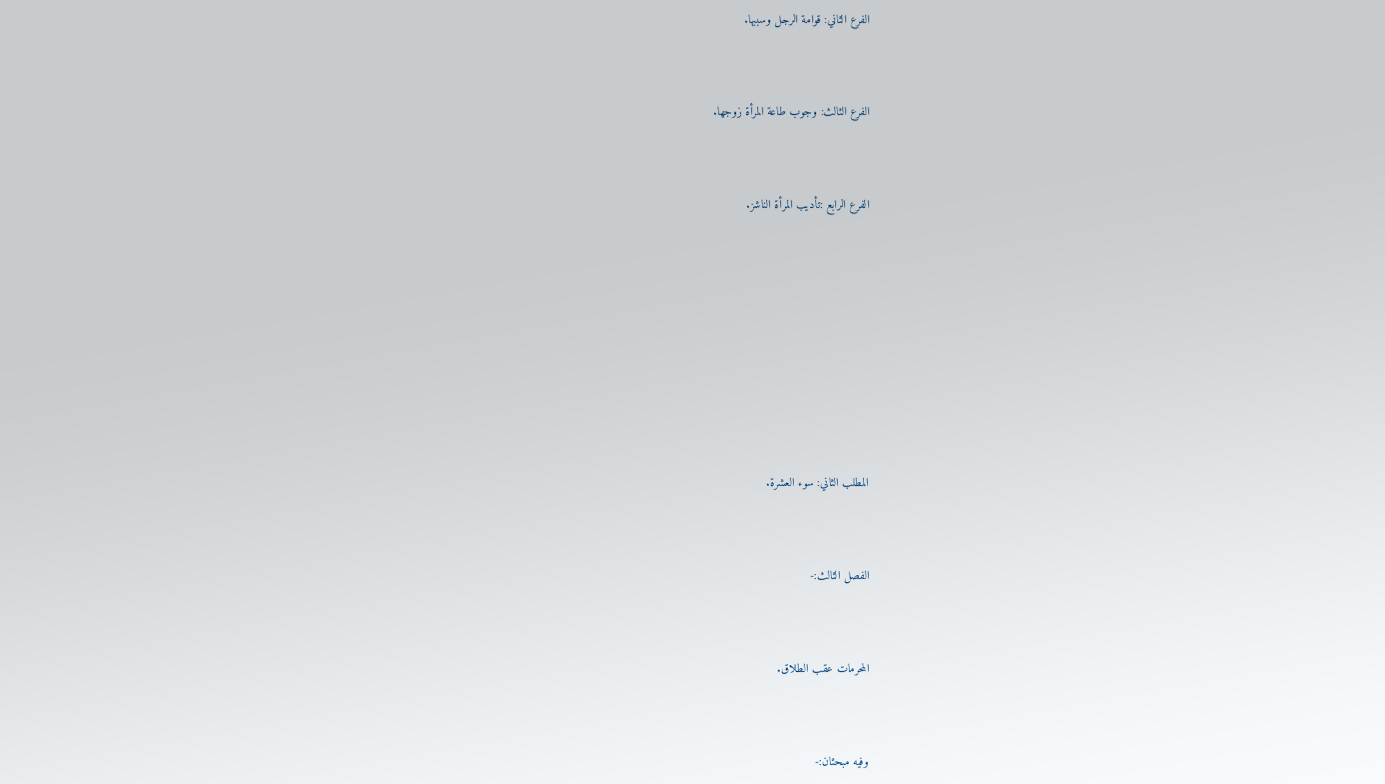الفرع الثاني: قوامة الرجل وسببها.



الفرع الثالث: وجوب طاعة المرأة زوجها.



الفرع الرابع :تأديب المرأة الناشز.











المطلب الثاني: سوء العشرة.



الفصل الثالث:-



المحرمات عقب الطلاق.



وفيه مبحثان:-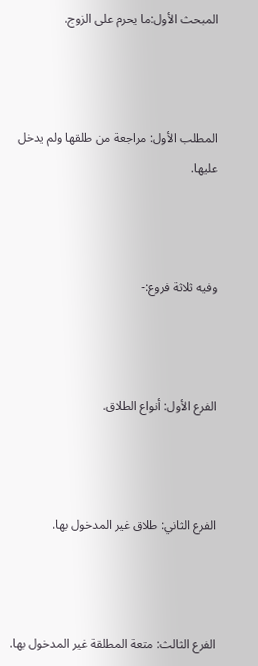المبحث الأول:ما يحرم على الزوج.



المطلب الأول: مراجعة من طلقها ولم يدخل عليها.



وفيه ثلاثة فروع:-



الفرع الأول: أنواع الطلاق.



الفرع الثاني: طلاق غير المدخول بها.



الفرع الثالث: متعة المطلقة غير المدخول بها.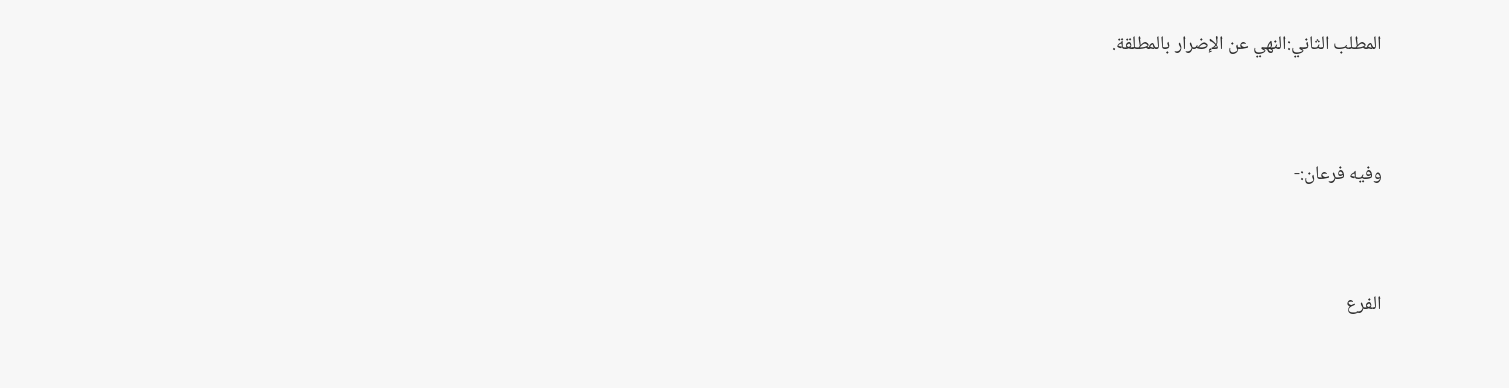المطلب الثاني:النهي عن الإضرار بالمطلقة.



وفيه فرعان:-



الفرع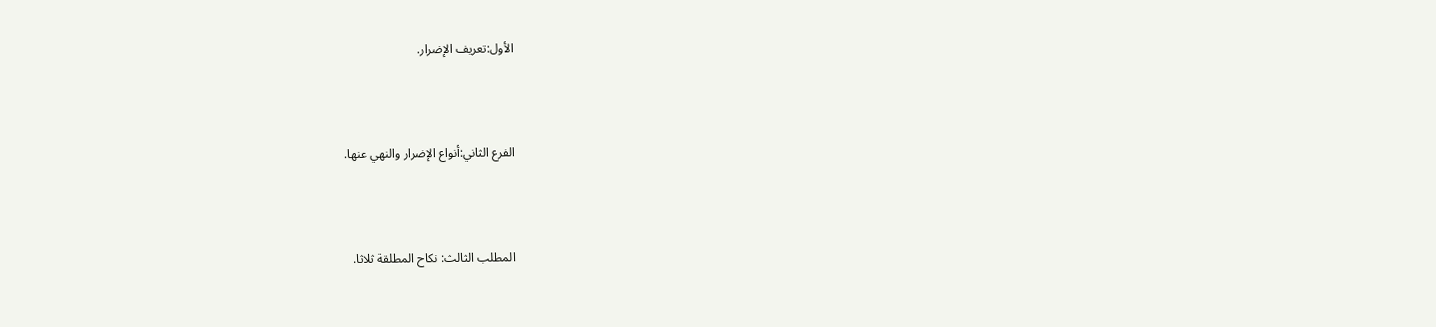الأول:تعريف الإضرار.



الفرع الثاني:أنواع الإضرار والنهي عنها.



المطلب الثالث: نكاح المطلقة ثلاثا.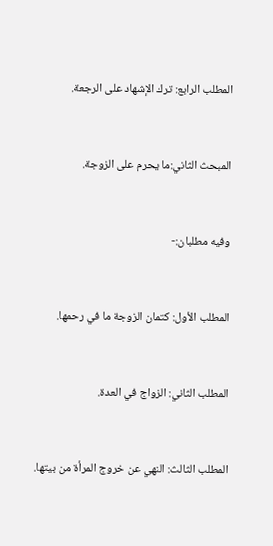المطلب الرابع: ترك الإشهاد على الرجعة.



المبحث الثاني:ما يحرم على الزوجة.



وفيه مطلبان:-



المطلب الأول: كتمان الزوجة ما في رحمها.



المطلب الثاني: الزواج في العدة.



المطلب الثالث: النهي عن خروج المرأة من بيتها.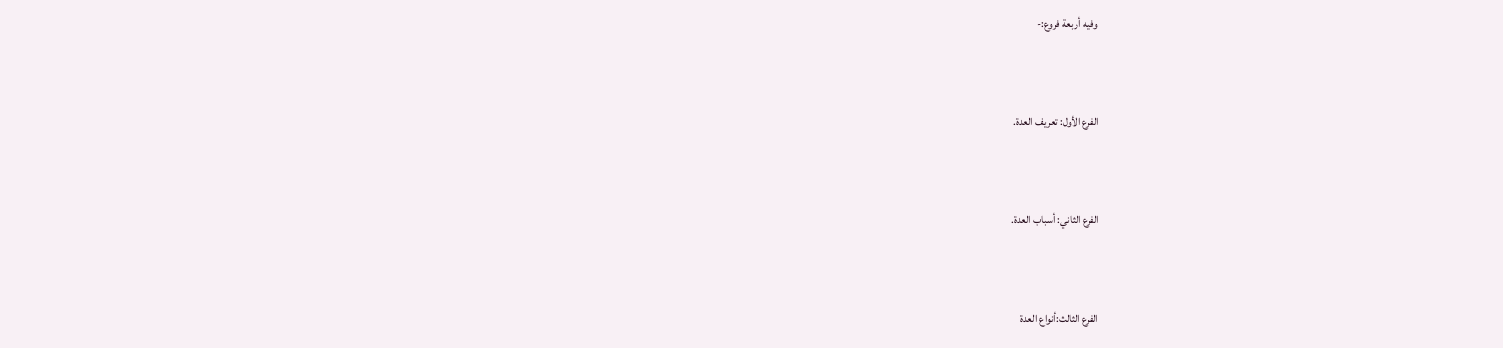وفيه أربعة فروع:-



الفرع الأول: تعريف العدة.



الفرع الثاني: أسباب العدة.



الفرع الثالث:أنواع العدة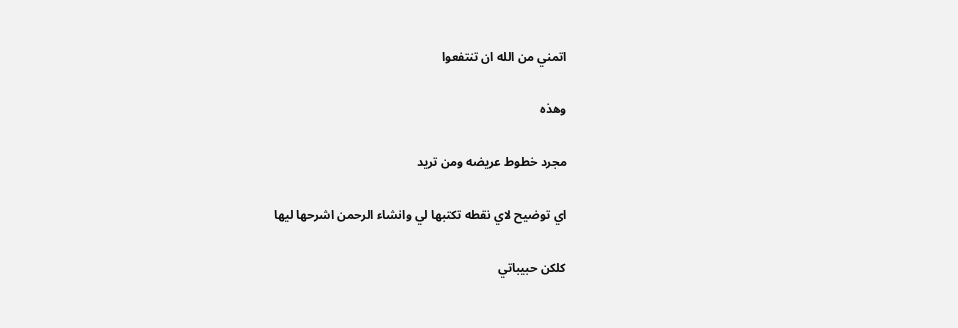اتمني من الله ان تنتفعوا

وهذه

مجرد خطوط عريضه ومن تريد

اي توضيح لاي نقطه تكتبها لي وانشاء الرحمن اشرحها ليها

كلكن حبيباتي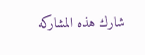شارك هذه المشاركه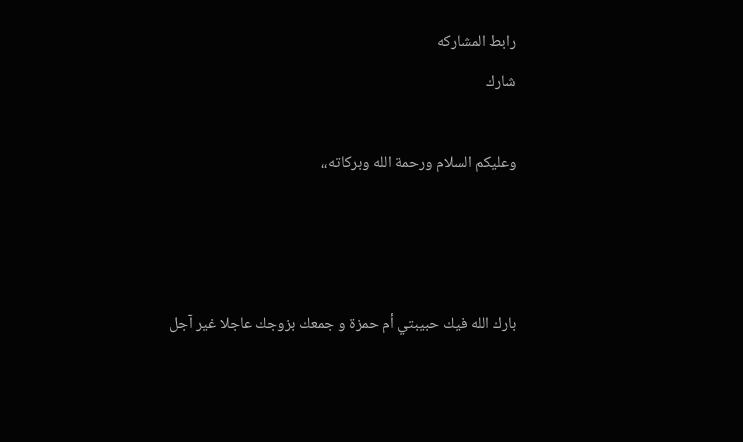رابط المشاركه
شارك

وعليكم السلام ورحمة الله وبركاته،،



بارك الله فيك حبيبتي أم حمزة و جمعك بزوجك عاجلا غير آجل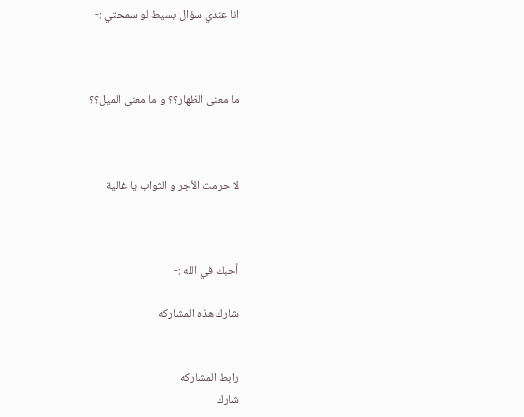انا عندي سؤال بسيط لو سمحتي :-



ما معنى الظهار؟؟ و ما معنى الميل؟؟



لا حرمت الأجر و الثواب يا غالية



أحبك في الله :-

شارك هذه المشاركه


رابط المشاركه
شارك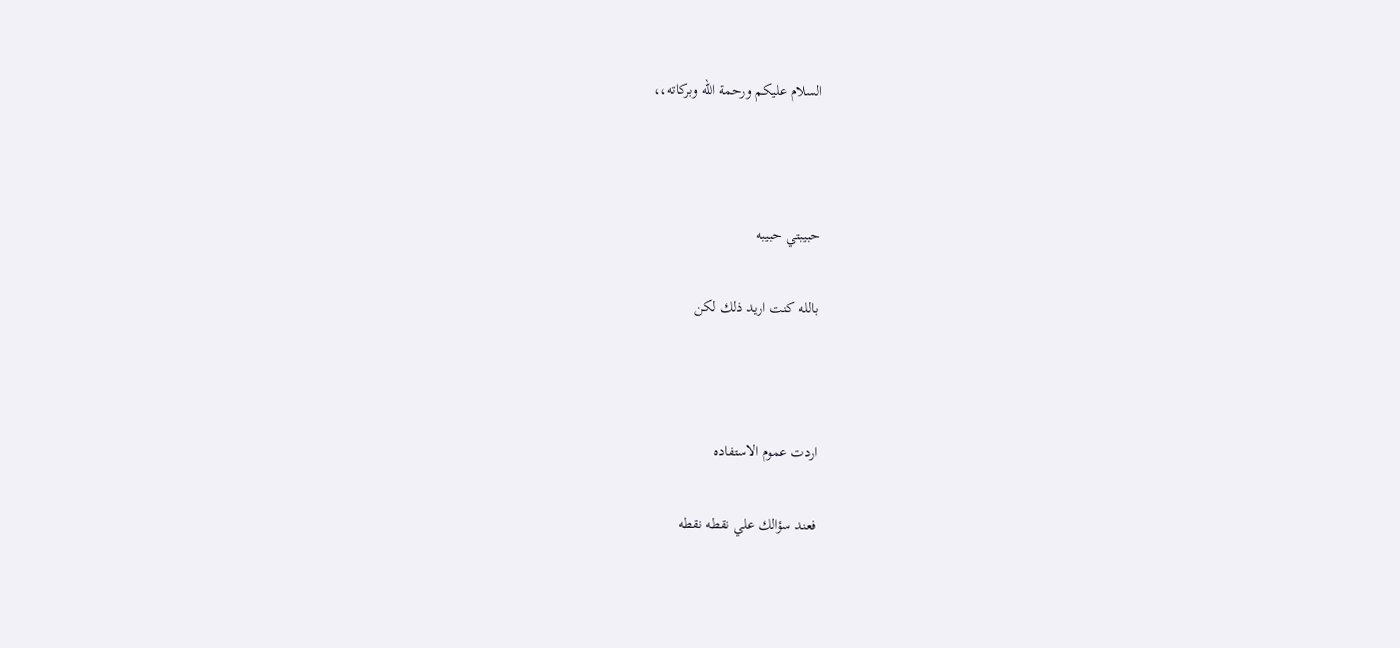السلام عليكم ورحمة الله وبركاته،،



حبيبتي حبيبه

بالله كنت اريد ذلك لكن



اردت عموم الاستفاده

فعند سؤالك علي نقطه نقطه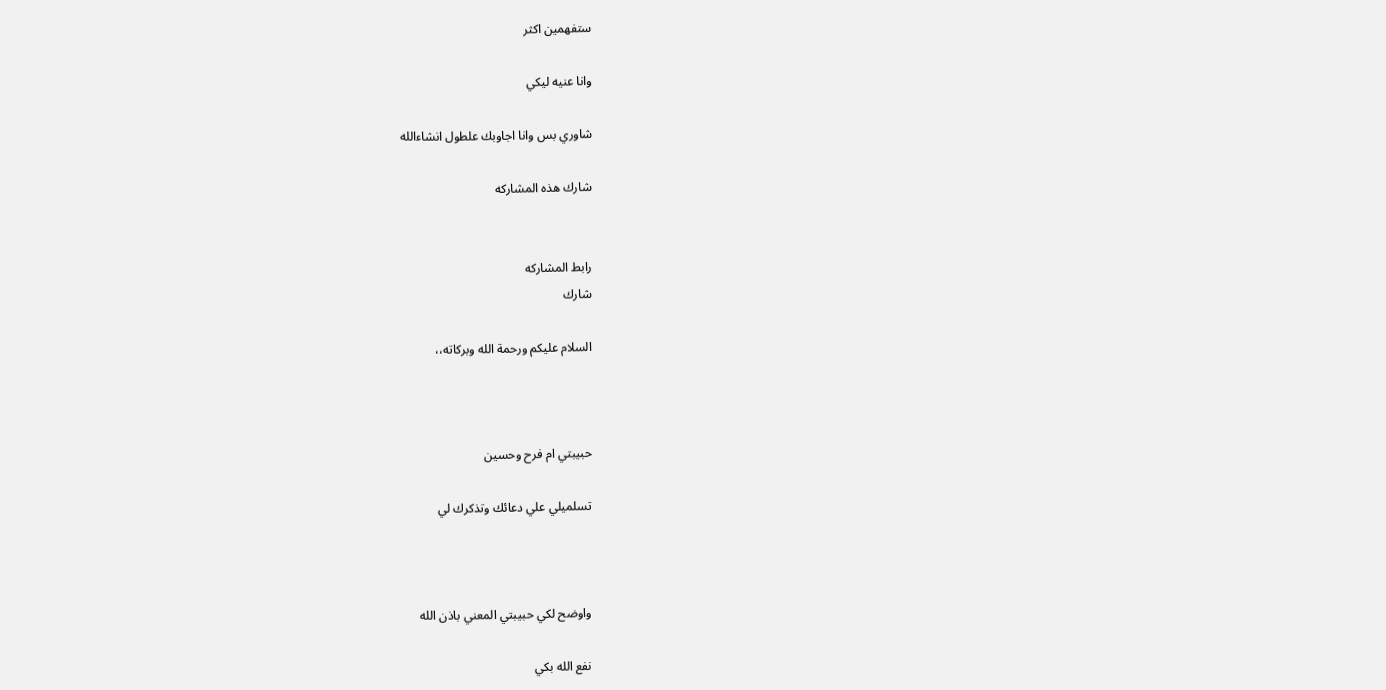ستفهمين اكثر

وانا عنيه ليكي

شاوري بس وانا اجاوبك علطول انشاءالله

شارك هذه المشاركه


رابط المشاركه
شارك

السلام عليكم ورحمة الله وبركاته،،



حبيبتي ام فرح وحسين

تسلميلي علي دعائك وتذكرك لي



واوضح لكي حبيبتي المعني باذن الله

نفع الله بكي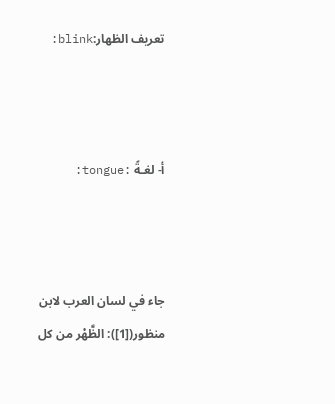تعريف الظهار:blink:



أ- لغـةً :tongue:



جاء في لسان العرب لابن منظور([1]): الظَّهْر من كل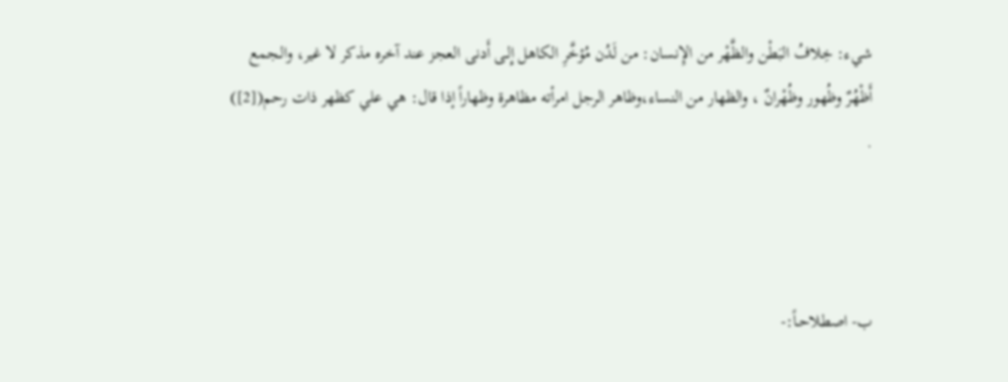شيء: خِلافُ البَطْن والظَّهْر من الإِنسان: من لَدُن مُؤخَّرِ الكاهل إِلـى أَدنى العجز عند آخره مذكر لا غير، والـجمع أَظْهُرٌ وظُهور وظُهْرانٌ ، والظهار من النساء،وظاهر الرجل امرأته مظاهرة وظهاراً إذا قال: هي علي كظهر ذات رحم([2]) .



ب- اصطلاحـاً:-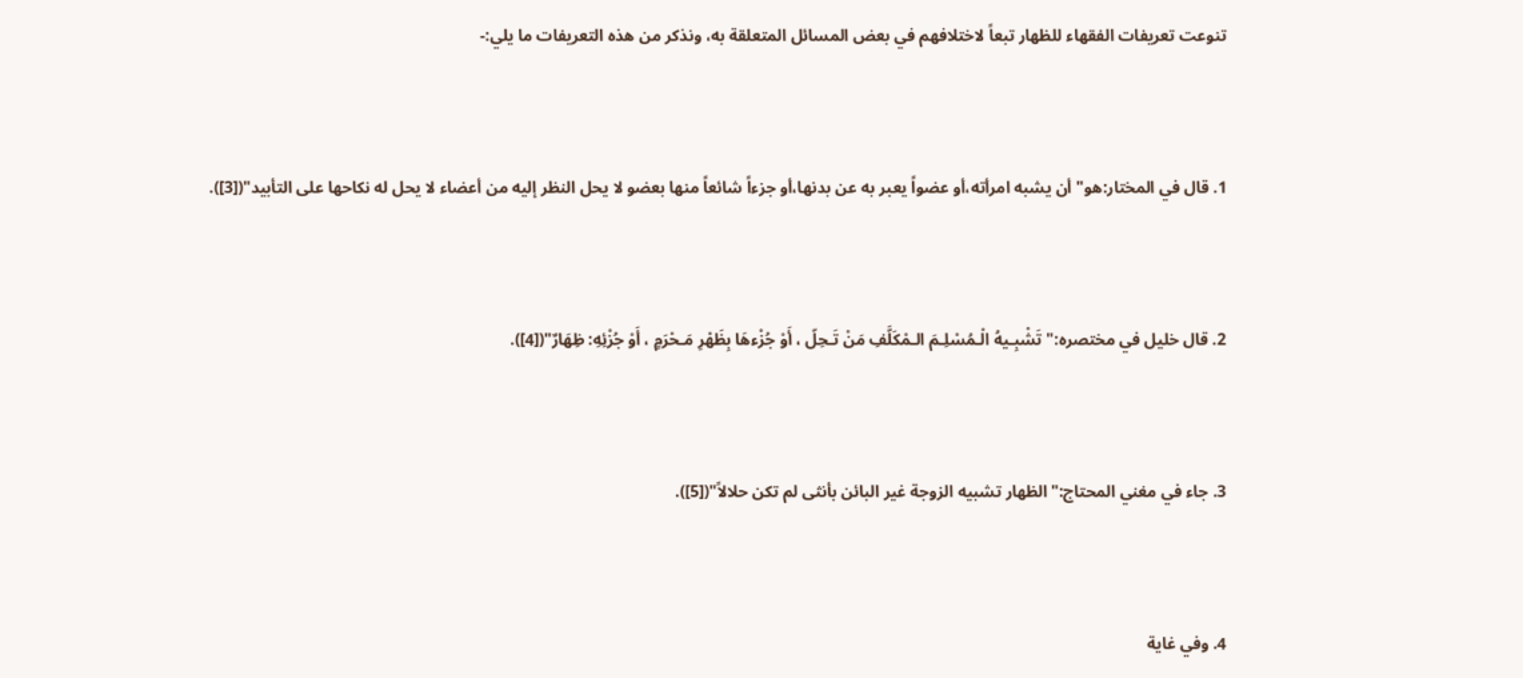تنوعت تعريفات الفقهاء للظهار تبعاً لاختلافهم في بعض المسائل المتعلقة به، ونذكر من هذه التعريفات ما يلي:-



1. قال في المختار:هو" أن يشبه امرأته،أو عضواً يعبر به عن بدنها،أو جزءاً شائعاً منها بعضو لا يحل النظر إليه من أعضاء لا يحل له نكاحها على التأبيد"([3]).



2. قال خليل في مختصره:" تَشْبِـيهُ الْـمُسْلِـمَ الـمْكَلَّفِ مَنْ تَـحِلّ ، أَوْ جُزْءهَا بِظَهْرِ مَـحْرَمٍ ، أَوْ جُزْئِهِ: ظِهَارٌ"([4]).



3. جاء في مغني المحتاج:"الظهار تشبيه الزوجة غير البائن بأنثى لم تكن حلالاً"([5]).



4. وفي غاية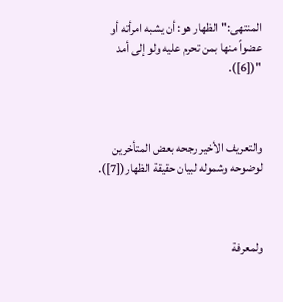المنتهى:"الظهار هو: أن يشبه امرأته أو عضواً منها بمن تحرم عليه ولو إلى أمد "([6]).



والتعريف الأخير رجحه بعض المتأخرين لوضوحه وشموله لبيان حقيقة الظهار([7]).



ولمعرفة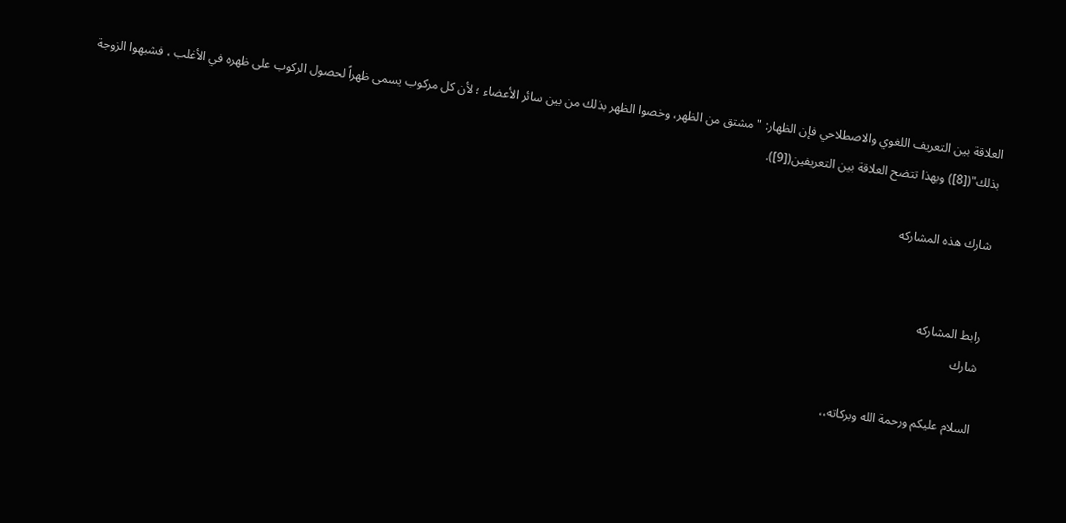العلاقة بين التعريف اللغوي والاصطلاحي فإن الظهار: "مشتق من الظهر، وخصوا الظهر بذلك من بين سائر الأعضاء ؛ لأن كل مركوب يسمى ظهراً لحصول الركوب على ظهره في الأغلب ، فشبهوا الزوجة بذلك"([8]) وبهذا تتضح العلاقة بين التعريفين([9]).

شارك هذه المشاركه


رابط المشاركه
شارك

السلام عليكم ورحمة الله وبركاته،،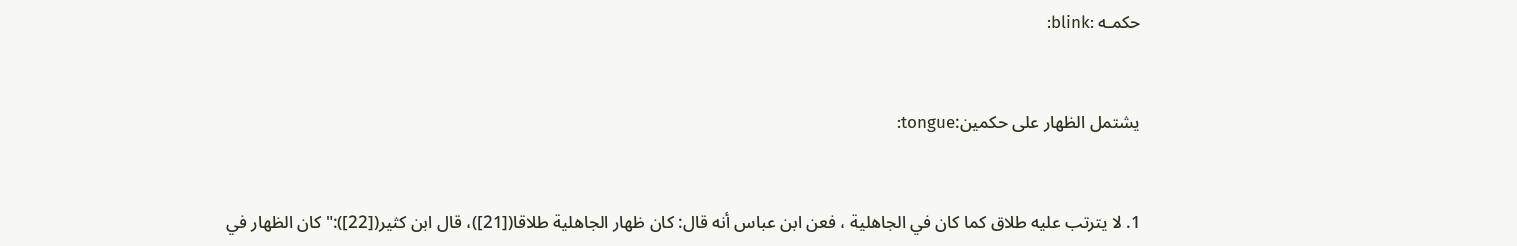حكمـه :blink:



يشتمل الظهار على حكمين:tongue:



1. لا يترتب عليه طلاق كما كان في الجاهلية ، فعن ابن عباس أنه قال: كان ظهار الجاهلية طلاقا([21])، قال ابن كثير([22]):" كان الظهار في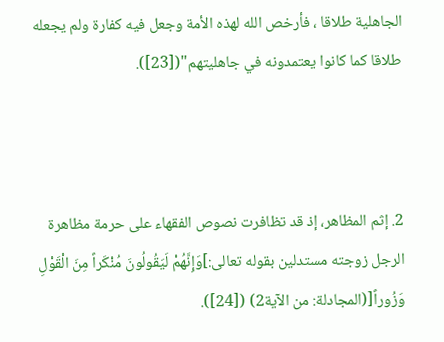الجاهلية طلاقا ، فأرخص الله لهذه الأمة وجعل فيه كفارة ولم يجعله طلاقا كما كانوا يعتمدونه في جاهليتهم"([23]).



2. إثم المظاهر، إذ قد تظافرت نصوص الفقهاء على حرمة مظاهرة الرجل زوجته مستدلين بقوله تعالى:]وَإِنَّهُمْ لَيَقُولُونَ مُنْكَراً مِنَ الْقَوْلِ وَزُوراً[(المجادلة: من الآية2) ([24]).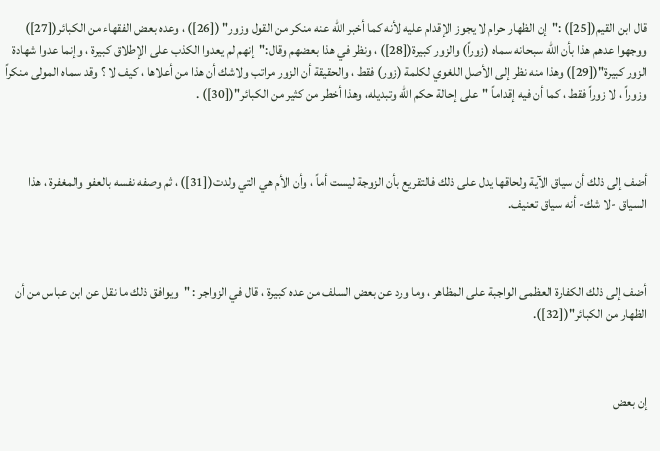قال ابن القيم([25]) :"إن الظهار حرام لا يجوز الإقدام عليه لأنه كما أخبر الله عنه منكر من القول وزور" ([26]) ، وعده بعض الفقهاء من الكبائر([27]) ووجهوا عدهم هذا بأن الله سبحانه سماه (زوراً) والزور كبيرة([28]) ، ونظر في هذا بعضهم وقال:"إنهم لم يعدوا الكذب على الإطلاق كبيرة ، وإنما عدوا شهادة الزور كبيرة"([29]) وهذا منه نظر إلى الأصل اللغوي لكلمة (زور) فقط ، والحقيقة أن الزور مراتب ولاشك أن هذا من أعلاها ، كيف لا ؟ وقد سماه المولى منكراً وزوراً ، لا زوراً فقط ، كما أن فيه إقداماً "على إحالة حكم الله وتبديله، وهذا أخطر من كثير من الكبائر"([30]) .



أضف إلى ذلك أن سياق الآية ولحاقها يدل على ذلك فالتقريع بأن الزوجة ليست أماً ، وأن الأم هي التي ولدت([31]) ، ثم وصفه نفسه بالعفو والمغفرة ، هذا السياق -لا شك- أنه سياق تعنيف.



أضف إلى ذلك الكفارة العظمى الواجبة على المظاهر ، وما ورد عن بعض السلف من عده كبيرة ، قال في الزواجر : "ويوافق ذلك ما نقل عن ابن عباس من أن الظهار من الكبائر"([32]).



إن بعض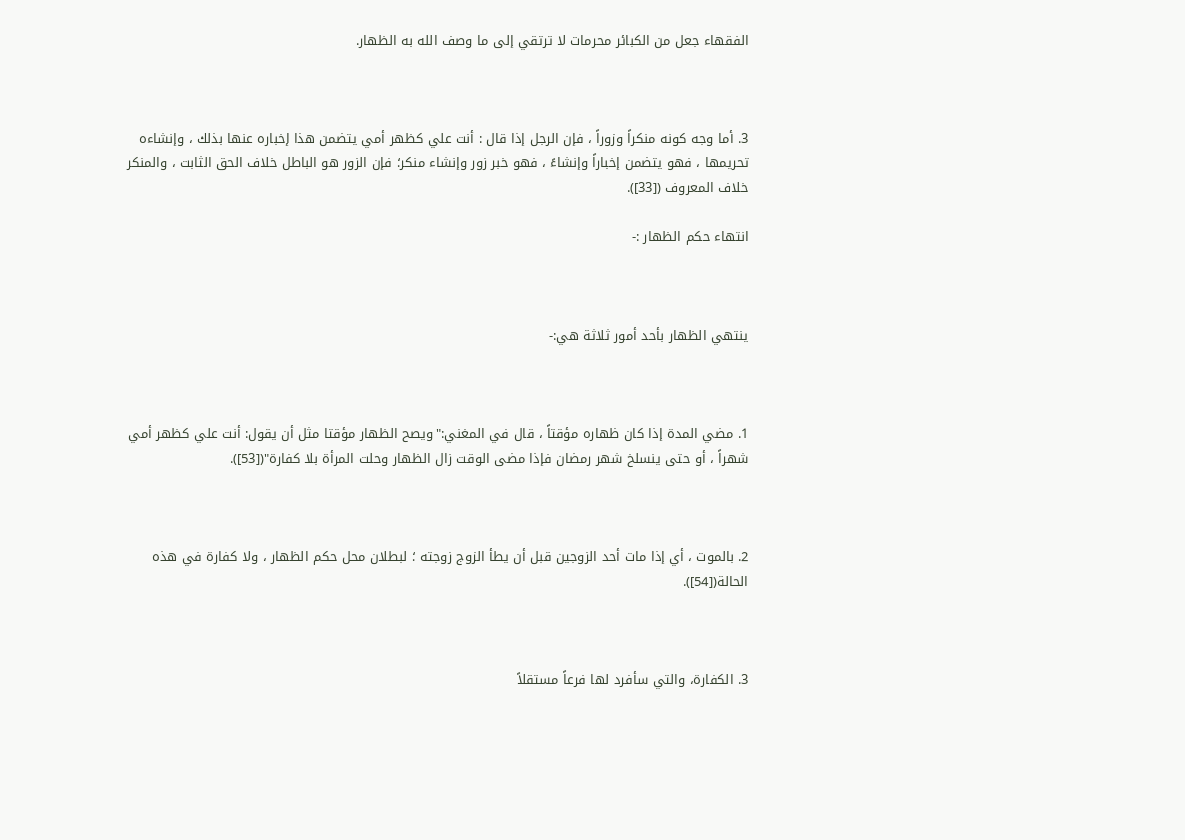الفقهاء جعل من الكبائر محرمات لا ترتقي إلى ما وصف الله به الظهار.



3. أما وجه كونه منكراً وزوراً ، فإن الرجل إذا قال : أنت علي كظهر أمي يتضمن هذا إخباره عنها بذلك ، وإنشاءه تحريمها ، فهو يتضمن إخباراً وإنشاءً ، فهو خبر زور وإنشاء منكر؛ فإن الزور هو الباطل خلاف الحق الثابت ، والمنكر خلاف المعروف ([33]).

انتهاء حكم الظهار :-



ينتهي الظهار بأحد أمور ثلاثة هي:-



1. مضي المدة إذا كان ظهاره مؤقتاً ، قال في المغني:"ويصح الظهار مؤقتا مثل أن يقول: أنت علي كظهر أمي شهراً ، أو حتى ينسلخ شهر رمضان فإذا مضى الوقت زال الظهار وحلت المرأة بلا كفارة"([53]).



2. بالموت ، أي إذا مات أحد الزوجين قبل أن يطأ الزوج زوجته ؛ لبطلان محل حكم الظهار ، ولا كفارة في هذه الحالة([54]).



3. الكفارة، والتي سأفرد لها فرعاً مستقلاً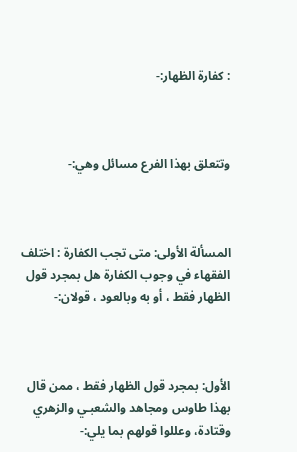: كفارة الظهار:-



وتتعلق بهذا الفرع مسائل وهي:-



المسألة الأولى: متى تجب الكفارة : اختلف الفقهاء في وجوب الكفارة هل بمجرد قول الظهار فقط ، أو به وبالعود ، قولان:-



الأول: بمجرد قول الظهار فقط ، ممن قال بهذا طاوس ومجاهد والشعبـي والزهري وقتادة، وعللوا قولهم بما يلي:-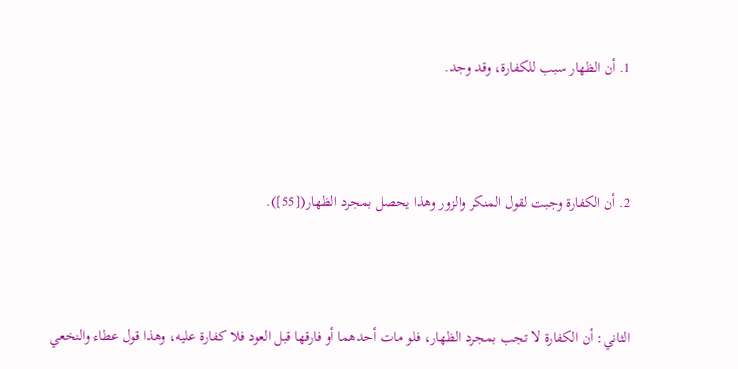1. أن الظهار سبب للكفارة، وقد وجد.



2. أن الكفارة وجبت لقول المنكر والزور وهذا يحصل بمجرد الظهار([55]).



الثاني: أن الكفارة لا تجب بمجرد الظهار، فلو مات أحدهما أو فارقها قبل العود فلا كفارة عليه، وهذا قول عطاء والنخعي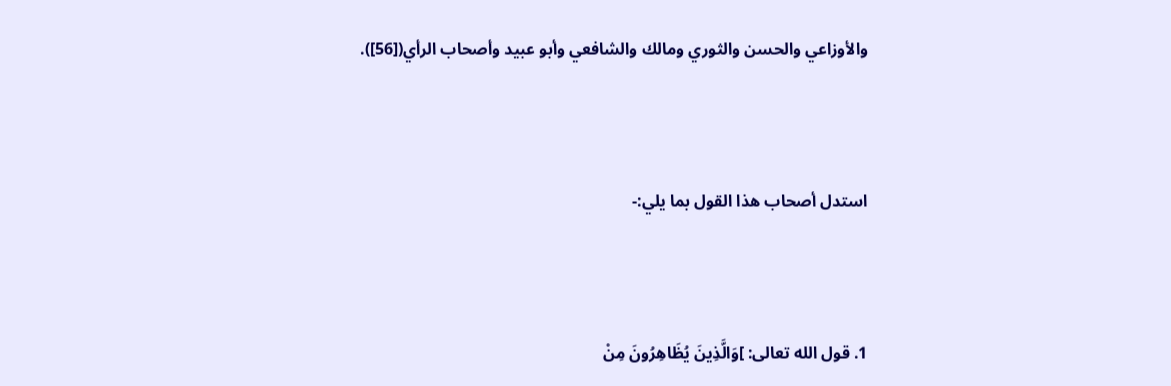والأوزاعي والحسن والثوري ومالك والشافعي وأبو عبيد وأصحاب الرأي([56]).



استدل أصحاب هذا القول بما يلي:-



1. قول الله تعالى: ]وَالَّذِينَ يُظَاهِرُونَ مِنْ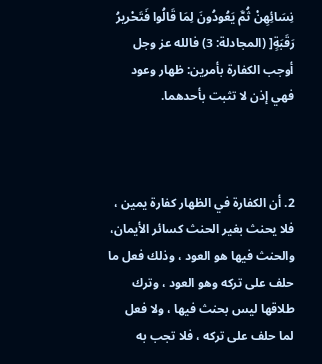نِسَائِهِنْ ثُمَّ يَعُودُونَ لِمَا قَالُوا فَتَحْريرُ رَقَبَةٍ[ (المجادلة: 3) فالله عز وجل أوجب الكفارة بأمرين: ظهار وعود فهي إذن لا تثبت بأحدهما.



2. أن الكفارة في الظهار كفارة يمين ، فلا يحنث بغير الحنث كسائر الأيمان، والحنث فيها هو العود ، وذلك فعل ما حلف على تركه وهو العود ، وترك طلاقها ليس بحنث فيها ، ولا فعل لما حلف على تركه ، فلا تجب به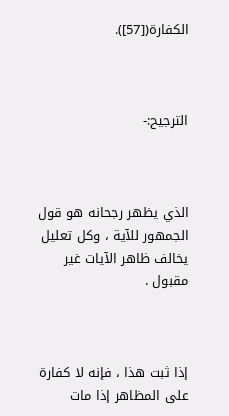الكفارة([57]).



الترجيح:-



الذي يظهر رجحانه هو قول الجمهور للآية ، وكل تعليل يخالف ظاهر الآيات غير مقبول .



إذا ثبت هذا ، فإنه لا كفارة على المظاهر إذا مات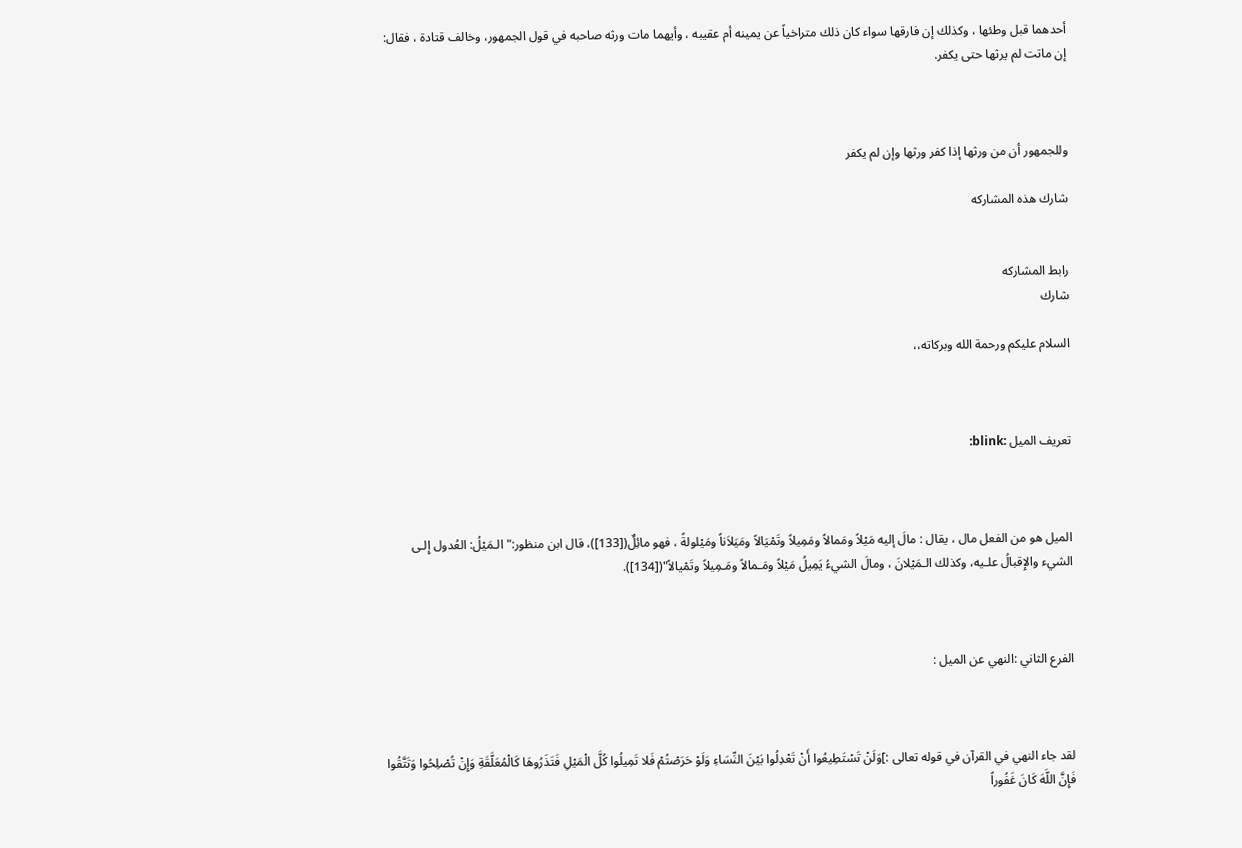أحدهما قبل وطئها ، وكذلك إن فارقها سواء كان ذلك متراخياً عن يمينه أم عقيبه ، وأيهما مات ورثه صاحبه في قول الجمهور، وخالف قتادة ، فقال: إن ماتت لم يرثها حتى يكفر.



وللجمهور أن من ورثها إذا كفر ورثها وإن لم يكفر

شارك هذه المشاركه


رابط المشاركه
شارك

السلام عليكم ورحمة الله وبركاته،،



تعريف الميل :blink:



الميل هو من الفعل مال ، يقال : مالَ إليه مَيْلاً ومَمالاً ومَمِيلاً وتَمْيَالاً ومَيَلاَناً ومَيْلولةً ، فهو مائِلٌ([133])، قال ابن منظور:" الـمَيْلُ: العُدول إِلـى الشيء والإِقبالُ علـيه، وكذلك الـمَيْلانَ ، ومالَ الشيءُ يَمِيلُ مَيْلاً ومَـمالاً ومَـمِيلاً وتَمْيالاً"([134]).



الفرع الثاني :النهي عن الميل :



لقد جاء النهي في القرآن في قوله تعالى :]وَلَنْ تَسْتَطِيعُوا أَنْ تَعْدِلُوا بَيْنَ النِّسَاءِ وَلَوْ حَرَصْتُمْ فَلا تَمِيلُوا كُلَّ الْمَيْلِ فَتَذَرُوهَا كَالْمُعَلَّقَةِ وَإِنْ تُصْلِحُوا وَتَتَّقُوا فَإِنَّ اللَّهَ كَانَ غَفُوراً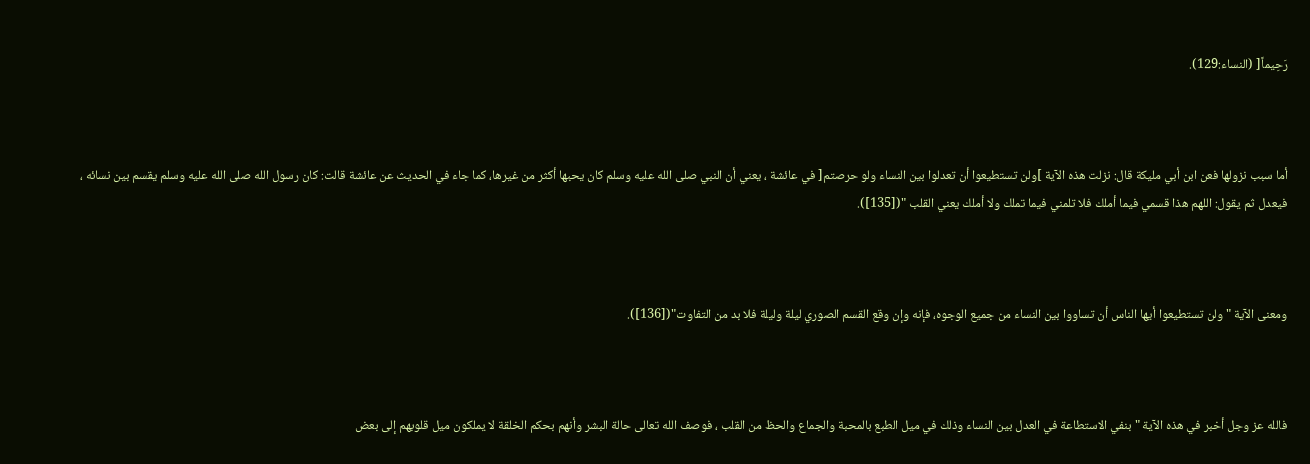رَحِيماً[ (النساء:129).



أما سبب نزولها فعن ابن أبي مليكة قال: نزلت هذه الآية ]ولن تستطيعوا أن تعدلوا بين النساء ولو حرصتم[ في عائشة ، يعني أن النبي صلى الله عليه وسلم كان يحبها أكثر من غيرها، كما جاء في الحديث عن عائشة قالت: كان رسول الله صلى الله عليه وسلم يقسم بين نسائه ، فيعدل ثم يقول: اللهم هذا قسمي فيما أملك فلا تلمني فيما تملك ولا أملك يعني القلب "([135]).



ومعنى الآية "ولن تستطيعوا أيها الناس أن تساووا بين النساء من جميع الوجوه، فإنه وإن وقع القسم الصوري ليلة وليلة فلا بد من التفاوت"([136]).



فالله عز وجل أخبر في هذه الآية "بنفي الاستطاعة في العدل بين النساء وذلك في ميل الطبع بالمحبة والجماع والحظ من القلب ، فوصف الله تعالى حالة البشر وأنهم بحكم الخلقة لا يملكون ميل قلوبهم إلى بعض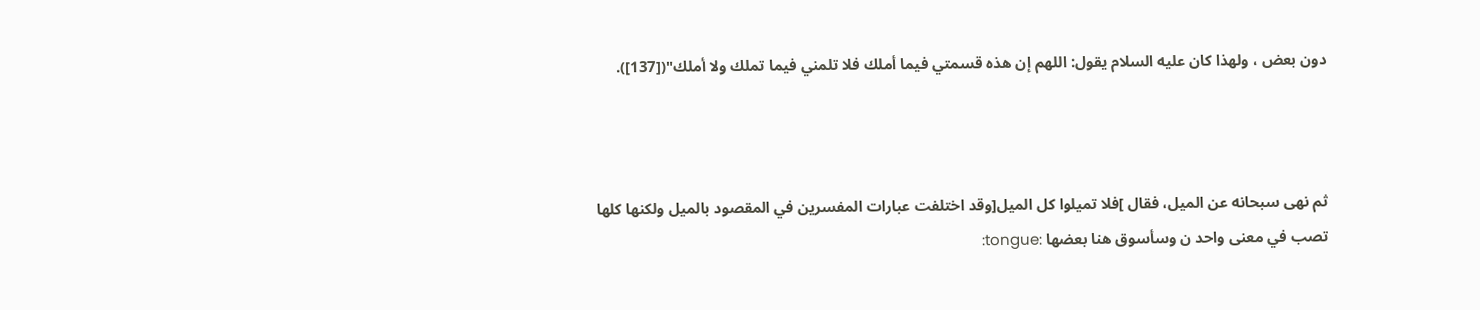دون بعض ، ولهذا كان عليه السلام يقول: اللهم إن هذه قسمتي فيما أملك فلا تلمني فيما تملك ولا أملك"([137]).



ثم نهى سبحانه عن الميل، فقال ]فلا تميلوا كل الميل[وقد اختلفت عبارات المفسرين في المقصود بالميل ولكنها كلها تصب في معنى واحد ن وسأسوق هنا بعضها :tongue: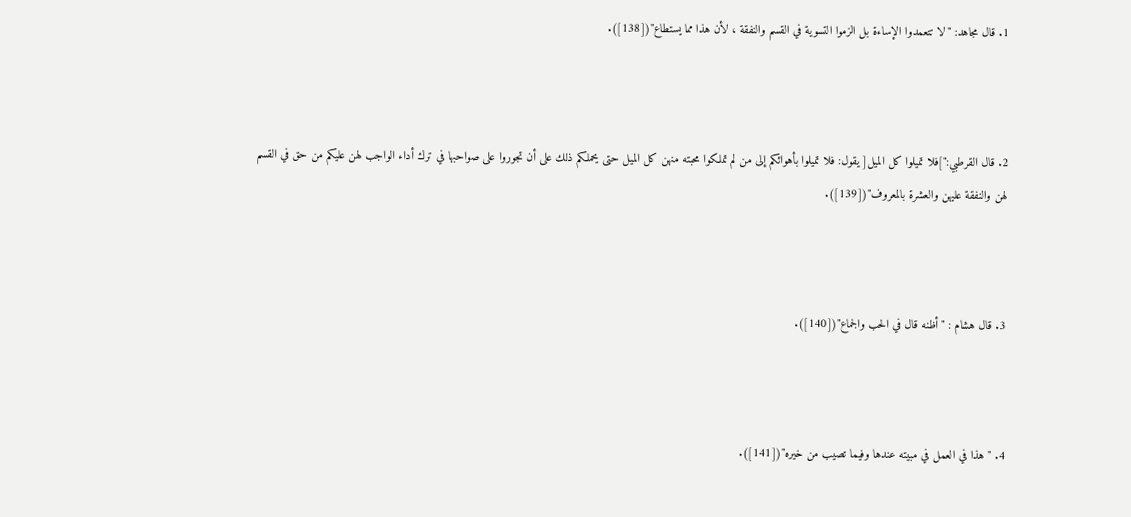1. قال مجاهد: "لا تتعمدوا الإساءة بل الزموا التسوية في القسم والنفقة ، لأن هذا مما يستطاع"([138]).



2. قال القرطبي:"]فلا تميلوا كل الميل[ يقول: فلا تميلوا بأهوائكم إلى من لم تملكوا محبته منهن كل الميل حتى يحملكم ذلك على أن تجوروا على صواحبها في ترك أداء الواجب لهن عليكم من حق في القسم لهن والنفقة عليهن والعشرة بالمعروف"([139]).



3. قال هشام : "أظنه قال في الحب والجماع"([140]).



4. " هذا في العمل في مبيته عندها وفيما تصيب من خيره"([141]).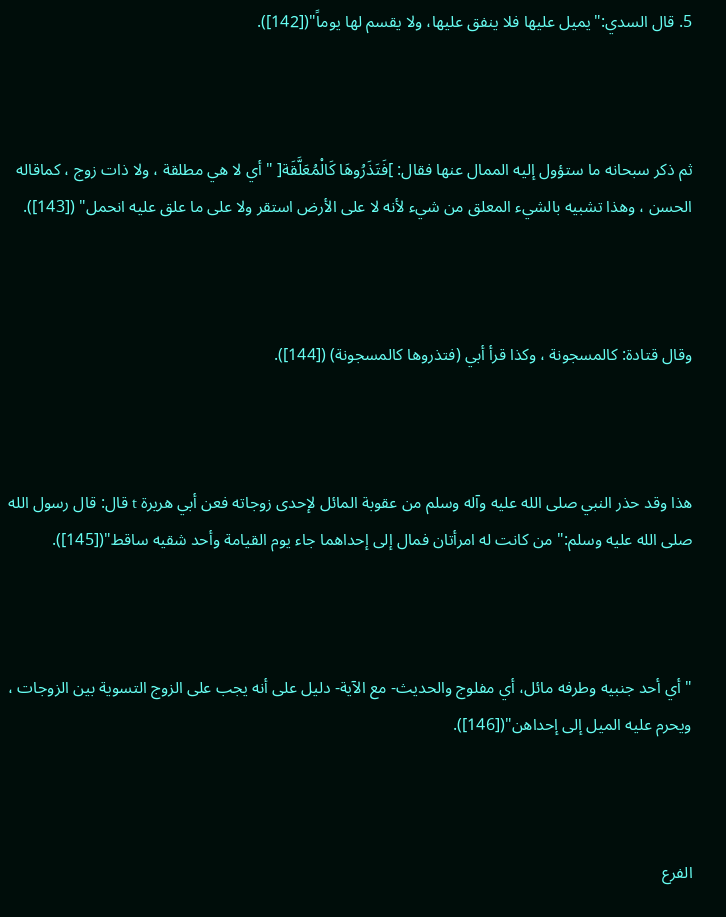5. قال السدي:"يميل عليها فلا ينفق عليها، ولا يقسم لها يوماً"([142]).



ثم ذكر سبحانه ما ستؤول إليه الممال عنها فقال: ]فَتَذَرُوهَا كَالْمُعَلَّقَة[ "أي لا هي مطلقة ، ولا ذات زوج ، كماقاله الحسن ، وهذا تشبيه بالشيء المعلق من شيء لأنه لا على الأرض استقر ولا على ما علق عليه انحمل" ([143]).



وقال قتادة: كالمسجونة ، وكذا قرأ أبي (فتذروها كالمسجونة) ([144]).



هذا وقد حذر النبي صلى الله عليه وآله وسلم من عقوبة المائل لإحدى زوجاته فعن أبي هريرة t قال: قال رسول الله صلى الله عليه وسلم:" من كانت له امرأتان فمال إلى إحداهما جاء يوم القيامة وأحد شقيه ساقط"([145]).



"أي أحد جنبيه وطرفه مائل، أي مفلوج والحديث- مع الآية- دليل على أنه يجب على الزوج التسوية بين الزوجات ، ويحرم عليه الميل إلى إحداهن"([146]).



الفرع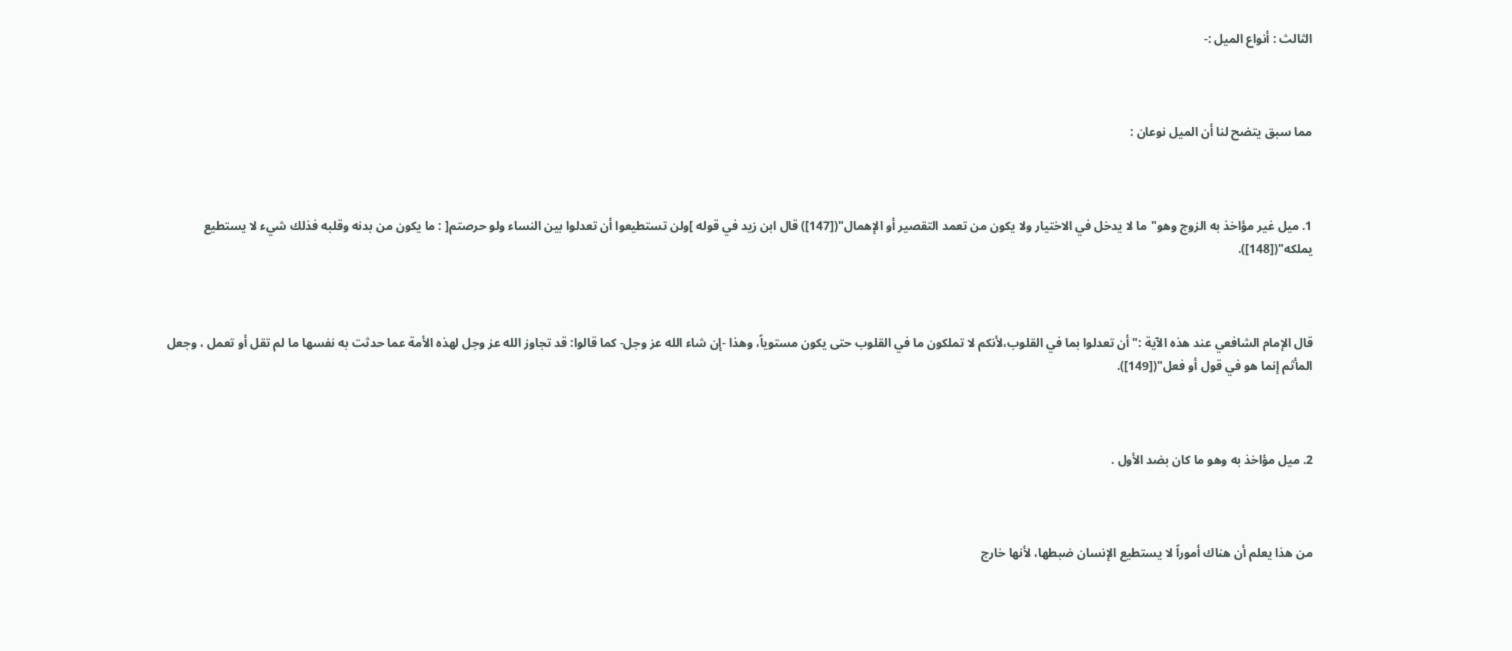الثالث : أنواع الميل :-



مما سبق يتضح لنا أن الميل نوعان :



1. ميل غير مؤاخذ به الزوج وهو"ما لا يدخل في الاختيار ولا يكون من تعمد التقصير أو الإهمال"([147]) قال ابن زيد في قوله ]ولن تستطيعوا أن تعدلوا بين النساء ولو حرصتم[ : ما يكون من بدنه وقلبه فذلك شيء لا يستطيع يملكه"([148]).



قال الإمام الشافعي عند هذه الآية :" أن تعدلوا بما في القلوب،لأنكم لا تملكون ما في القلوب حتى يكون مستوياً، وهذا -إن شاء الله عز وجل- كما قالوا: قد تجاوز الله عز وجل لهذه الأمة عما حدثت به نفسها ما لم تقل أو تعمل ، وجعل المأثم إنما هو في قول أو فعل"([149]).



2. ميل مؤاخذ به وهو ما كان بضد الأول .



من هذا يعلم أن هناك أموراً لا يستطيع الإنسان ضبطها، لأنها خارج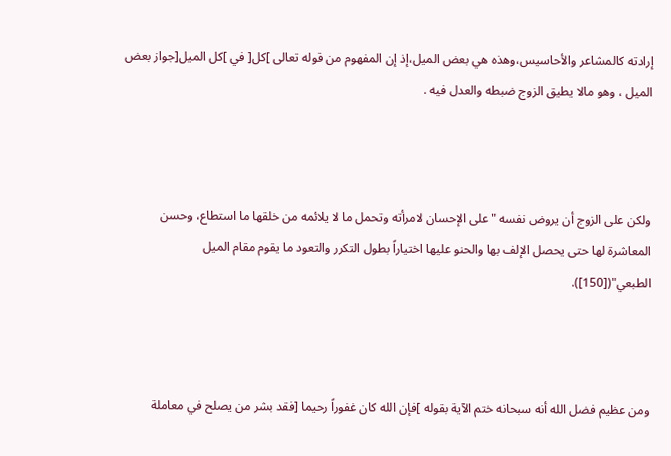إرادته كالمشاعر والأحاسيس،وهذه هي بعض الميل،إذ إن المفهوم من قوله تعالى ]كل[ في ]كل الميل[جواز بعض الميل ، وهو مالا يطيق الزوج ضبطه والعدل فيه .



ولكن على الزوج أن يروض نفسه "على الإحسان لامرأته وتحمل ما لا يلائمه من خلقها ما استطاع، وحسن المعاشرة لها حتى يحصل الإلف بها والحنو عليها اختياراً بطول التكرر والتعود ما يقوم مقام الميل الطبعي"([150]).



ومن عظيم فضل الله أنه سبحانه ختم الآية بقوله ]فإن الله كان غفوراً رحيما [فقد بشر من يصلح في معاملة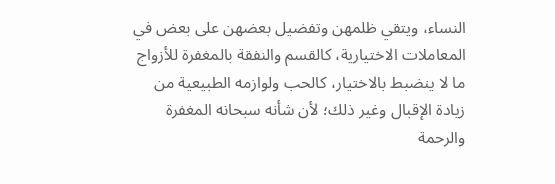النساء، ويتقي ظلمهن وتفضيل بعضهن على بعض في المعاملات الاختيارية، كالقسم والنفقة بالمغفرة للأزواج ما لا ينضبط بالاختيار، كالحب ولوازمه الطبيعية من زيادة الإقبال وغير ذلك؛ لأن شأنه سبحانه المغفرة والرحمة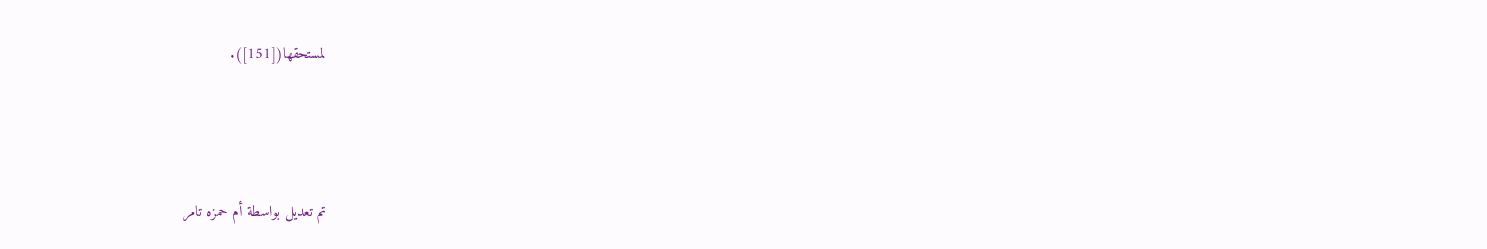لمستحقها([151]).



تم تعديل بواسطة أم حمزه تامر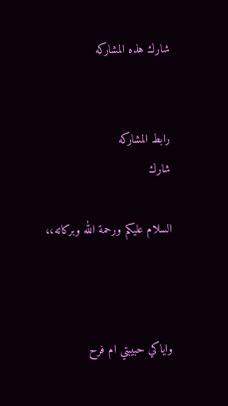شارك هذه المشاركه


رابط المشاركه
شارك

السلام عليكم ورحمة الله وبركاته،،



واياكي حبيبتي ام فرح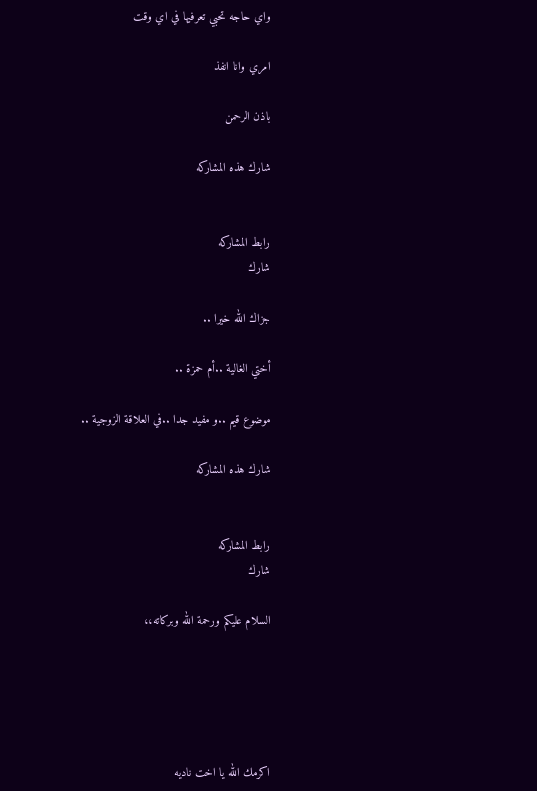واي حاجه تحبي تعرفيها في اي وقت

امري وانا انفذ

باذن الرحمن

شارك هذه المشاركه


رابط المشاركه
شارك

جزاك الله خيرا ..

أختي الغالية ..أم حمزة ..

موضوع قيم ..و مفيد جدا ..في العلاقة الزوجية ..

شارك هذه المشاركه


رابط المشاركه
شارك

السلام عليكم ورحمة الله وبركاته،،





اكرمك الله يا اخت ناديه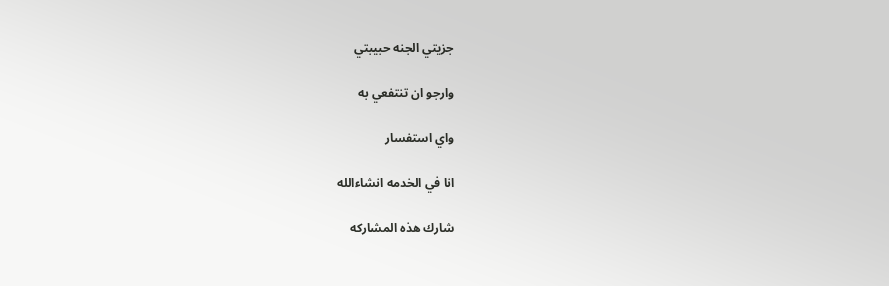جزيتي الجنه حبيبتي

وارجو ان تنتفعي به

واي استفسار

انا في الخدمه انشاءالله

شارك هذه المشاركه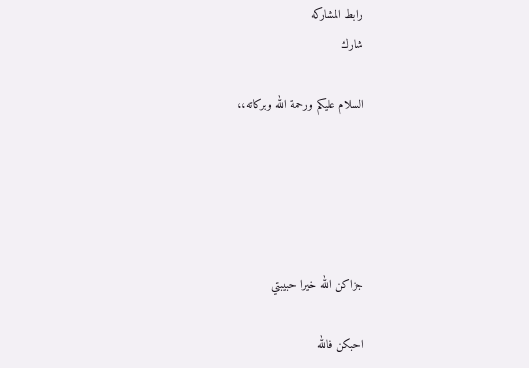رابط المشاركه
شارك

السلام عليكم ورحمة الله وبركاته،،





جزاكن الله خيرا حبيبتي

احبكن فالله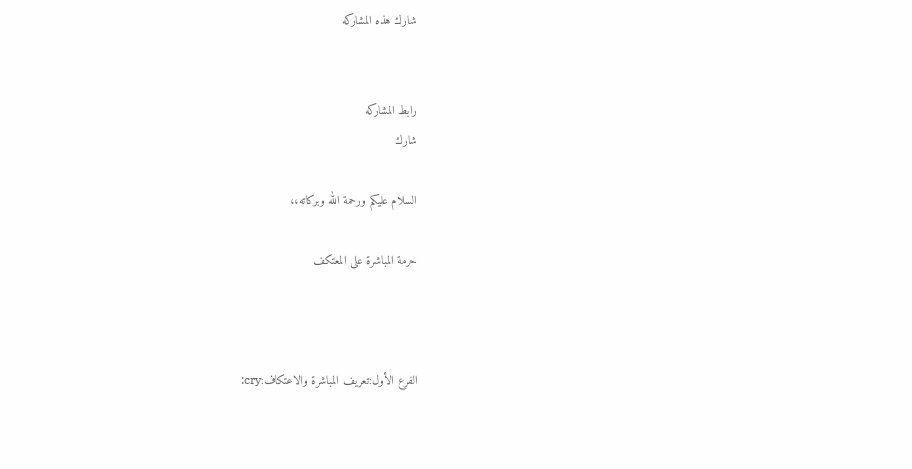شارك هذه المشاركه


رابط المشاركه
شارك

السلام عليكم ورحمة الله وبركاته،،

حرمة المباشرة على المعتكف



الفرع الأول:تعريف المباشرة والاعتكاف:cry: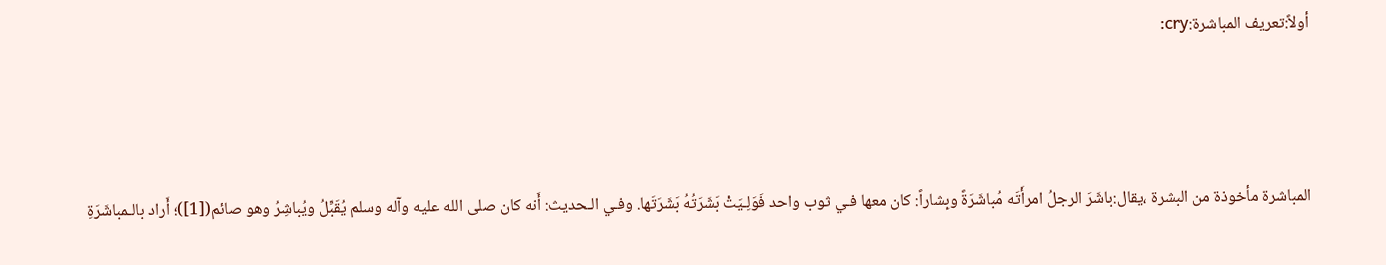أولاً:تعريف المباشرة:cry:



المباشرة مأخوذة من البشرة ،يقال:باشَرَ الرجلُ امرأَتَه مُباشَرَةً وبِشاراً: كان معها فـي ثوب واحد فَوَلِـيَتْ بَشَرَتُهُ بَشَرَتَها. وفـي الـحديث: أَنه كان صلى الله عليه وآله وسلم يُقَبِّلُ ويُباشِرُ وهو صائم([1])؛ أَراد بالـمباشَرَةِ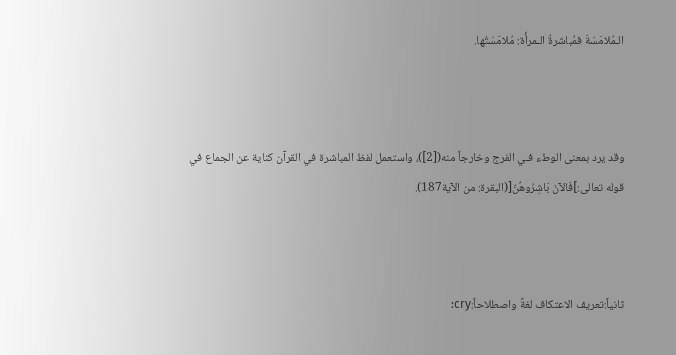الـمُلامَسَةَ فمُباشرةُ الـمرأَة: مُلامَسَتُها.



وقد يرد بمعنى الوطء فـي الفرج وخارجاً منه([2])، واستعمل لفظ المباشرة في القرآن كناية عن الجماع في قوله تعالى:]فَالآنَ بَاشِرُوهُنّ[(البقرة: من الآية187).



ثانياً:تعريف الاعتكاف لغةً واصطلاحاً:cry: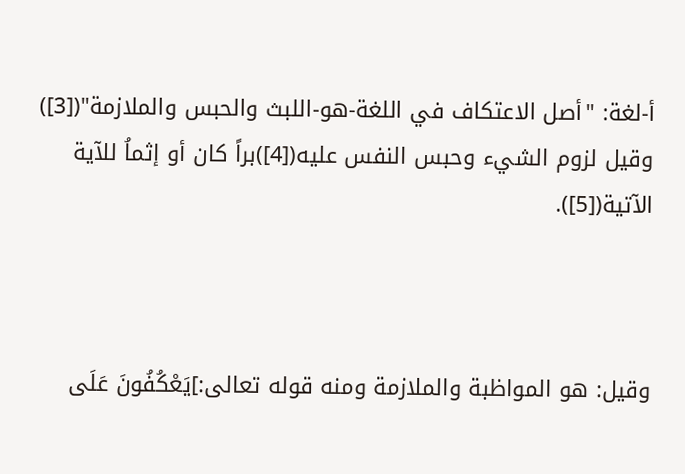أ-لغة: "أصل الاعتكاف في اللغة-هو-اللبث والحبس والملازمة"([3]) وقيل لزوم الشيء وحبس النفس عليه([4])براً كان أو إثماُ للآية الآتية([5]).



وقيل: هو المواظبة والملازمة ومنه قوله تعالى:]يَعْكُفُونَ عَلَى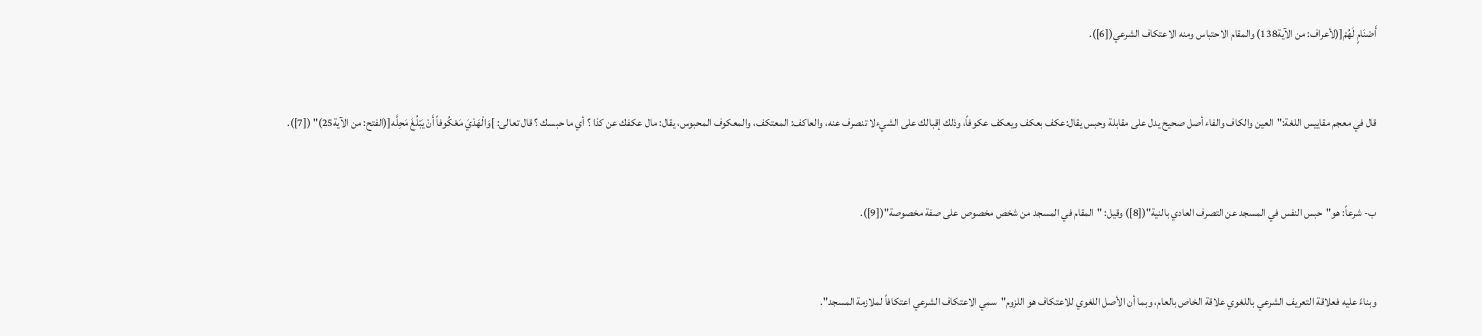أَصْنَامٍ لَهُمْ[(لأعراف: من الآية138) والمقام الاحتباس ومنه الاعتكاف الشرعي([6]).



قال في معجم مقاييس اللغة:"العين والكاف والفاء أصل صحيح يدل على مقابلة وحبس يقال:عكف بعكف ويعكف عكوفاً، وذلك إقبالك على الشيءلا تنصرف عنه، والعاكف: المعتكف، والمعكوف المحبوس، يقال: مال عكفك عن كذا ؟ أي ما حبسك ؟ قال تعالى: ]وَالْهَدْيَ مَعْكُوفاً أَنْ يَبْلُغَ مَحِلَّه[(الفتح: من الآية25)" ([7]).



ب- شرعاً: هو"حبس النفس في المسجد عن التصرف العادي بالنية"([8]) وقيل: "المقام في المسجد من شخص مخصوص على صفة مخصوصة"([9]).



وبناءً عليه فعلاقة التعريف الشرعي باللغوي علاقة الخاص بالعام، وبما أن الأصل اللغوي للاعتكاف هو اللزوم"سمي الاعتكاف الشرعي اعتكافاً لملازمة المسجد".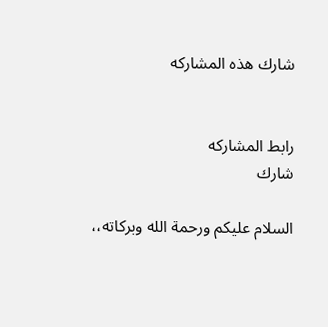شارك هذه المشاركه


رابط المشاركه
شارك

السلام عليكم ورحمة الله وبركاته،،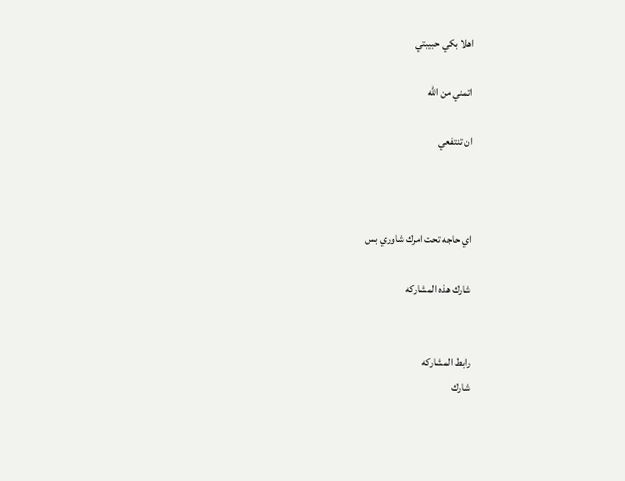اهلا بكي حبيبتي

اتمني من الله

ان تنتفعي



اي حاجه تحت امرك شاوري بس

شارك هذه المشاركه


رابط المشاركه
شارك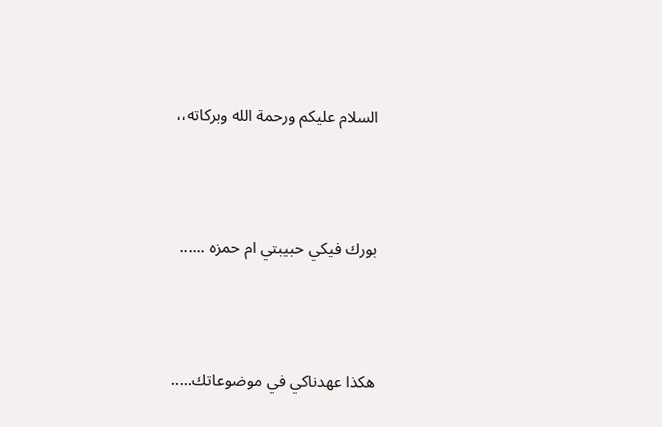السلام عليكم ورحمة الله وبركاته،،



بورك فيكي حبيبتي ام حمزه ......



هكذا عهدناكي في موضوعاتك.....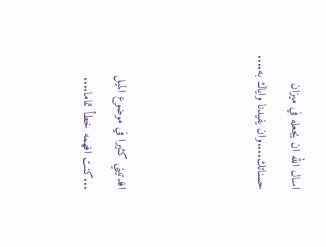اسال الله ان يجعله في ميزان حسناتك....وان يفيدنا واياك به....



افدتيني كثيرا في موضوع الميل ...كنت افهمه خطأ تماما....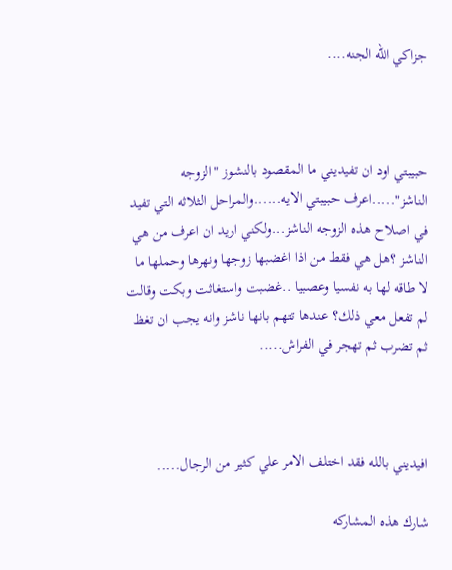جزاكي الله الجنه....



حبيبتي اود ان تفيديني ما المقصود بالنشوز "الزوجه الناشز".....اعرف حبيبتي الايه......والمراحل الثلاثه التي تفيد في اصلاح هذه الزوجه الناشز...ولكني اريد ان اعرف من هي الناشز ؟هل هي فقط من اذا اغضبها زوجها ونهرها وحملها ما لا طاقه لها به نفسيا وعصبيا ..غضبت واستغاثت وبكت وقالت لم تفعل معي ذلك؟ عندها تتهم بانها ناشز وانه يجب ان تغظ ثم تضرب ثم تهجر في الفراش.....



افيديني بالله فقد اختلف الامر علي كثير من الرجال.....

شارك هذه المشاركه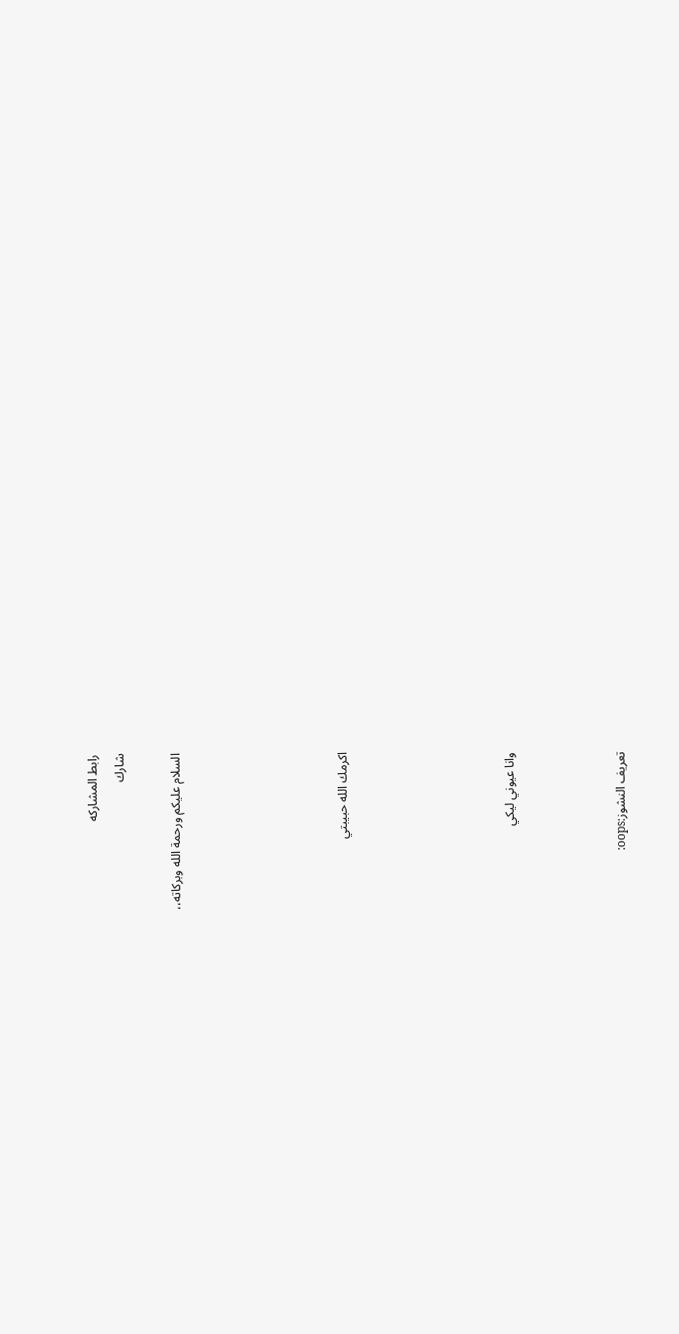رابط المشاركه
شارك

السلام عليكم ورحمة الله وبركاته،،





اكرمك الله حبيبتي





وانا عيوني ليكي



تعريف النشوز:oops: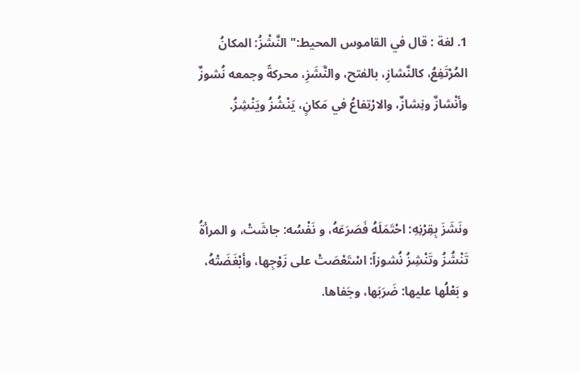1. لغة : قال في القاموس المحيط:" النَّشْزُ: المكانُ المُرْتَفِعُ، كالنَّشازِ، بالفتح، والنَّشَزِ، محركةً وجمعه نُشوزٌ وأنْشازٌ ونِشازٌ، والارْتِفاعُ في مَكانٍ، يَنْشُزُ ويَنْشِزُ.



ونَشَزَ بِقِرْنِهِ: احْتَمَلَهُ فَصَرَعَهُ، و نَفْسُه: جاشَتْ، و المرأةُ تَنْشُزُ وتَنْشِزُ نُشوزاً: اسْتَعْصَتْ على زَوْجِها، وأبْغَضَتْهُ، و بَعْلُها عليها: ضَرَبَها، وجَفاها.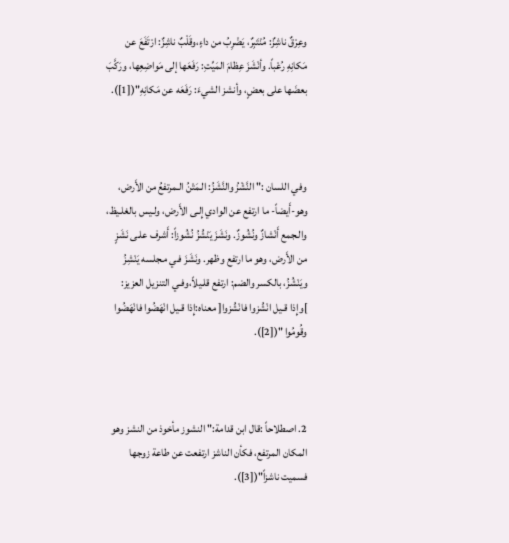وعِرْقٌ ناشِزٌ: مُنْتَبِرٌ، يَضْرِبُ من داءٍ،وقَلْبٌ ناشِزٌ: ارْتَفَعَ عن مَكانِهِ رُعْباً. وأنْشَزَ عِظامَ المَيِّتِ: رَفَعَها إلى مَواضِعِها، ورَكَّبَ بعضَها على بعضٍ، وأنشز الشيءَ: رَفَعَه عن مَكانِهِ"([1]).



وفي اللسان :" النَّشْزُ والنَّشَزُ: الـمَتْنُ الـمرتفعُ من الأَرض، وهو-أَيضاً- ما ارتفع عن الوادي إِلـى الأَرض، ولـيس بالغلـيظ، والـجمع أَنْشازٌ ونُشُوزٌ. ونَشَزَ يَنْشُزُ نُشُوزاً: أَشرف علـى نَشَزٍ من الأَرض، وهو ما ارتفع وظهر. ونَشَزَ فـي مـجلسه يَنْشِزُ ويَنْشُزُ، بالكسر والضم: ارتفع قلـيلاً،وفـي التنزيل العزيز: ]وإِذا قـيل انْشُزوا فانْشُزوا[ معناه:إِذا قـيل انْهَضُوا فانْهَضُوا وقُومُوا "([2]).



2. اصطلاحاً :قال ابن قدامة:" النشوز مأخوذ من النشز وهو المكان المرتفع، فكأن الناشز ارتفعت عن طاعة زوجها فسميت ناشزاً"([3]).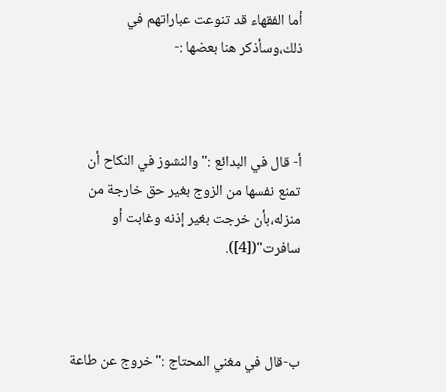أما الفقهاء قد تنوعت عباراتهم في ذلك،وسأذكر هنا بعضها :-



أ‌- قال في البدائع :" والنشوز في النكاح أن تمنع نفسها من الزوج بغير حق خارجة من منزله،بأن خرجت بغير إذنه وغابت أو سافرت"([4]).



ب‌-قال في مغني المحتاج :"خروج عن طاعة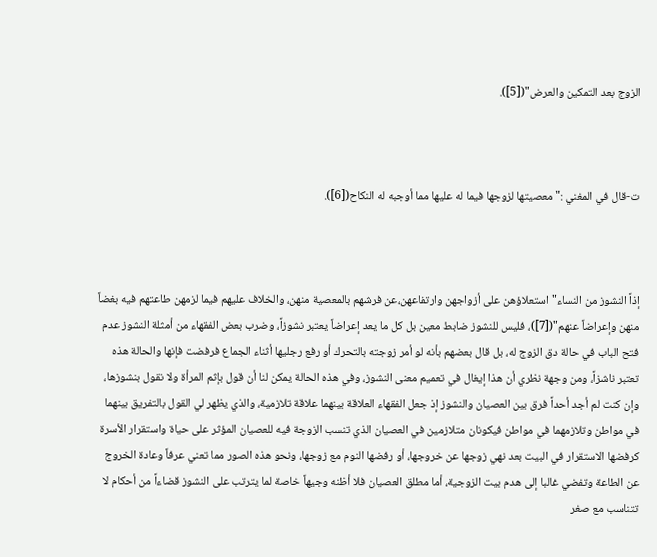الزوج بعد التمكين والعرض"([5]).



ت‌-قال في المغني :" معصيتها لزوجها فيما له عليها مما أوجبه له النكاح([6]).



إذاً النشوز من النساء" استعلاؤهن على أزواجهن وارتفاعهن،عن فرشهم بالمعصية منهن، والخلاف عليهم فيما لزمهن طاعتهم فيه بغضاً منهن وإعراضاً عنهم"([7])، فليس للنشوز ضابط معين بل كل ما يعد إعراضاً يعتبر نشوزاً، وضرب بعض الفقهاء من أمثلة النشوز عدم فتح الباب في حالة دق الزوج له، بل قال بعضهم بأنه لو أمر زوجته بالتحرك أو رفع رجليها أثناء الجماع فرفضت فإنها والحالة هذه تعتبر ناشزاً، ومن وجهة نظري أن هذا إيغال في تعميم معنى النشوز، وفي هذه الحالة يمكن لنا أن قول بإثم المرأة ولا نقول بنشوزها، وإن كنت لم أجد أحداً فرق بين العصيان والنشوز إذ جعل الفقهاء العلاقة بينهما علاقة تلازمية، والذي يظهر لي القول بالتفريق بينهما في مواطن وتلازمهما في مواطن فيكونان متلازمين في العصيان الذي تنسب الزوجة فيه للعصيان المؤثر على حياة واستقرار الأسرة كرفضها الاستقرار في البيت بعد نهي زوجها عن خروجها، أو رفضها النوم مع زوجها، ونحو هذه الصور مما تعني عرفاً وعادة الخروج عن الطاعة وتفضي غالبا إلى هدم بيت الزوجية، أما مطلق العصيان فلا أظنه وجيهاً خاصة لما يترتب على النشوز قضاءاً من أحكام لا تتناسب مع صغر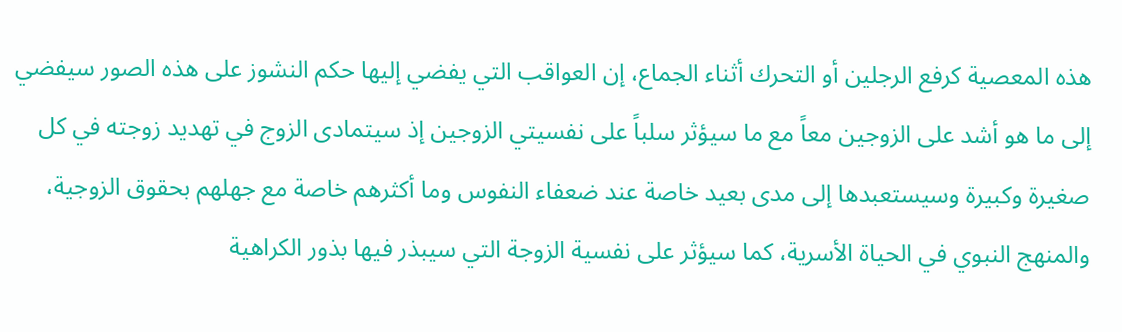هذه المعصية كرفع الرجلين أو التحرك أثناء الجماع، إن العواقب التي يفضي إليها حكم النشوز على هذه الصور سيفضي إلى ما هو أشد على الزوجين معاً مع ما سيؤثر سلباً على نفسيتي الزوجين إذ سيتمادى الزوج في تهديد زوجته في كل صغيرة وكبيرة وسيستعبدها إلى مدى بعيد خاصة عند ضعفاء النفوس وما أكثرهم خاصة مع جهلهم بحقوق الزوجية، والمنهج النبوي في الحياة الأسرية، كما سيؤثر على نفسية الزوجة التي سيبذر فيها بذور الكراهية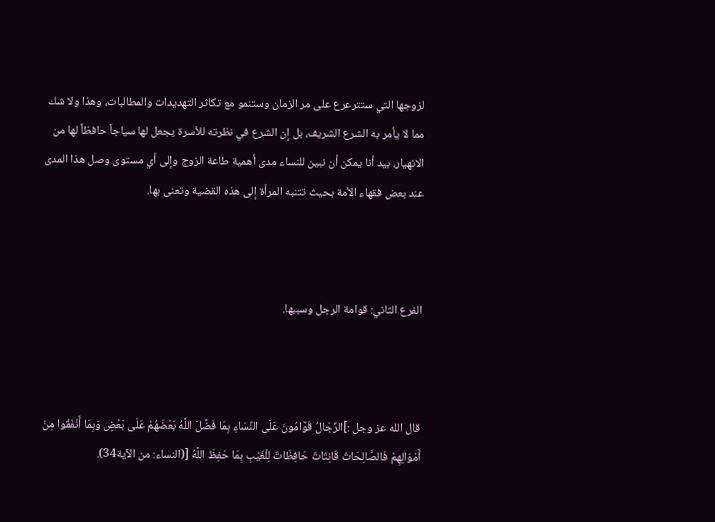لزوجها التي ستترعرع على مر الزمان وستنمو مع تكاثر التهديدات والمطالبات، وهذا ولا شك مما لا يأمر به الشرع الشريف، بل إن الشرع في نظرته للأسرة يجعل لها سياجاً حافظاً لها من الانهيار، بيد أنا يمكن أن نبين للنساء مدى أهمية طاعة الزوج وإلى أي مستوى وصل هذا المدى عند بعض فقهاء الأمة بحيث تتنبه المرأة إلى هذه القضية وتعنى بها.



الفرع الثاني: قوامة الرجل وسببها.



قال الله عز وجل :]الرِّجَالُ قَوَّامُونَ عَلَى النِّسَاءِ بِمَا فَضَّلَ اللَّهُ بَعْضَهُمْ عَلَى بَعْضٍ وَبِمَا أَنْفَقُوا مِنْ أَمْوَالِهِمْ فَالصَّالِحَاتُ قَانِتَاتٌ حَافِظَاتٌ لِلْغَيْبِ بِمَا حَفِظَ اللَّهُ [(النساء: من الآية34).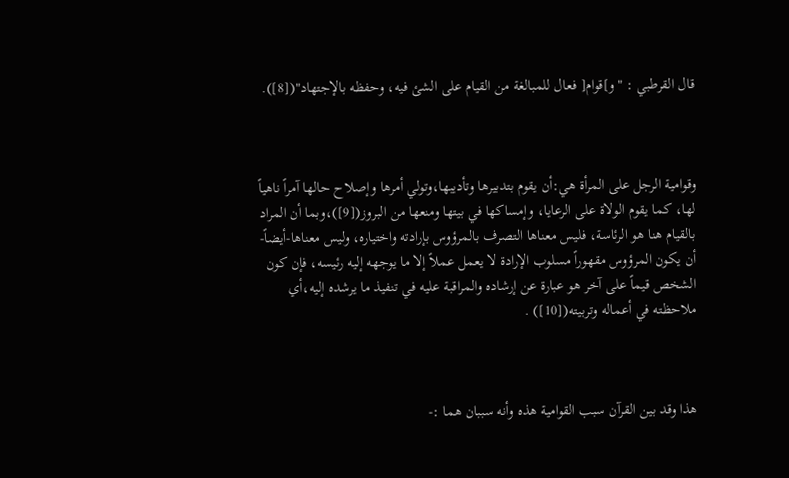قال القرطبي : "و]قوام[ فعال للمبالغة من القيام على الشئ فيه، وحفظه بالإجتهاد"([8]).



وقوامية الرجل على المرأة هي:أن يقوم بتدبيرها وتأديبها،وتولي أمرها وإصلاح حالها آمراً ناهياً لها، كما يقوم الولاة على الرعايا، وإمساكها في بيتها ومنعها من البروز([9])،وبما أن المراد بالقيام هنا هو الرئاسة، فليس معناها التصرف بالمرؤوس بإرادته واختياره، وليس معناها-أيضاً- أن يكون المرؤوس مقهوراً مسلوب الإرادة لا يعمل عملاً إلا ما يوجهه إليه رئيسه، فإن كون الشخص قيماً على آخر هو عبارة عن إرشاده والمراقبة عليه في تنفيذ ما يرشده إليه،أي ملاحظته في أعماله وتربيته([10]) .



هذا وقد بين القرآن سبب القوامية هذه وأنه سببان هما :-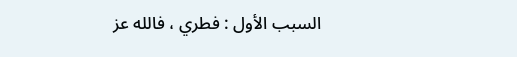السبب الأول : فطري ، فالله عز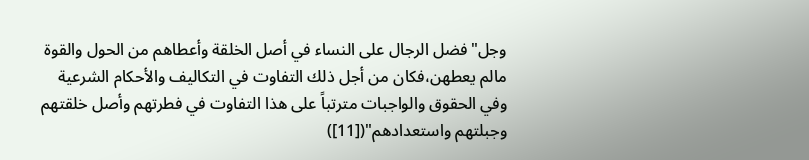وجل"فضل الرجال على النساء في أصل الخلقة وأعطاهم من الحول والقوة مالم يعطهن،فكان من أجل ذلك التفاوت في التكاليف والأحكام الشرعية وفي الحقوق والواجبات مترتباً على هذا التفاوت في فطرتهم وأصل خلقتهم وجبلتهم واستعدادهم"([11])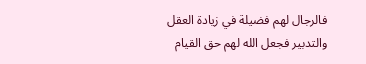فالرجال لهم فضيلة في زيادة العقل والتدبير فجعل الله لهم حق القيام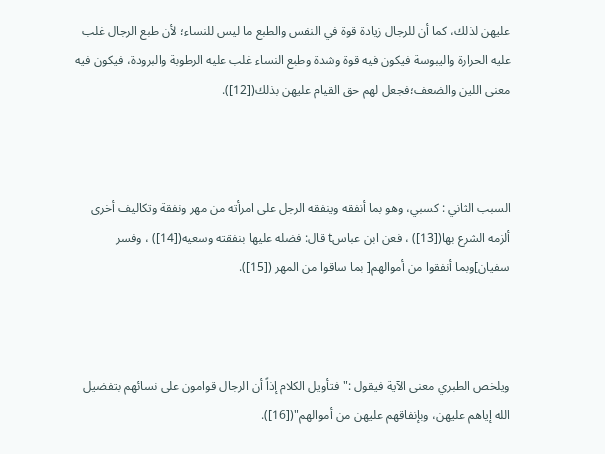عليهن لذلك، كما أن للرجال زيادة قوة في النفس والطبع ما ليس للنساء؛ لأن طبع الرجال غلب عليه الحرارة واليبوسة فيكون فيه قوة وشدة وطبع النساء غلب عليه الرطوبة والبرودة، فيكون فيه معنى اللين والضعف؛فجعل لهم حق القيام عليهن بذلك([12]).



السبب الثاني : كسبي، وهو بما أنفقه وينفقه الرجل على امرأته من مهر ونفقة وتكاليف أخرى ألزمه الشرع بها([13]) ، فعن ابن عباسt قال: فضله عليها بنفقته وسعيه([14]) ، وفسر سفيان]وبما أنفقوا من أموالهم[ بما ساقوا من المهر ([15]).



ويلخص الطبري معنى الآية فيقول :" فتأويل الكلام إذاً أن الرجال قوامون على نسائهم بتفضيل الله إياهم عليهن، وبإنفاقهم عليهن من أموالهم"([16]).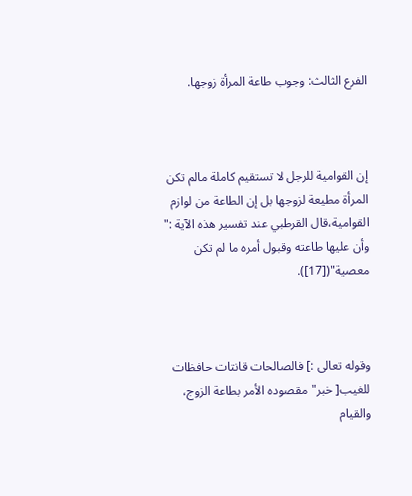الفرع الثالث: وجوب طاعة المرأة زوجها.



إن القوامية للرجل لا تستقيم كاملة مالم تكن المرأة مطيعة لزوجها بل إن الطاعة من لوازم القوامية،قال القرطبي عند تفسير هذه الآية :" وأن عليها طاعته وقبول أمره ما لم تكن معصية"([17]).



وقوله تعالى :] فالصالحات قانتات حافظات للغيب[ خبر"مقصوده الأمر بطاعة الزوج، والقيام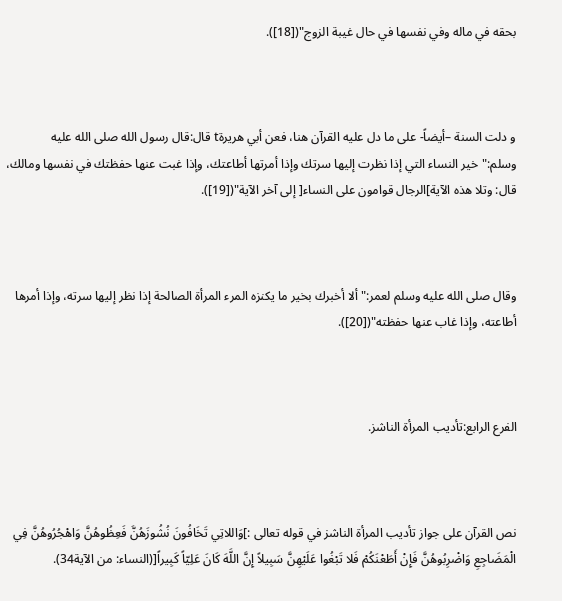بحقه في ماله وفي نفسها في حال غيبة الزوج"([18]).



و دلت السنة –أيضاً- على ما دل عليه القرآن هنا، فعن أبي هريرةt قال:قال رسول الله صلى الله عليه وسلم:"خير النساء التي إذا نظرت إليها سرتك وإذا أمرتها أطاعتك، وإذا غبت عنها حفظتك في نفسها ومالك، قال: وتلا هذه الآية]الرجال قوامون على النساء[ إلى آخر الآية"([19]).



وقال صلى الله عليه وسلم لعمر:"ألا أخبرك بخير ما يكنزه المرء المرأة الصالحة إذا نظر إليها سرته، وإذا أمرها أطاعته، وإذا غاب عنها حفظته"([20]).



الفرع الرابع:تأديب المرأة الناشز.



نص القرآن على جواز تأديب المرأة الناشز في قوله تعالى :]وَاللاتِي تَخَافُونَ نُشُوزَهُنَّ فَعِظُوهُنَّ وَاهْجُرُوهُنَّ فِي الْمَضَاجِعِ وَاضْرِبُوهُنَّ فَإِنْ أَطَعْنَكُمْ فَلا تَبْغُوا عَلَيْهِنَّ سَبِيلاً إِنَّ اللَّهَ كَانَ عَلِيّاً كَبِيراً[(النساء: من الآية34).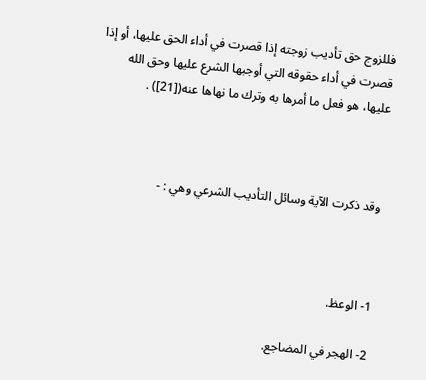فللزوج حق تأديب زوجته إذا قصرت في أداء الحق عليها، أو إذا قصرت في أداء حقوقه التي أوجبها الشرع عليها وحق الله عليها، هو فعل ما أمرها به وترك ما نهاها عنه([21]) .



وقد ذكرت الآية وسائل التأديب الشرعي وهي : -



1- الوعظ.

2- الهجر في المضاجع.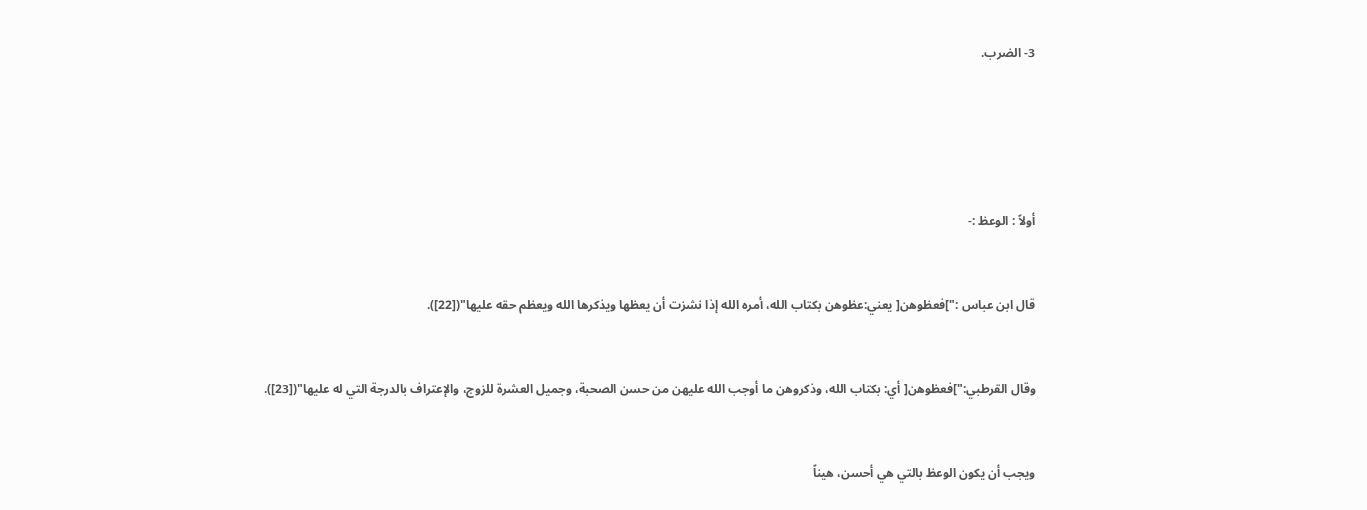3- الضرب.







أولاً : الوعظ :-



قال ابن عباس :"]فعظوهن[ يعني:عظوهن بكتاب الله، أمره الله إذا نشزت أن يعظها ويذكرها الله ويعظم حقه عليها"([22]).



وقال القرطبي:"]فعظوهن[ أي: بكتاب الله، وذكروهن ما أوجب الله عليهن من حسن الصحبة، وجميل العشرة للزوج، والإعتراف بالدرجة التي له عليها"([23]).



ويجب أن يكون الوعظ بالتي هي أحسن، هيناً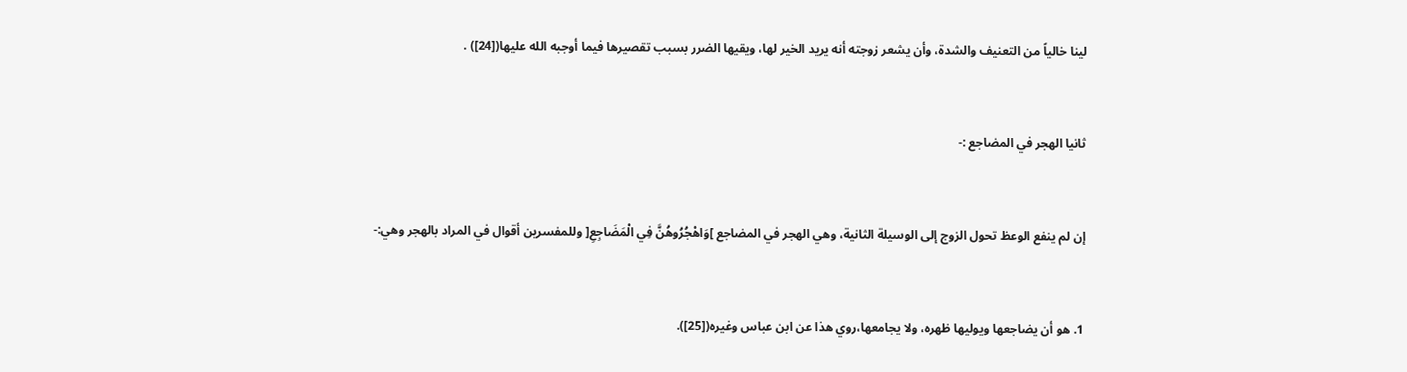لينا خالياً من التعنيف والشدة، وأن يشعر زوجته أنه يريد الخير لها، ويقيها الضرر بسبب تقصيرها فيما أوجبه الله عليها([24]) .



ثانيا الهجر في المضاجع :-



إن لم ينفع الوعظ تحول الزوج إلى الوسيلة الثانية، وهي الهجر في المضاجع ]وَاهْجُرُوهُنَّ فِي الْمَضَاجِعِ[ وللمفسرين أقوال في المراد بالهجر وهي:-



1. هو أن يضاجعها ويوليها ظهره، ولا يجامعها،روي هذا عن ابن عباس وغيره([25]).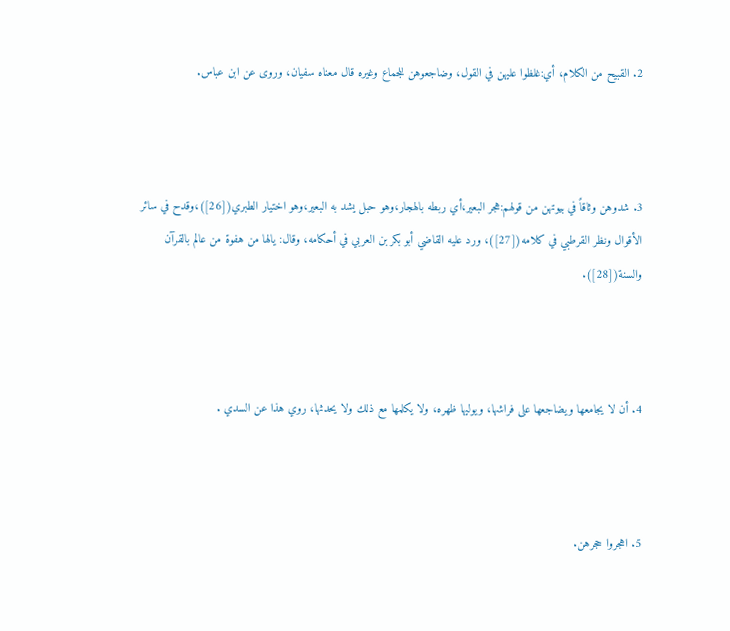2. القبيح من الكلام، أي:غلظوا عليهن في القول، وضاجعوهن للجماع وغيره قال معناه سفيان، وروى عن ابن عباس.



3. شدوهن وثاقاً في بيوتهن من قولهم:هجر البعير،أي ربطه بالهجار،وهو حبل يشد به البعير،وهو اختيار الطبري([26])،وقدح في سائر الأقوال ونظر القرطبي في كلامه([27])، ورد عليه القاضي أبو بكر بن العربي في أحكامه، وقال: يالها من هفوة من عالم بالقرآن والسنة([28]).



4. أن لا يجامعها ويضاجعها على فراشها، ويوليها ظهره، ولا يكلمها مع ذلك ولا يحدثها، روي هذا عن السدي .



5. اهجروا حجرهن.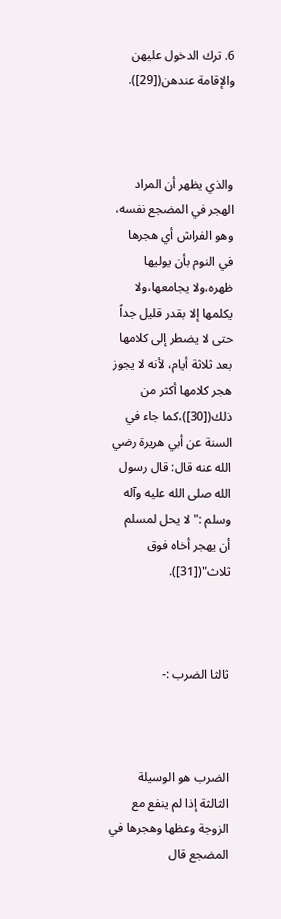6. ترك الدخول عليهن والإقامة عندهن([29]).



والذي يظهر أن المراد الهجر في المضجع نفسه، وهو الفراش أي هجرها في النوم بأن يوليها ظهره،ولا يجامعها،ولا يكلمها إلا بقدر قليل جداً حتى لا يضطر إلى كلامها بعد ثلاثة أيام، لأنه لا يجوز هجر كلامها أكثر من ذلك([30])،كما جاء في السنة عن أبي هريرة رضي الله عنه قال: قال رسول الله صلى الله عليه وآله وسلم :" لا يحل لمسلم أن يهجر أخاه فوق ثلاث"([31]).



ثالثا الضرب :-



الضرب هو الوسيلة الثالثة إذا لم ينفع مع الزوجة وعظها وهجرها في المضجع قال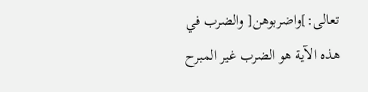تعالى:]واضربوهن[ والضرب في هذه الآية هو الضرب غير المبرح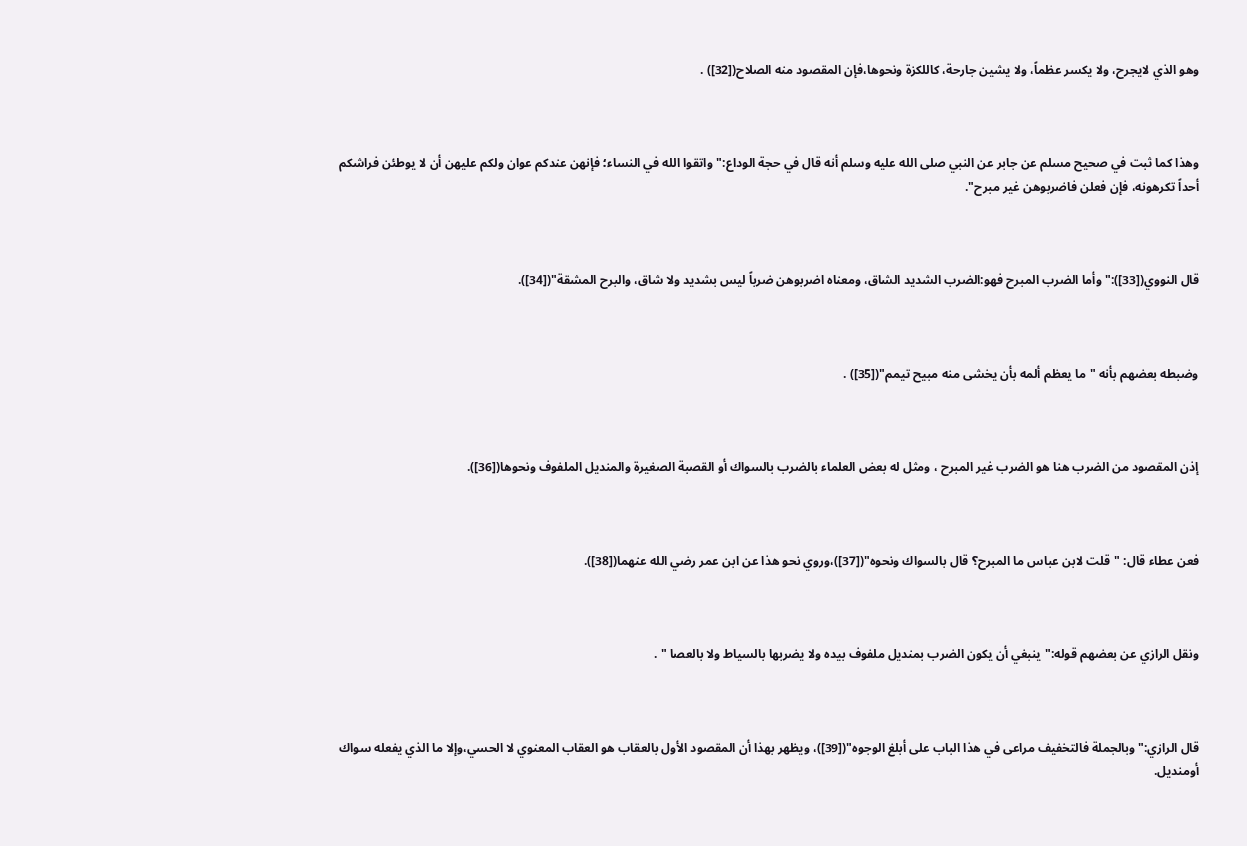وهو الذي لايجرح، ولا يكسر عظماً، ولا يشين جارحة، كاللكزة ونحوها،فإن المقصود منه الصلاح([32]) .



وهذا كما ثبت في صحيح مسلم عن جابر عن النبي صلى الله عليه وسلم أنه قال في حجة الوداع:"واتقوا الله في النساء؛ فإنهن عندكم عوان ولكم عليهن أن لا يوطئن فراشكم أحداً تكرهونه، فإن فعلن فاضربوهن غير مبرح".



قال النووي([33]):"وأما الضرب المبرح فهو:الضرب الشديد الشاق، ومعناه اضربوهن ضرباً ليس بشديد ولا شاق، والبرح المشقة"([34]).



وضبطه بعضهم بأنه "ما يعظم ألمه بأن يخشى منه مبيح تيمم"([35]) .



إذن المقصود من الضرب هنا هو الضرب غير المبرح ، ومثل له بعض العلماء بالضرب بالسواك أو القصبة الصغيرة والمنديل الملفوف ونحوها([36]).



فعن عطاء قال: "قلت لابن عباس ما المبرح؟ قال بالسواك ونحوه"([37])،وروي نحو هذا عن ابن عمر رضي الله عنهما([38]).



ونقل الرازي عن بعضهم قوله:"ينبغي أن يكون الضرب بمنديل ملفوف بيده ولا يضربها بالسياط ولا بالعصا " .



قال الرازي:"وبالجملة فالتخفيف مراعى في هذا الباب على أبلغ الوجوه"([39])، ويظهر بهذا أن المقصود الأول بالعقاب هو العقاب المعنوي لا الحسي،وإلا ما الذي يفعله سواك أومنديل.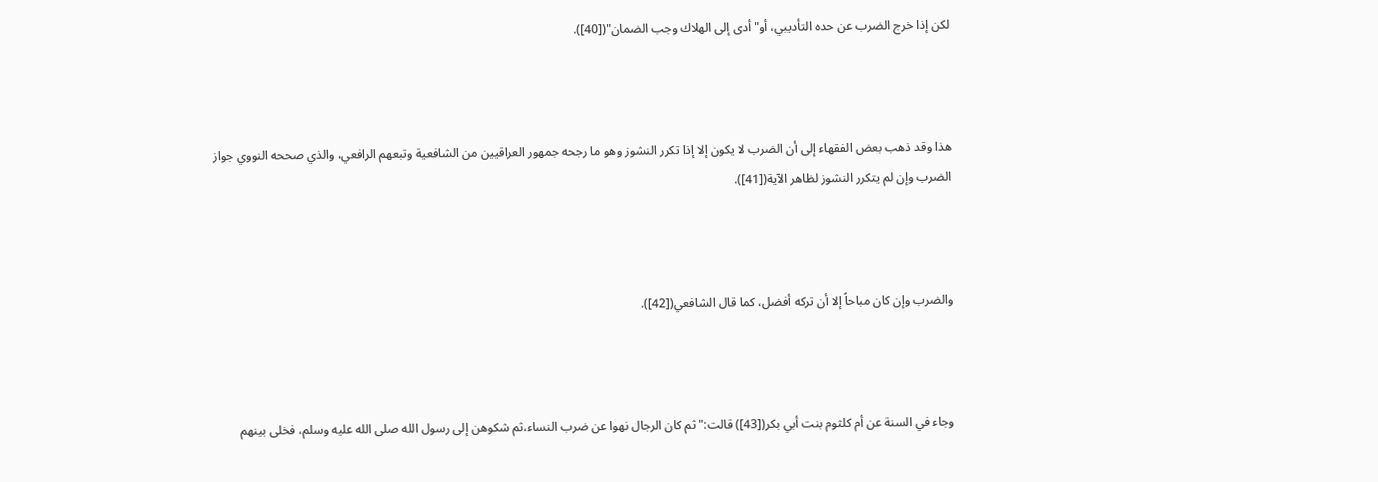لكن إذا خرج الضرب عن حده التأديبي، أو"أدى إلى الهلاك وجب الضمان"([40]).



هذا وقد ذهب بعض الفقهاء إلى أن الضرب لا يكون إلا إذا تكرر النشوز وهو ما رجحه جمهور العراقيين من الشافعية وتبعهم الرافعي، والذي صححه النووي جواز الضرب وإن لم يتكرر النشوز لظاهر الآية([41]).



والضرب وإن كان مباحاً إلا أن تركه أفضل، كما قال الشافعي([42]).



وجاء في السنة عن أم كلثوم بنت أبي بكر([43]) قالت:"ثم كان الرجال نهوا عن ضرب النساء،ثم شكوهن إلى رسول الله صلى الله عليه وسلم، فخلى بينهم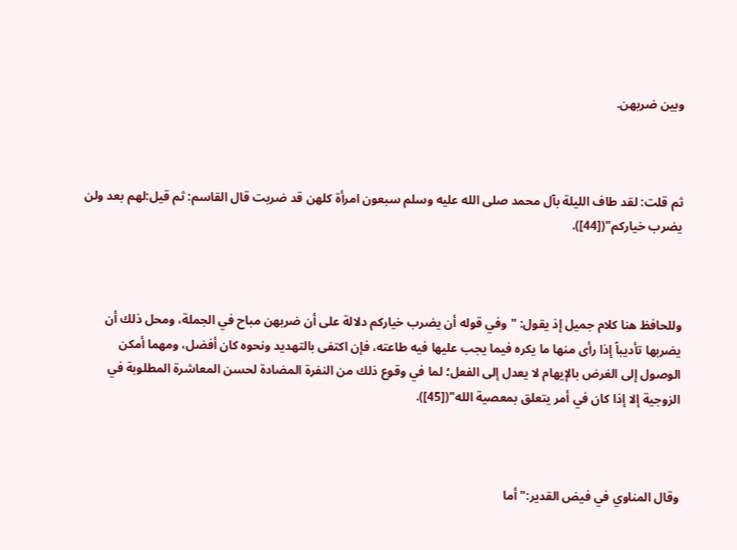وبين ضربهن.



ثم قلت: لقد طاف الليلة بآل محمد صلى الله عليه وسلم سبعون امرأة كلهن قد ضربت قال القاسم: ثم قيل:لهم بعد ولن يضرب خياركم"([44]).



وللحافظ هنا كلام جميل إذ يقول: "وفي قوله أن يضرب خياركم دلالة على أن ضربهن مباح في الجملة، ومحل ذلك أن يضربها تأديباً إذا رأى منها ما يكره فيما يجب عليها فيه طاعته، فإن اكتفى بالتهديد ونحوه كان أفضل، ومهما أمكن الوصول إلى الغرض بالإيهام لا يعدل إلى الفعل؛ لما في وقوع ذلك من النفرة المضادة لحسن المعاشرة المطلوبة في الزوجية إلا إذا كان في أمر يتعلق بمعصية الله"([45]).



وقال المناوي في فيض القدير:" أما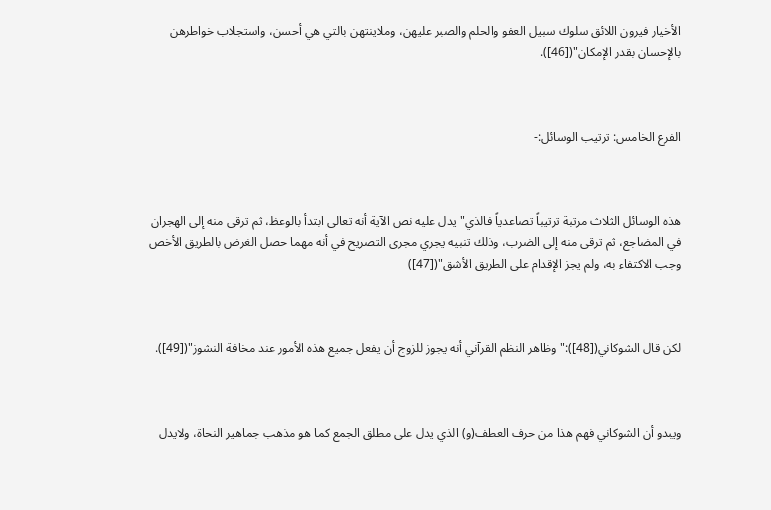الأخيار فيرون اللائق سلوك سبيل العفو والحلم والصبر عليهن، وملاينتهن بالتي هي أحسن، واستجلاب خواطرهن بالإحسان بقدر الإمكان"([46]).



الفرع الخامس: ترتيب الوسائل:-



هذه الوسائل الثلاث مرتبة ترتيباً تصاعدياً فالذي"يدل عليه نص الآية أنه تعالى ابتدأ بالوعظ، ثم ترقى منه إلى الهجران في المضاجع، ثم ترقى منه إلى الضرب، وذلك تنبيه يجري مجرى التصريح في أنه مهما حصل الغرض بالطريق الأخص وجب الاكتفاء به، ولم يجز الإقدام على الطريق الأشق"([47])



لكن قال الشوكاني([48]):"وظاهر النظم القرآني أنه يجوز للزوج أن يفعل جميع هذه الأمور عند مخافة النشوز"([49]).



ويبدو أن الشوكاني فهم هذا من حرف العطف(و) الذي يدل على مطلق الجمع كما هو مذهب جماهير النحاة، ولايدل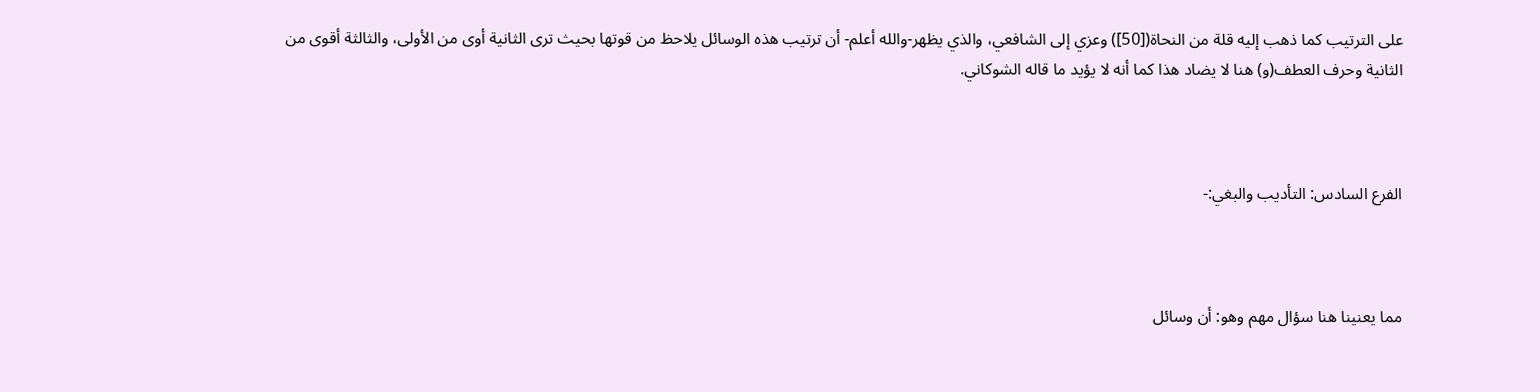على الترتيب كما ذهب إليه قلة من النحاة([50]) وعزي إلى الشافعي، والذي يظهر-والله أعلم- أن ترتيب هذه الوسائل يلاحظ من قوتها بحيث ترى الثانية أوى من الأولى، والثالثة أقوى من الثانية وحرف العطف(و) هنا لا يضاد هذا كما أنه لا يؤيد ما قاله الشوكاني.



الفرع السادس: التأديب والبغي:-



مما يعنينا هنا سؤال مهم وهو: أن وسائل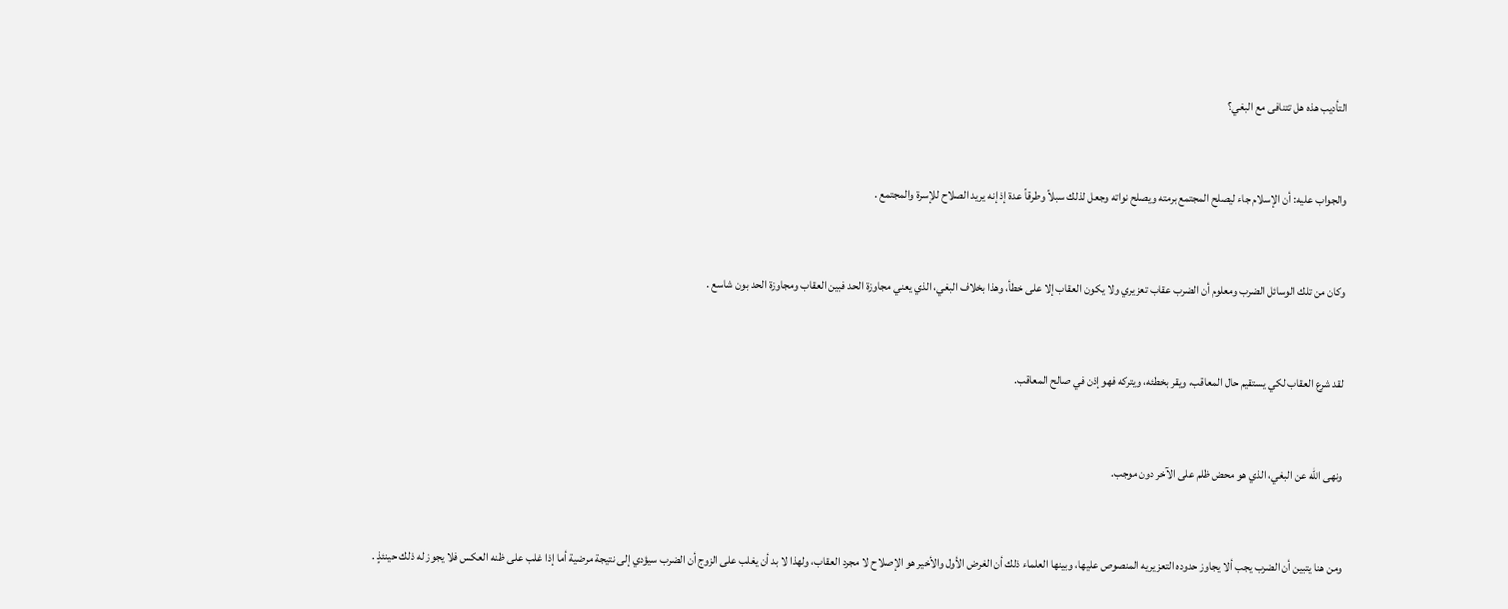التأديب هذه هل تتنافى مع البغي؟



والجواب عليه: أن الإسلام جاء ليصلح المجتمع برمته ويصلح نواته وجعل لذلك سبلاً وطرقاً عدة إذ إنه يريد الصلاح للإسرة والمجتمع .



وكان من تلك الوسائل الضرب ومعلوم أن الضرب عقاب تعزيري ولا يكون العقاب إلا على خطأ، وهذا بخلاف البغي، الذي يعني مجاوزة الحد فبين العقاب ومجاوزة الحد بون شاسع .



لقد شرع العقاب لكي يستقيم حال المعاقب، ويقر بخطئه، ويتركه فهو إذن في صالح المعاقب.



ونهى الله عن البغي، الذي هو محض ظلم على الآخر دون موجب.



ومن هنا يتبين أن الضرب يجب ألا يجاوز حدوده التعزيريه المنصوص عليها، وبينها العلماء ذلك أن الغرض الأول والأخير هو الإصلاح لا مجرد العقاب، ولهذا لا بد أن يغلب على الزوج أن الضرب سيؤدي إلى نتيجة مرضية أما إذا غلب على ظنه العكس فلا يجوز له ذلك حينئذٍ .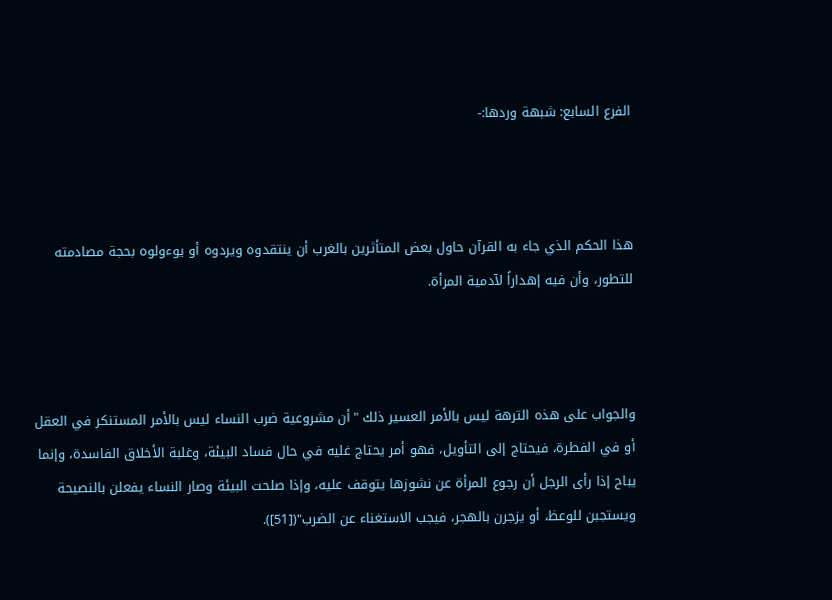الفرع السابع: شبهة وردها:-



هذا الحكم الذي جاء به القرآن حاول بعض المتأثرين بالغرب أن ينتقدوه ويردوه أو يوءولوه بحجة مصادمته للتطور، وأن فيه إهداراً لآدمية المرأة.



والجواب على هذه الترهة ليس بالأمر العسير ذلك "أن مشروعية ضرب النساء ليس بالأمر المستنكر في العقل أو في الفطرة، فيحتاج إلى التأويل، فهو أمر يحتاج غليه في حال فساد البيئة، وغلبة الأخلاق الفاسدة، وإنما يباح إذا رأى الرجل أن رجوع المرأة عن نشوزها يتوقف عليه، وإذا صلحت البيئة وصار النساء يفعلن بالنصيحة ويستجبن للوعظ، أو يزجرن بالهجر، فيجب الاستغناء عن الضرب"([51]).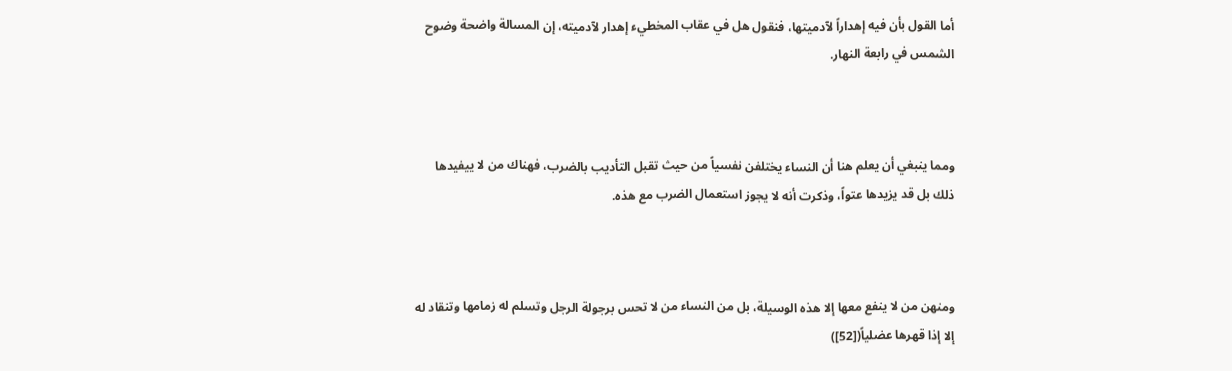أما القول بأن فيه إهداراً لآدميتها، فنقول هل في عقاب المخطيء إهدار لآدميته، إن المسالة واضحة وضوح الشمس في رابعة النهار.



ومما ينبغي أن يعلم هنا أن النساء يختلفن نفسياً من حيث تقبل التأديب بالضرب، فهناك من لا ييفيدها ذلك بل قد يزيدها عتواً، وذكرت أنه لا يجوز استعمال الضرب مع هذه.



ومنهن من لا ينفع معها إلا هذه الوسيلة، بل من النساء من لا تحس برجولة الرجل وتسلم له زمامها وتنقاد له إلا إذا قهرها عضلياً([52])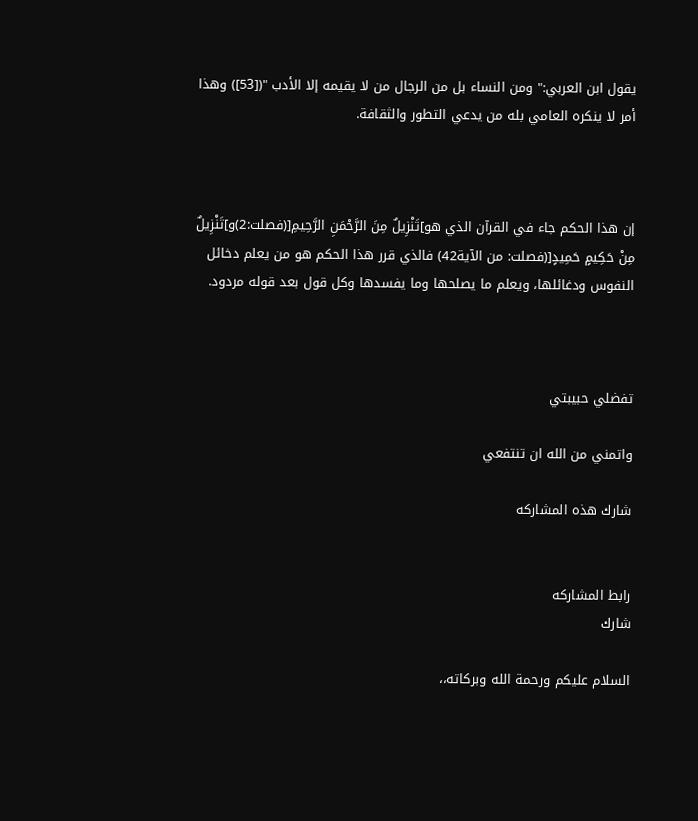يقول ابن العربي:" ومن النساء بل من الرجال من لا يقيمه إلا الأدب "([53]) وهذا أمر لا ينكره العامي بله من يدعي التطور والثقافة.



إن هذا الحكم جاء في القرآن الذي هو]تَنْزِيلٌ مِنَ الرَّحْمَنِ الرَّحِيمِ[(فصلت:2)و]تَنْزِيلٌ مِنْ حَكِيمٍ حَمِيدٍ[(فصلت: من الآية42) فالذي قرر هذا الحكم هو من يعلم دخائل النفوس ودغائلها، ويعلم ما يصلحها وما يفسدها وكل قول بعد قوله مردود.



تفضلي حبيبتي

واتمني من الله ان تنتفعي

شارك هذه المشاركه


رابط المشاركه
شارك

السلام عليكم ورحمة الله وبركاته،،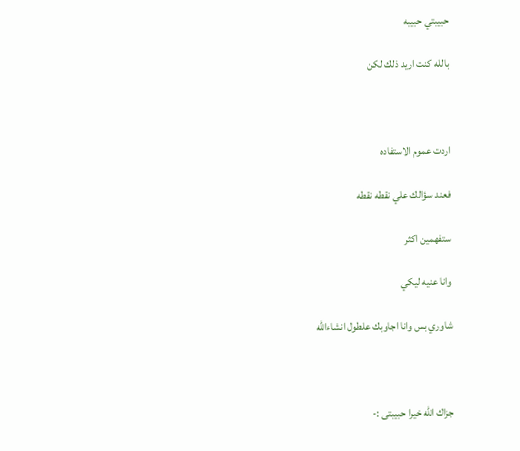حبيبتي حبيبه

بالله كنت اريد ذلك لكن



اردت عموم الاستفاده

فعند سؤالك علي نقطه نقطه

ستفهمين اكثر

وانا عنيه ليكي

شاوري بس وانا اجاوبك علطول انشاءالله



جزاك الله خيرا حبيبتى :-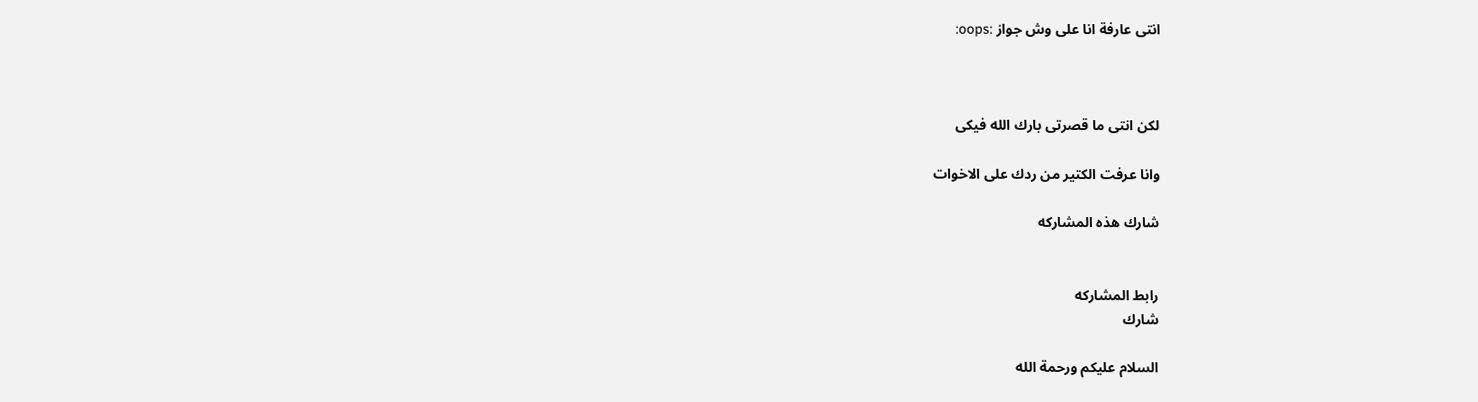انتى عارفة انا على وش جواز :oops:



لكن انتى ما قصرتى بارك الله فيكى

وانا عرفت الكتير من ردك على الاخوات

شارك هذه المشاركه


رابط المشاركه
شارك

السلام عليكم ورحمة الله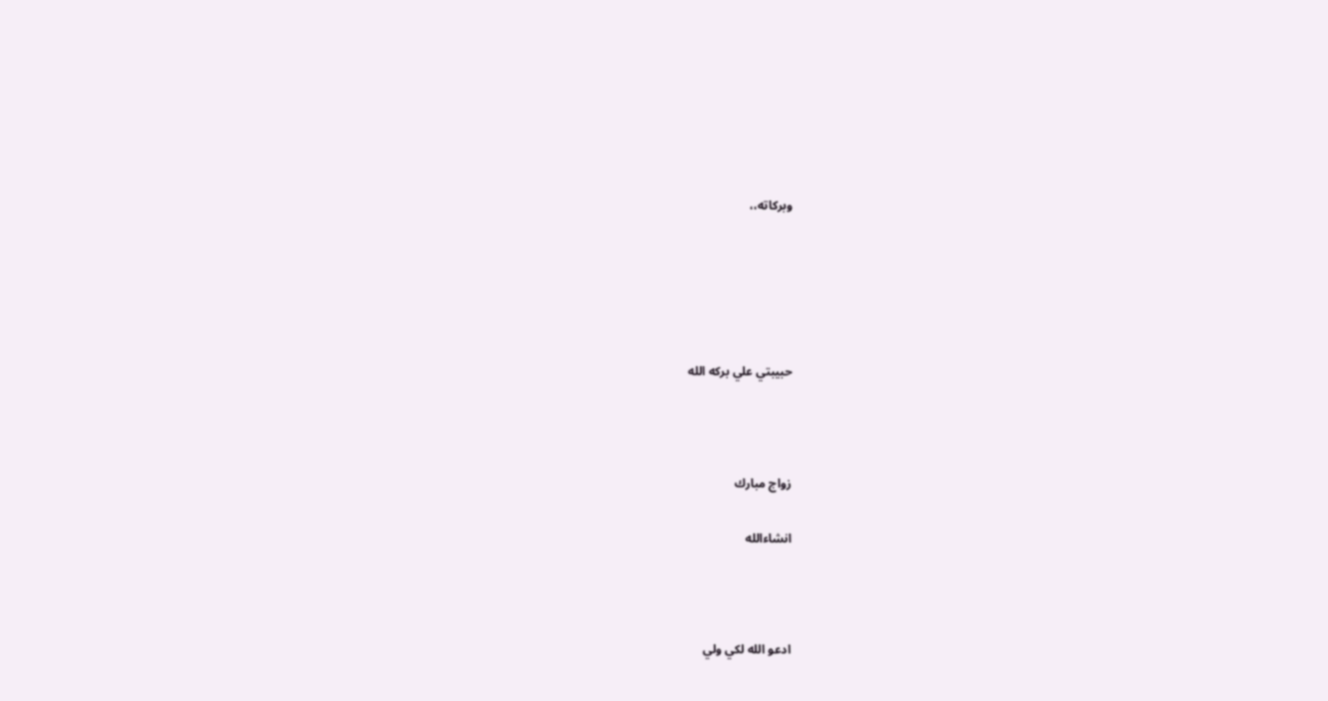وبركاته،،





حبيبتي علي بركه الله



زواج مبارك

انشاءالله



ادعو الله لكي ولي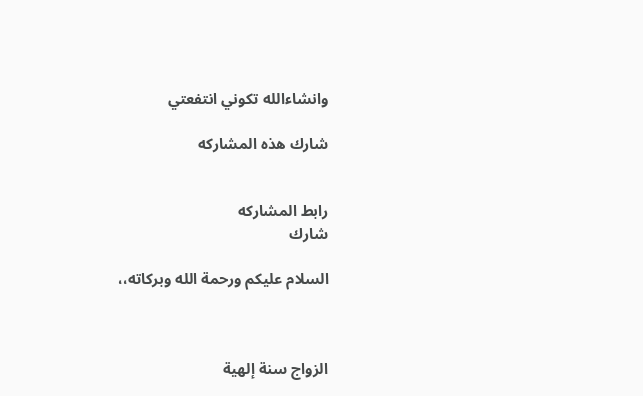وانشاءالله تكوني انتفعتي

شارك هذه المشاركه


رابط المشاركه
شارك

السلام عليكم ورحمة الله وبركاته،،



الزواج سنة إلهية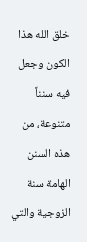خلق الله هذا الكون وجعل فيه سنناً متنوعة، من هذه السنن الهامة سنة الزوجية والتي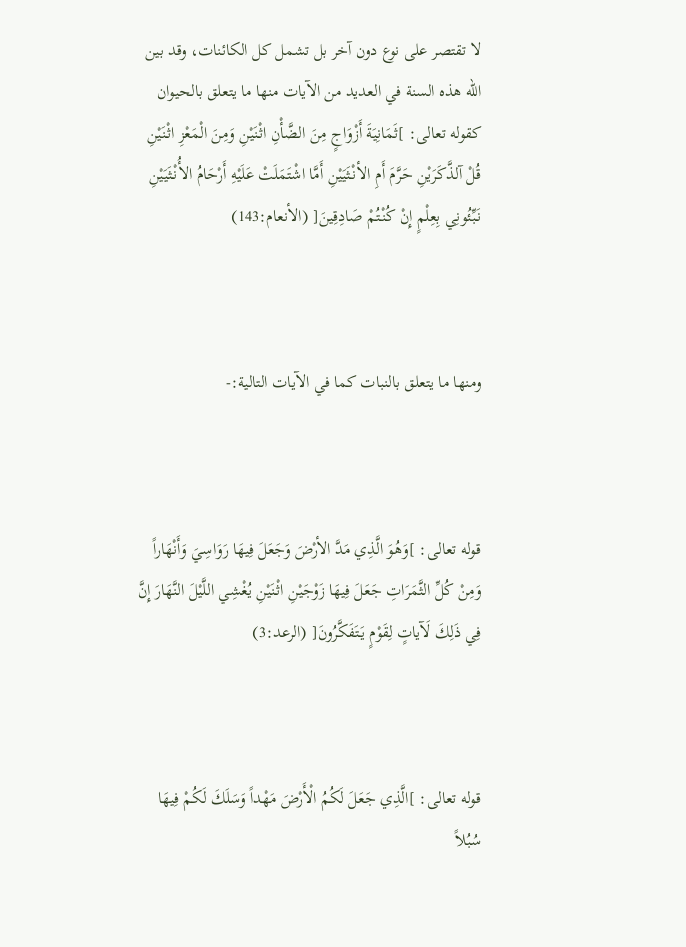لا تقتصر على نوع دون آخر بل تشمل كل الكائنات، وقد بين الله هذه السنة في العديد من الآيات منها ما يتعلق بالحيوان كقوله تعالى: ]ثَمَانِيَةَ أَزْوَاجٍ مِنَ الضَّأْنِ اثْنَيْنِ وَمِنَ الْمَعْزِ اثْنَيْنِ قُلْ آلذَّكَرَيْنِ حَرَّمَ أَمِ الأنْثَيَيْنِ أَمَّا اشْتَمَلَتْ عَلَيْهِ أَرْحَامُ الأُنْثَيَيْنِ نَبِّئُونِي بِعِلْمٍ إِنْ كُنْتُمْ صَادِقِينَ[ (الأنعام:143)



ومنها ما يتعلق بالنبات كما في الآيات التالية:-



قوله تعالى: ]وَهُوَ الَّذِي مَدَّ الأرْضَ وَجَعَلَ فِيهَا رَوَاسِيَ وَأَنْهَاراً وَمِنْ كُلِّ الثَّمَرَاتِ جَعَلَ فِيهَا زَوْجَيْنِ اثْنَيْنِ يُغْشِي اللَّيْلَ النَّهَارَ إِنَّ فِي ذَلِكَ لَآياتٍ لِقَوْمٍ يَتَفَكَّرُونَ[ (الرعد:3)



قوله تعالى: ]الَّذِي جَعَلَ لَكُمُ الْأَرْضَ مَهْداً وَسَلَكَ لَكُمْ فِيهَا سُبُلاً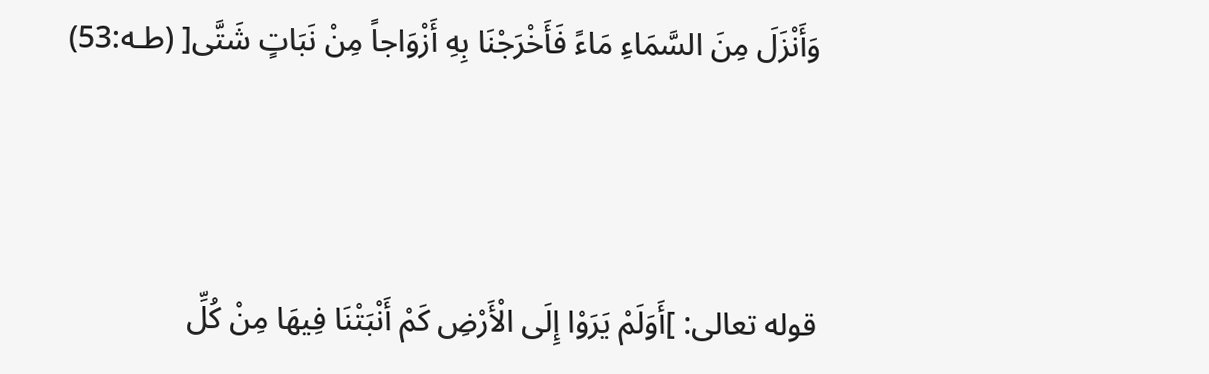وَأَنْزَلَ مِنَ السَّمَاءِ مَاءً فَأَخْرَجْنَا بِهِ أَزْوَاجاً مِنْ نَبَاتٍ شَتَّى[ (طـه:53)



قوله تعالى: ]أَوَلَمْ يَرَوْا إِلَى الْأَرْضِ كَمْ أَنْبَتْنَا فِيهَا مِنْ كُلِّ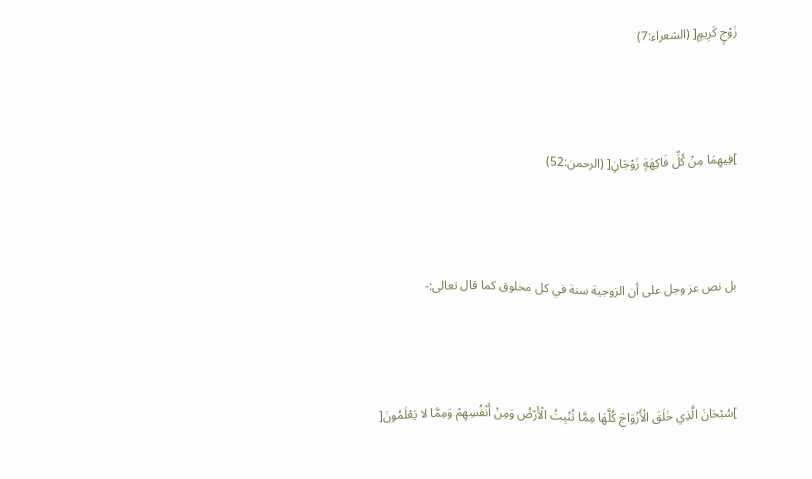زَوْجٍ كَرِيمٍ[ (الشعراء:7)



]فِيهِمَا مِنْ كُلِّ فَاكِهَةٍ زَوْجَانِ[ (الرحمن:52)



بل نص عز وجل على أن الزوجية سنة في كل مخلوق كما قال تعالى:-



]سُبْحَانَ الَّذِي خَلَقَ الْأَزْوَاجَ كُلَّهَا مِمَّا تُنْبِتُ الْأَرْضُ وَمِنْ أَنْفُسِهِمْ وَمِمَّا لا يَعْلَمُونَ[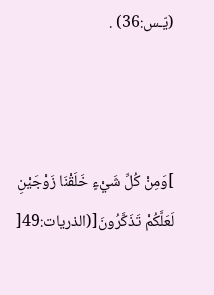(يّـس:36) .



]وَمِنْ كُلِّ شَيْءٍ خَلَقْنَا زَوْجَيْنِ لَعَلَّكُمْ تَذَكَّرُونَ[(الذريات:49[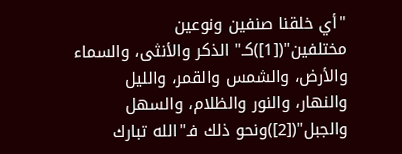"أي خلقنا صنفين ونوعين مختلفين"([1])كـ" الذكر والأنثى، والسماء والأرض، والشمس والقمر، والليل والنهار، والنور والظلام، والسهل والجبل"([2])ونحو ذلك فـ"الله تبارك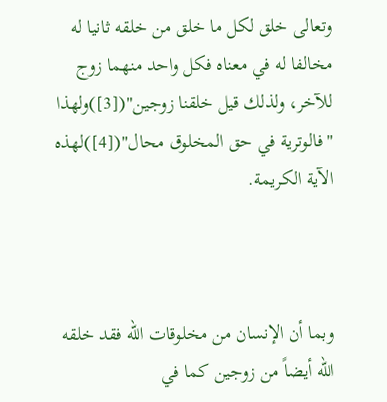وتعالى خلق لكل ما خلق من خلقه ثانيا له مخالفا له في معناه فكل واحد منهما زوج للآخر، ولذلك قيل خلقنا زوجين"([3])ولهذا "فالوترية في حق المخلوق محال"([4])لهذه الآية الكريمة.



وبما أن الإنسان من مخلوقات الله فقد خلقه الله أيضاً من زوجين كما في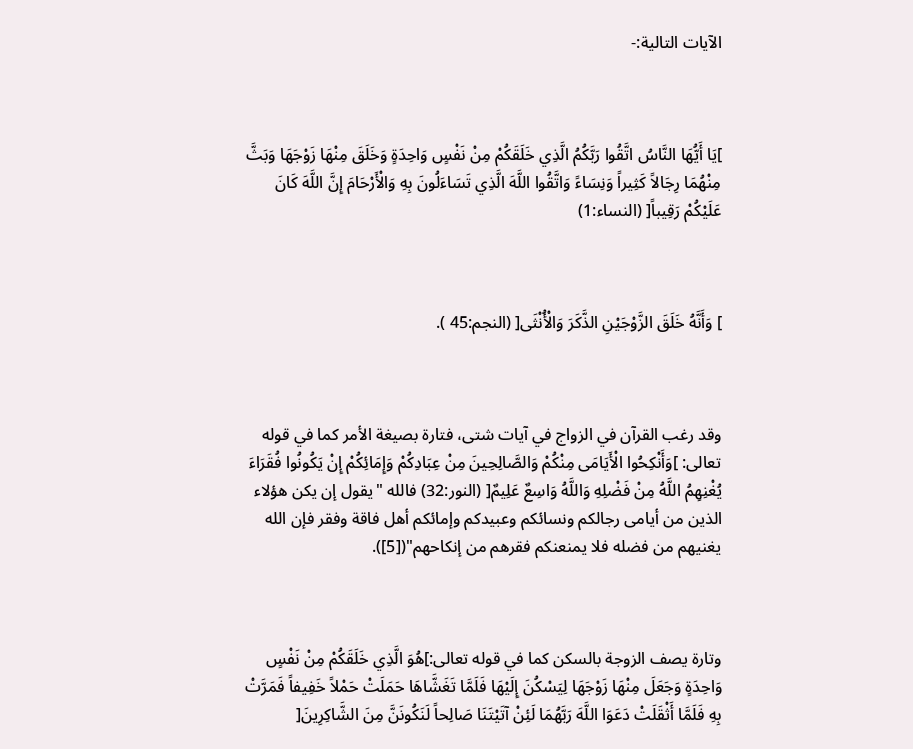الآيات التالية:-



]يَا أَيُّهَا النَّاسُ اتَّقُوا رَبَّكُمُ الَّذِي خَلَقَكُمْ مِنْ نَفْسٍ وَاحِدَةٍ وَخَلَقَ مِنْهَا زَوْجَهَا وَبَثَّ مِنْهُمَا رِجَالاً كَثِيراً وَنِسَاءً وَاتَّقُوا اللَّهَ الَّذِي تَسَاءَلُونَ بِهِ وَالْأَرْحَامَ إِنَّ اللَّهَ كَانَ عَلَيْكُمْ رَقِيباً[ (النساء:1)



] وَأَنَّهُ خَلَقَ الزَّوْجَيْنِ الذَّكَرَ وَالْأُنْثَى[ (النجم:45 ).



وقد رغب القرآن في الزواج في آيات شتى، فتارة بصيغة الأمر كما في قوله تعالى: ]وَأَنْكِحُوا الْأَيَامَى مِنْكُمْ وَالصَّالِحِينَ مِنْ عِبَادِكُمْ وَإِمَائِكُمْ إِنْ يَكُونُوا فُقَرَاءَ يُغْنِهِمُ اللَّهُ مِنْ فَضْلِهِ وَاللَّهُ وَاسِعٌ عَلِيمٌ[ (النور:32) فالله "يقول إن يكن هؤلاء الذين من أيامى رجالكم ونسائكم وعبيدكم وإمائكم أهل فاقة وفقر فإن الله يغنيهم من فضله فلا يمنعنكم فقرهم من إنكاحهم"([5]).



وتارة يصف الزوجة بالسكن كما في قوله تعالى:]هُوَ الَّذِي خَلَقَكُمْ مِنْ نَفْسٍ وَاحِدَةٍ وَجَعَلَ مِنْهَا زَوْجَهَا لِيَسْكُنَ إِلَيْهَا فَلَمَّا تَغَشَّاهَا حَمَلَتْ حَمْلاً خَفِيفاً فَمَرَّتْ بِهِ فَلَمَّا أَثْقَلَتْ دَعَوَا اللَّهَ رَبَّهُمَا لَئِنْ آتَيْتَنَا صَالِحاً لَنَكُونَنَّ مِنَ الشَّاكِرِينَ[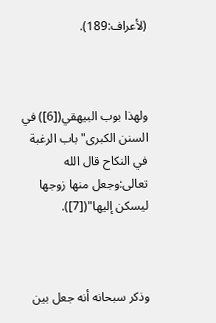(لأعراف:189).



ولهذا بوب البيهقي([6]) في السنن الكبرى"باب الرغبة في النكاح قال الله تعالى:وجعل منها زوجها ليسكن إليها"([7]).



وذكر سبحانه أنه جعل بين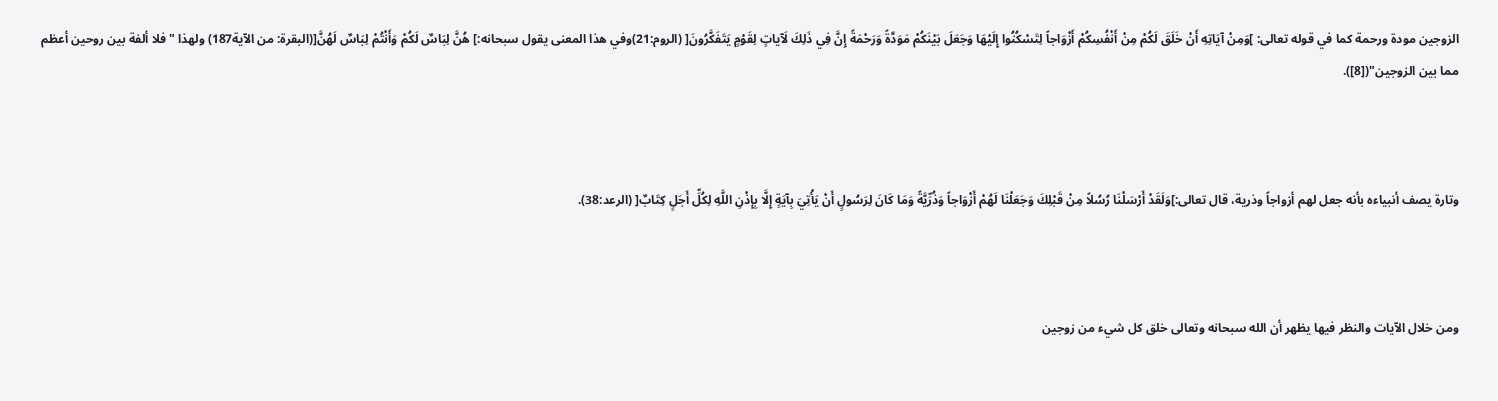الزوجين مودة ورحمة كما في قوله تعالى: ]وَمِنْ آيَاتِهِ أَنْ خَلَقَ لَكُمْ مِنْ أَنْفُسِكُمْ أَزْوَاجاً لِتَسْكُنُوا إِلَيْهَا وَجَعَلَ بَيْنَكُمْ مَوَدَّةً وَرَحْمَةً إِنَّ فِي ذَلِكَ لَآياتٍ لِقَوْمٍ يَتَفَكَّرُونَ[ (الروم:21)وفي هذا المعنى يقول سبحانه:] هُنَّ لِبَاسٌ لَكُمْ وَأَنْتُمْ لِبَاسٌ لَهُنَّ[(البقرة: من الآية187) ولهذا "فلا ألفة بين روحين أعظم مما بين الزوجين"([8]).



وتارة يصف أنبياءه بأنه جعل لهم أزواجاً وذرية، قال تعالى:]وَلَقَدْ أَرْسَلْنَا رُسُلاً مِنْ قَبْلِكَ وَجَعَلْنَا لَهُمْ أَزْوَاجاً وَذُرِّيَّةً وَمَا كَانَ لِرَسُولٍ أَنْ يَأْتِيَ بِآيَةٍ إِلَّا بِإِذْنِ اللَّهِ لِكُلِّ أَجَلٍ كِتَابٌ[ (الرعد:38).



ومن خلال الآيات والنظر فيها يظهر أن الله سبحانه وتعالى خلق كل شيء من زوجين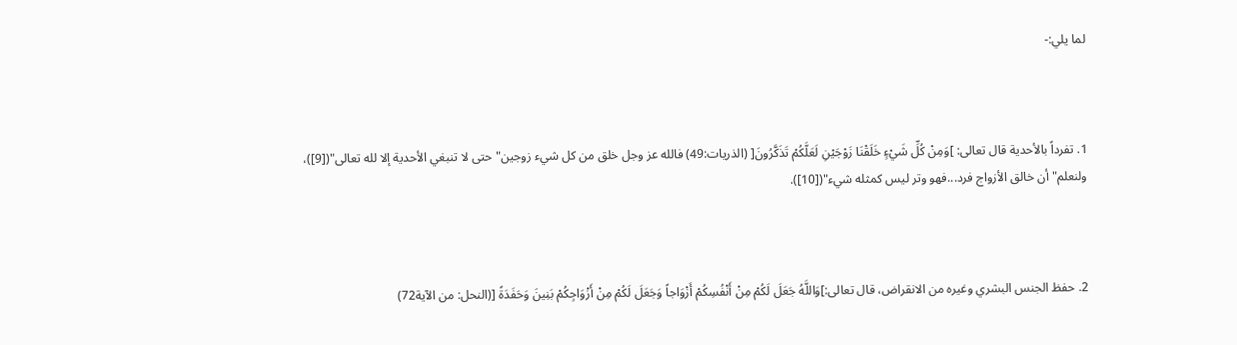لما يلي:-



1. تفرداً بالأحدية قال تعالى: ]وَمِنْ كُلِّ شَيْءٍ خَلَقْنَا زَوْجَيْنِ لَعَلَّكُمْ تَذَكَّرُونَ[ (الذريات:49) فالله عز وجل خلق من كل شيء زوجين" حتى لا تنبغي الأحدية إلا لله تعالى"([9])، ولنعلم" أن خالق الأزواج فرد...فهو وتر ليس كمثله شيء"([10]).



2. حفظ الجنس البشري وغيره من الانقراض، قال تعالى:]وَاللَّهُ جَعَلَ لَكُمْ مِنْ أَنْفُسِكُمْ أَزْوَاجاً وَجَعَلَ لَكُمْ مِنْ أَزْوَاجِكُمْ بَنِينَ وَحَفَدَةً [(النحل: من الآية72)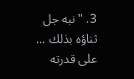3. " نبه جل ثناؤه بذلك ... على قدرته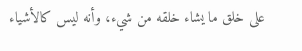على خلق ما يشاء خلقه من شيء، وأنه ليس كالأشياء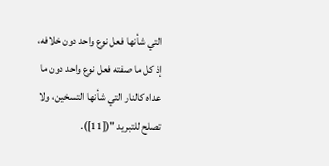التي شأنها فعل نوع واحد دون خلافه، إذ كل ما صفته فعل نوع واحد دون ما عداه كالنار التي شأنها التسخين، ولا تصلح للتبريد "([11]).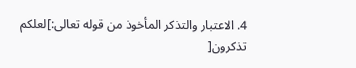4. الاعتبار والتذكر المأخوذ من قوله تعالى:]لعلكم تذكرون[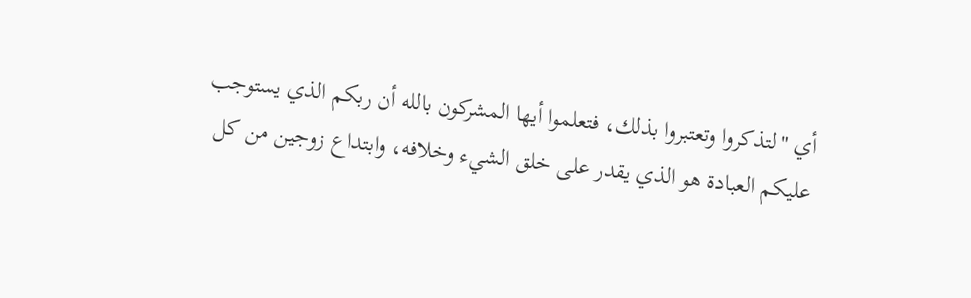أي "لتذكروا وتعتبروا بذلك، فتعلموا أيها المشركون بالله أن ربكم الذي يستوجب عليكم العبادة هو الذي يقدر على خلق الشيء وخلافه، وابتداع زوجين من كل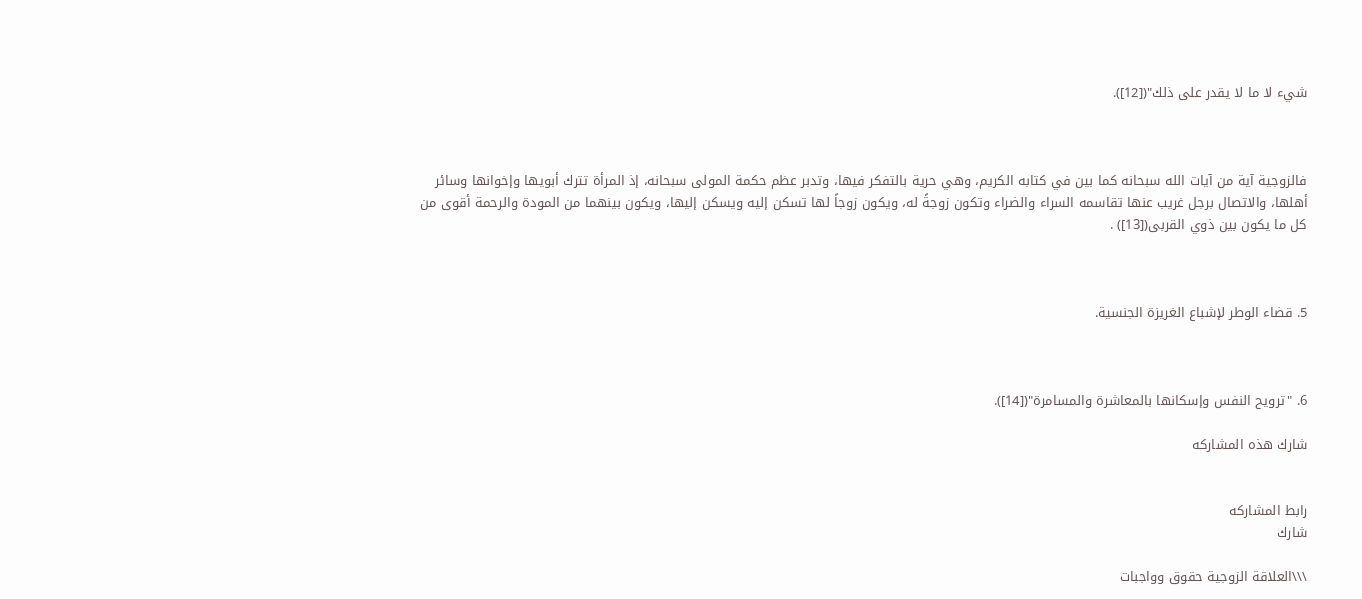شيء لا ما لا يقدر على ذلك"([12]).



فالزوجية آية من آيات الله سبحانه كما بين في كتابه الكريم، وهي حرية بالتفكر فيها، وتدبر عظم حكمة المولى سبحانه، إذ المرأة تترك أبويها وإخوانها وسائر أهلها، والاتصال برجل غريب عنها تقاسمه السراء والضراء وتكون زوجةً له، ويكون زوجاً لها تسكن إليه ويسكن إليها، ويكون بينهما من المودة والرحمة أقوى من كل ما يكون بين ذوي القربى([13]) .



5. قضاء الوطر لإشباع الغريزة الجنسية.



6. "ترويح النفس وإسكانها بالمعاشرة والمسامرة"([14]).

شارك هذه المشاركه


رابط المشاركه
شارك

\\\العلاقة الزوجية حقوق وواجبات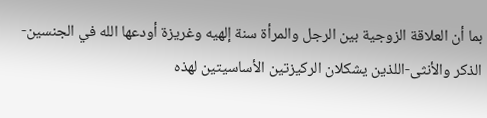بما أن العلاقة الزوجية بين الرجل والمرأة سنة إلهيه وغريزة أودعها الله في الجنسين- الذكر والأنثى-اللذين يشكلان الركيزتين الأساسيتين لهذه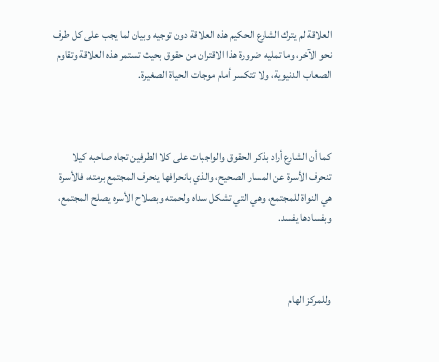العلاقة لم يترك الشارع الحكيم هذه العلاقة دون توجيه وبيان لما يجب على كل طرف نحو الآخر، وما تمليه ضرورة هذا الاقتران من حقوق بحيث تستمر هذه العلاقة وتقاوم الصعاب الدنيوية، ولا تتكسر أمام موجات الحياة الصغيرة.



كما أن الشارع أراد بذكر الحقوق والواجبات على كلا الطرفين تجاه صاحبه كيلا تنحرف الأسرة عن المسار الصحيح، والذي بانحرافها ينحرف المجتمع برمته، فالأسرة هي النواة للمجتمع، وهي التي تشكل سداه ولحمته وبصلاح الأسره يصلح المجتمع، وبفسادها يفسد.



وللمركز الهام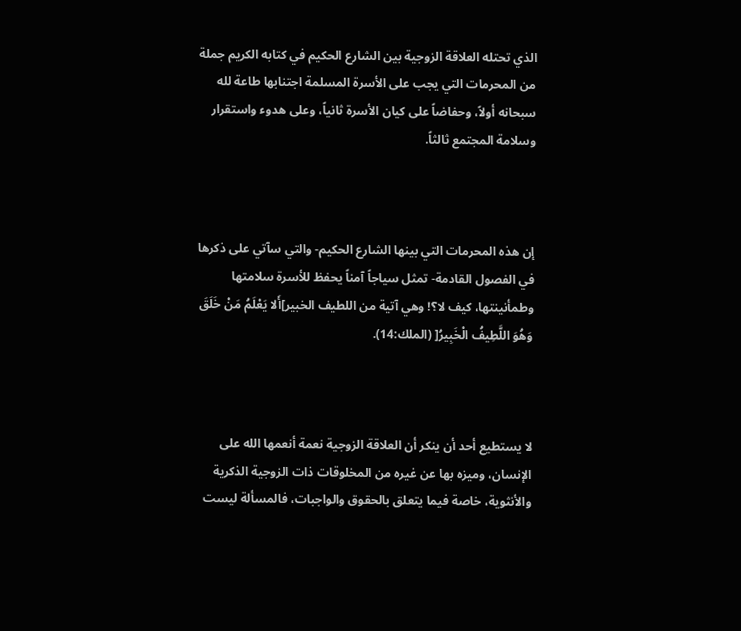الذي تحتله العلاقة الزوجية بين الشارع الحكيم في كتابه الكريم جملة من المحرمات التي يجب على الأسرة المسلمة اجتنابها طاعة لله سبحانه أولاً، وحفاضاً على كيان الأسرة ثانياً، وعلى هدوء واستقرار وسلامة المجتمع ثالثاً.



إن هذه المحرمات التي بينها الشارع الحكيم- والتي سآتي على ذكرها في الفصول القادمة- تمثل سياجاً آمناً يحفظ للأسرة سلامتها وطمأنينتها، كيف لا؟! وهي آتية من اللطيف الخبير]أَلا يَعْلَمُ مَنْ خَلَقَ وَهُوَ اللَّطِيفُ الْخَبِيرُ[ (الملك:14).



لا يستطيع أحد أن ينكر أن العلاقة الزوجية نعمة أنعمها الله على الإنسان، وميزه بها عن غيره من المخلوقات ذات الزوجية الذكرية والأنثوية، خاصة فيما يتعلق بالحقوق والواجبات، فالمسألة ليست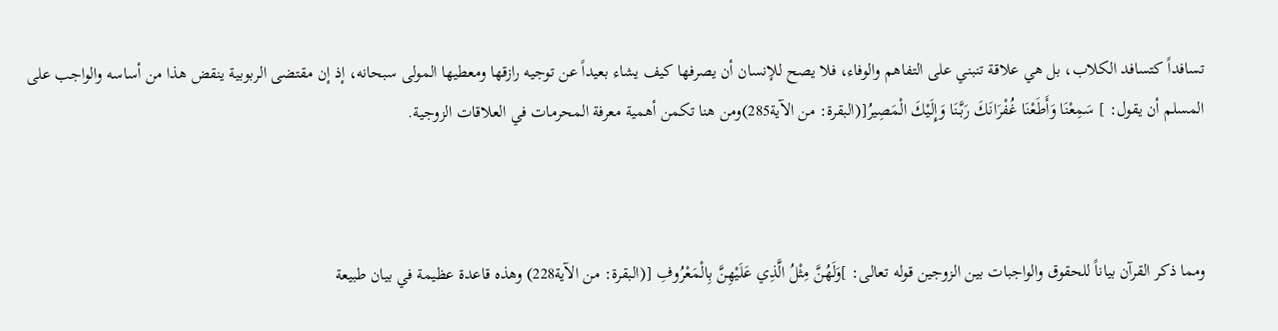تسافداً كتسافد الكلاب، بل هي علاقة تنبني على التفاهم والوفاء، فلا يصح للإنسان أن يصرفها كيف يشاء بعيداً عن توجيه رازقها ومعطيها المولى سبحانه، إذ إن مقتضى الربوبية ينقض هذا من أساسه والواجب على المسلم أن يقول: ] سَمِعْنَا وَأَطَعْنَا غُفْرَانَكَ رَبَّنَا وَإِلَيْكَ الْمَصِيرُ[(البقرة: من الآية285)ومن هنا تكمن أهمية معرفة المحرمات في العلاقات الزوجية.



ومما ذكر القرآن بياناً للحقوق والواجبات بين الزوجين قوله تعالى: ]وَلَهُنَّ مِثْلُ الَّذِي عَلَيْهِنَّ بِالْمَعْرُوفِ [(البقرة: من الآية228) وهذه قاعدة عظيمة في بيان طبيعة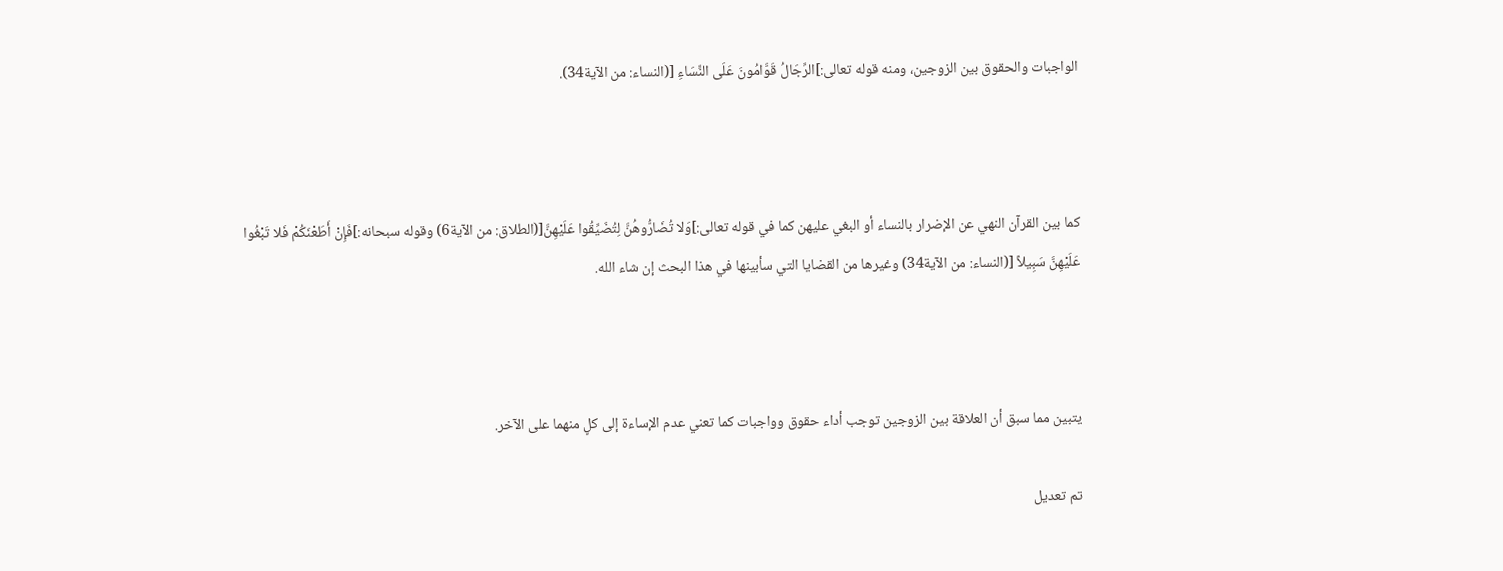الواجبات والحقوق بين الزوجين، ومنه قوله تعالى:]الرِّجَالُ قَوَّامُونَ عَلَى النِّسَاءِ [(النساء: من الآية34).



كما بين القرآن النهي عن الإضرار بالنساء أو البغي عليهن كما في قوله تعالى:]وَلا تُضَارُّوهُنَّ لِتُضَيِّقُوا عَلَيْهِنَّ[(الطلاق: من الآية6) وقوله سبحانه:]فَإِنْ أَطَعْنَكُمْ فَلا تَبْغُوا عَلَيْهِنَّ سَبِيلاً [(النساء: من الآية34) وغيرها من القضايا التي سأبينها في هذا البحث إن شاء الله.



يتبين مما سبق أن العلاقة بين الزوجين توجب أداء حقوق وواجبات كما تعني عدم الإساءة إلى كلٍ منهما على الآخر.

تم تعديل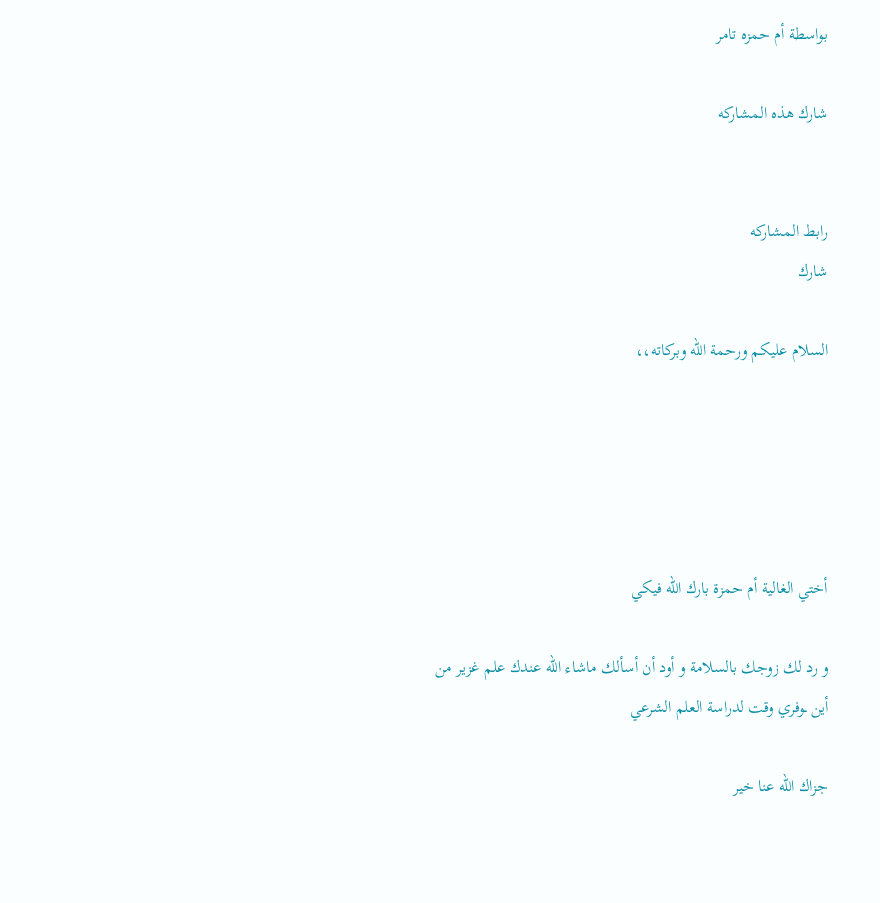بواسطة أم حمزه تامر

شارك هذه المشاركه


رابط المشاركه
شارك

السلام عليكم ورحمة الله وبركاته،،





أختي الغالية أم حمزة بارك الله فيكي

و رد لك زوجك بالسلامة و أود أن أسألك ماشاء الله عندك علم غزير من أين ـوفري وقت لدراسة العلم الشرعي

جزاك الله عنا خير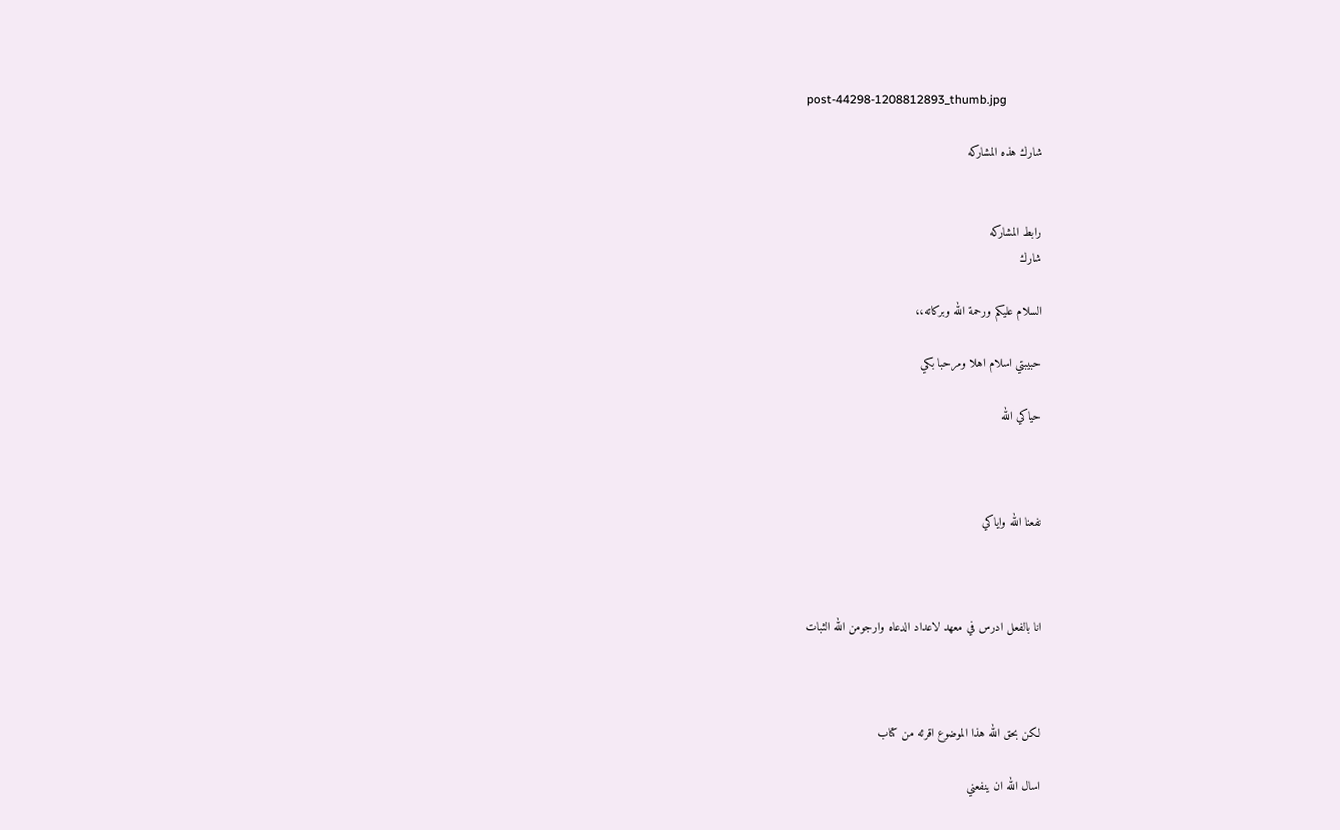post-44298-1208812893_thumb.jpg

شارك هذه المشاركه


رابط المشاركه
شارك

السلام عليكم ورحمة الله وبركاته،،

حبيبتي اسلام اهلا ومرحبا بكي

حياكي الله



نفعنا الله واياكي



انا بالفعل ادرس في معهد لاعداد الدعاه وارجومن الله الثبات



لكن بحق الله هذا الموضوع اقرئه من كتاب

اسال الله ان ينفعني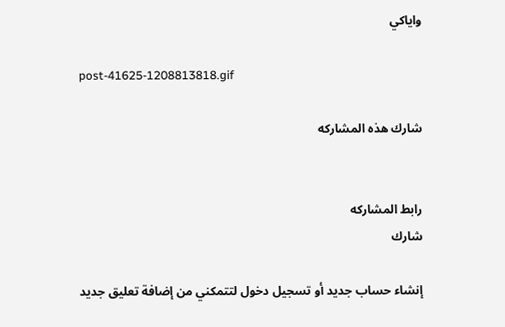واياكي

post-41625-1208813818.gif

شارك هذه المشاركه


رابط المشاركه
شارك

إنشاء حساب جديد أو تسجيل دخول لتتمكني من إضافة تعليق جديد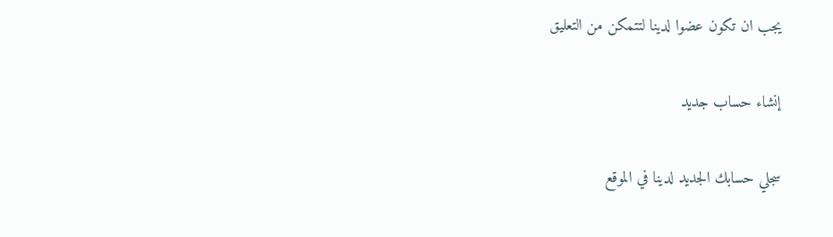يجب ان تكون عضوا لدينا لتتمكن من التعليق

إنشاء حساب جديد

سجلي حسابك الجديد لدينا في الموقع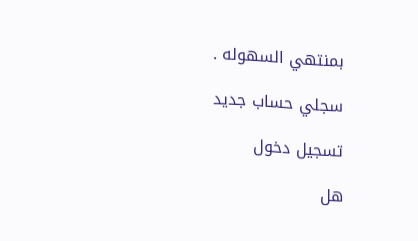بمنتهي السهوله .

سجلي حساب جديد

تسجيل دخول

هل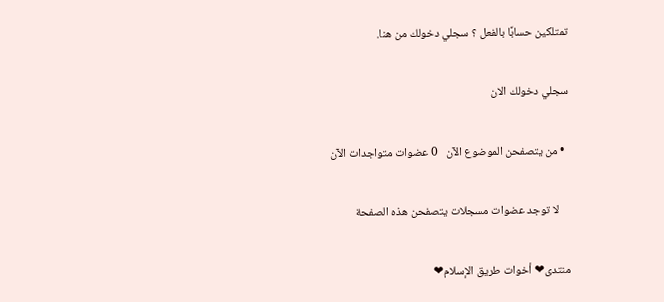تمتلكين حسابًا بالفعل ؟ سجلي دخولك من هنا.

سجلي دخولك الان

  • من يتصفحن الموضوع الآن   0 عضوات متواجدات الآن

    لا توجد عضوات مسجلات يتصفحن هذه الصفحة

منتدى❤ أخوات طريق الإسلام❤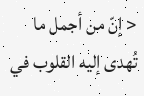< إنّ من أجمل ما تُهدى إليه القلوب في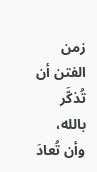زمن الفتن أن تُذكَّر بالله، وأن تُعادَ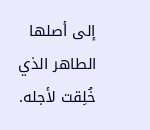إلى أصلها الطاهر الذي خُلِقت لأجله.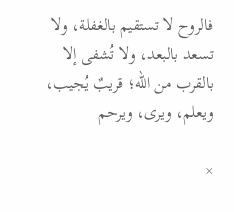فالروح لا تستقيم بالغفلة، ولا تسعد بالبعد، ولا تُشفى إلا بالقرب من الله؛ قريبٌ يُجيب، ويعلم، ويرى، ويرحم

×